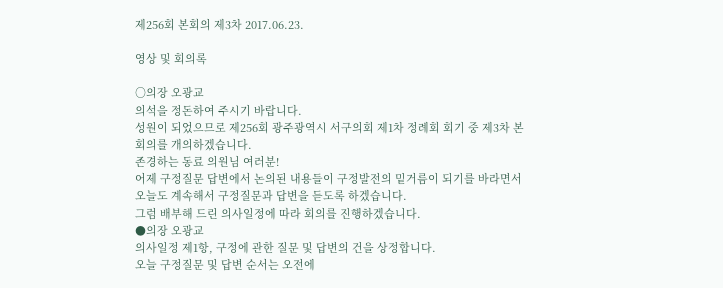제256회 본회의 제3차 2017.06.23.

영상 및 회의록

○의장 오광교
의석을 정돈하여 주시기 바랍니다.
성원이 되었으므로 제256회 광주광역시 서구의회 제1차 정례회 회기 중 제3차 본회의를 개의하겠습니다.
존경하는 동료 의원님 여러분!
어제 구정질문 답변에서 논의된 내용들이 구정발전의 밑거름이 되기를 바라면서 오늘도 계속해서 구정질문과 답변을 듣도록 하겠습니다.
그럼 배부해 드린 의사일정에 따라 회의를 진행하겠습니다.
●의장 오광교
의사일정 제1항, 구정에 관한 질문 및 답변의 건을 상정합니다.
오늘 구정질문 및 답변 순서는 오전에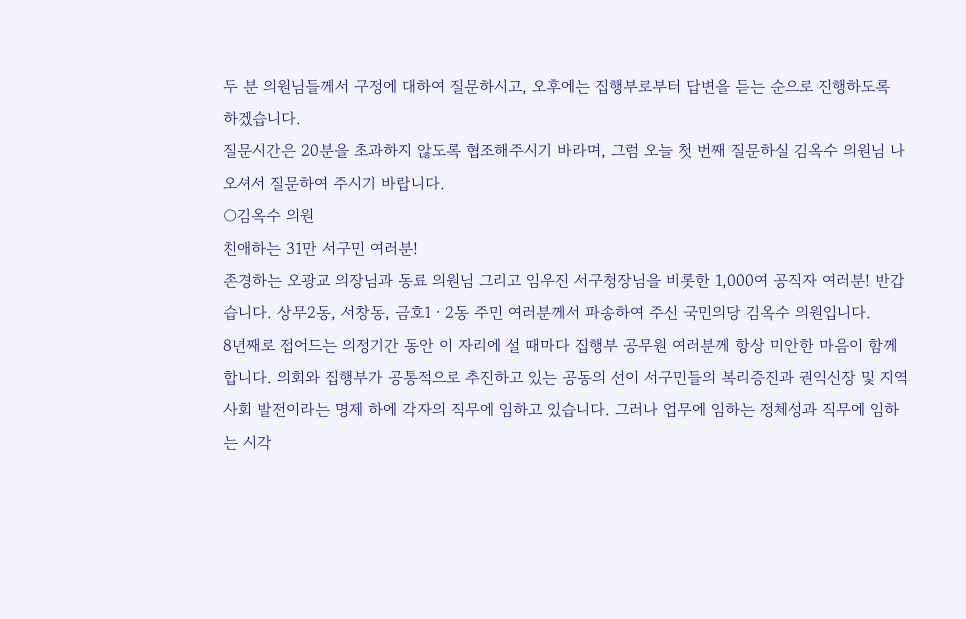두 분 의원님들께서 구정에 대하여 질문하시고, 오후에는 집행부로부터 답변을 듣는 순으로 진행하도록 하겠습니다.
질문시간은 20분을 초과하지 않도록 협조해주시기 바라며, 그럼 오늘 첫 번째 질문하실 김옥수 의원님 나오셔서 질문하여 주시기 바랍니다.
○김옥수 의원
친애하는 31만 서구민 여러분!
존경하는 오광교 의장님과 동료 의원님 그리고 임우진 서구청장님을 비롯한 1,000여 공직자 여러분! 반갑습니다. 상무2동, 서창동, 금호1ㆍ2동 주민 여러분께서 파송하여 주신 국민의당 김옥수 의원입니다.
8년째로 접어드는 의정기간 동안 이 자리에 설 때마다 집행부 공무원 여러분께 항상 미안한 마음이 함께 합니다. 의회와 집행부가 공통적으로 추진하고 있는 공동의 선이 서구민들의 복리증진과 권익신장 및 지역사회 발전이라는 명제 하에 각자의 직무에 임하고 있습니다. 그러나 업무에 임하는 정체성과 직무에 임하는 시각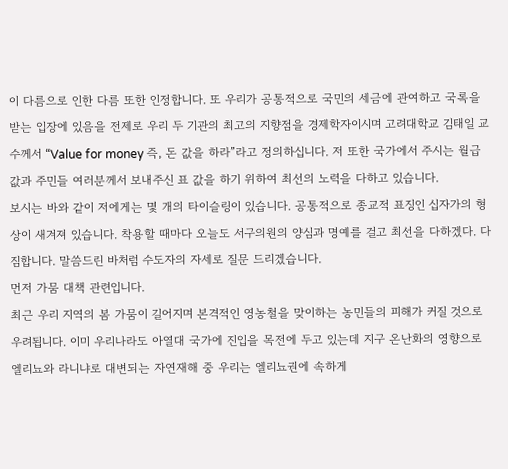이 다름으로 인한 다름 또한 인정합니다. 또 우리가 공통적으로 국민의 세금에 관여하고 국록을 받는 입장에 있음을 전제로 우리 두 기관의 최고의 지향점을 경제학자이시며 고려대학교 김태일 교수께서 “Value for money 즉, 돈 값을 하라”라고 정의하십니다. 저 또한 국가에서 주시는 월급 값과 주민들 여러분께서 보내주신 표 값을 하기 위하여 최선의 노력을 다하고 있습니다.
보시는 바와 같이 저에게는 몇 개의 타이슬링이 있습니다. 공통적으로 종교적 표징인 십자가의 형상이 새겨져 있습니다. 착용할 때마다 오늘도 서구의원의 양심과 명예를 걸고 최선을 다하겠다. 다짐합니다. 말씀드린 바처럼 수도자의 자세로 질문 드리겠습니다.
먼저 가뭄 대책 관련입니다.
최근 우리 지역의 봄 가뭄이 길어지며 본격적인 영농철을 맞이하는 농민들의 피해가 커질 것으로 우려됩니다. 이미 우리나라도 아열대 국가에 진입을 목전에 두고 있는데 지구 온난화의 영향으로 엘리뇨와 라니냐로 대변되는 자연재해 중 우리는 엘리뇨권에 속하게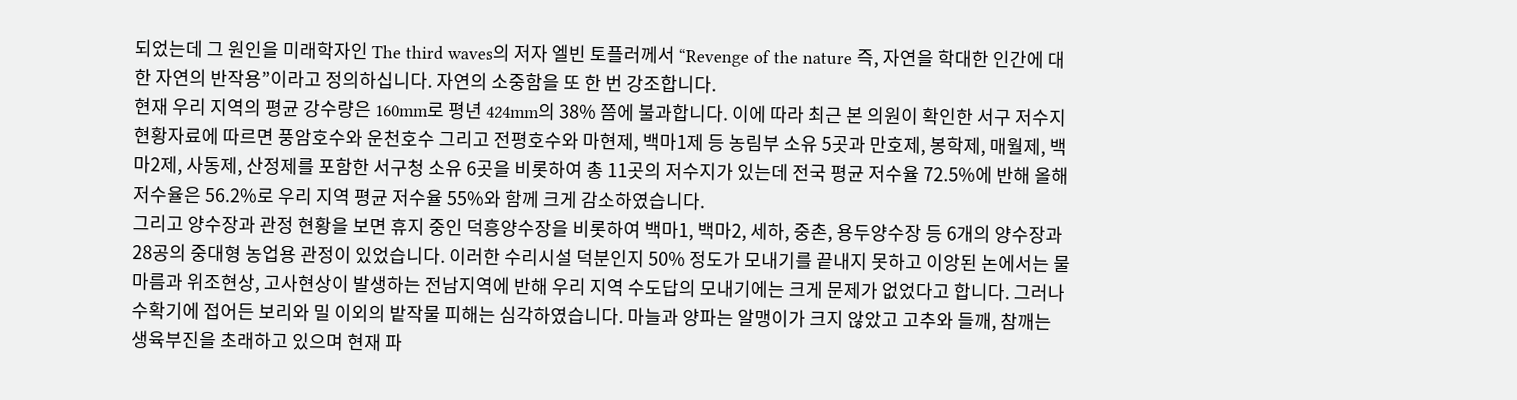되었는데 그 원인을 미래학자인 The third waves의 저자 엘빈 토플러께서 “Revenge of the nature 즉, 자연을 학대한 인간에 대한 자연의 반작용”이라고 정의하십니다. 자연의 소중함을 또 한 번 강조합니다.
현재 우리 지역의 평균 강수량은 160mm로 평년 424mm의 38% 쯤에 불과합니다. 이에 따라 최근 본 의원이 확인한 서구 저수지 현황자료에 따르면 풍암호수와 운천호수 그리고 전평호수와 마현제, 백마1제 등 농림부 소유 5곳과 만호제, 봉학제, 매월제, 백마2제, 사동제, 산정제를 포함한 서구청 소유 6곳을 비롯하여 총 11곳의 저수지가 있는데 전국 평균 저수율 72.5%에 반해 올해 저수율은 56.2%로 우리 지역 평균 저수율 55%와 함께 크게 감소하였습니다.
그리고 양수장과 관정 현황을 보면 휴지 중인 덕흥양수장을 비롯하여 백마1, 백마2, 세하, 중촌, 용두양수장 등 6개의 양수장과 28공의 중대형 농업용 관정이 있었습니다. 이러한 수리시설 덕분인지 50% 정도가 모내기를 끝내지 못하고 이앙된 논에서는 물마름과 위조현상, 고사현상이 발생하는 전남지역에 반해 우리 지역 수도답의 모내기에는 크게 문제가 없었다고 합니다. 그러나 수확기에 접어든 보리와 밀 이외의 밭작물 피해는 심각하였습니다. 마늘과 양파는 알맹이가 크지 않았고 고추와 들깨, 참깨는 생육부진을 초래하고 있으며 현재 파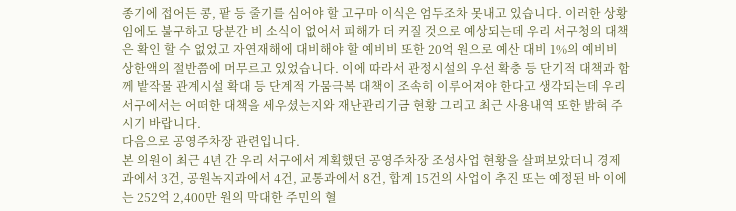종기에 접어든 콩, 팥 등 줄기를 심어야 할 고구마 이식은 엄두조차 못내고 있습니다. 이러한 상황임에도 불구하고 당분간 비 소식이 없어서 피해가 더 커질 것으로 예상되는데 우리 서구청의 대책은 확인 할 수 없었고 자연재해에 대비해야 할 예비비 또한 20억 원으로 예산 대비 1%의 예비비 상한액의 절반쯤에 머무르고 있었습니다. 이에 따라서 관정시설의 우선 확충 등 단기적 대책과 함께 밭작물 관계시설 확대 등 단계적 가뭄극복 대책이 조속히 이루어져야 한다고 생각되는데 우리 서구에서는 어떠한 대책을 세우셨는지와 재난관리기금 현황 그리고 최근 사용내역 또한 밝혀 주시기 바랍니다.
다음으로 공영주차장 관련입니다.
본 의원이 최근 4년 간 우리 서구에서 계획했던 공영주차장 조성사업 현황을 살펴보았더니 경제과에서 3건, 공원녹지과에서 4건, 교통과에서 8건, 합계 15건의 사업이 추진 또는 예정된 바 이에는 252억 2,400만 원의 막대한 주민의 혈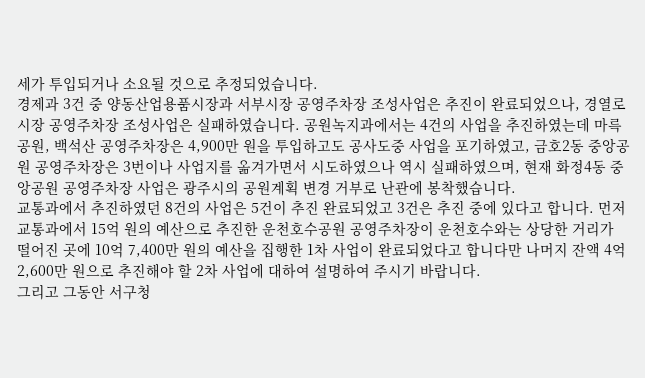세가 투입되거나 소요될 것으로 추정되었습니다.
경제과 3건 중 양동산업용품시장과 서부시장 공영주차장 조성사업은 추진이 완료되었으나, 경열로시장 공영주차장 조성사업은 실패하였습니다. 공원녹지과에서는 4건의 사업을 추진하였는데 마륵공원, 백석산 공영주차장은 4,900만 원을 투입하고도 공사도중 사업을 포기하였고, 금호2동 중앙공원 공영주차장은 3번이나 사업지를 옮겨가면서 시도하였으나 역시 실패하였으며, 현재 화정4동 중앙공원 공영주차장 사업은 광주시의 공원계획 변경 거부로 난관에 봉착했습니다.
교통과에서 추진하였던 8건의 사업은 5건이 추진 완료되었고 3건은 추진 중에 있다고 합니다. 먼저 교통과에서 15억 원의 예산으로 추진한 운천호수공원 공영주차장이 운천호수와는 상당한 거리가 떨어진 곳에 10억 7,400만 원의 예산을 집행한 1차 사업이 완료되었다고 합니다만 나머지 잔액 4억 2,600만 원으로 추진해야 할 2차 사업에 대하여 설명하여 주시기 바랍니다.
그리고 그동안 서구청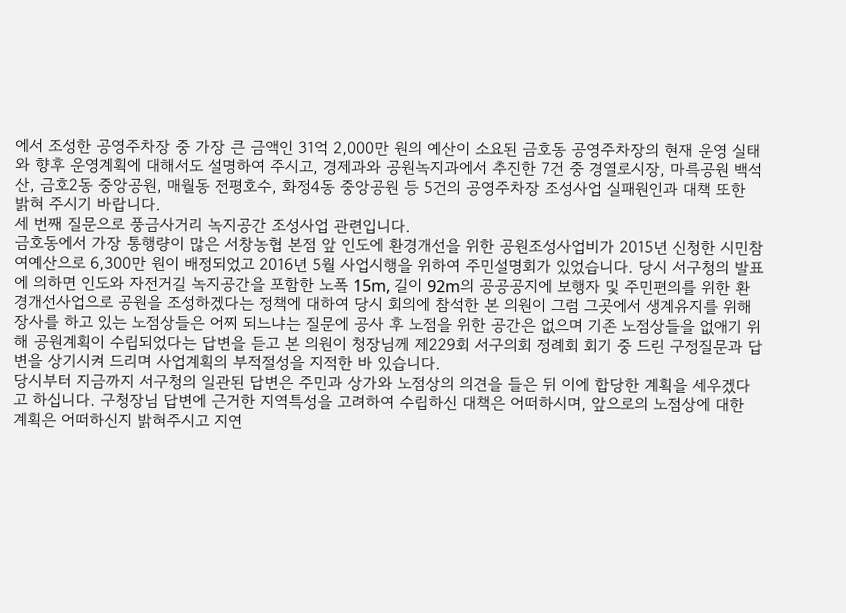에서 조성한 공영주차장 중 가장 큰 금액인 31억 2,000만 원의 예산이 소요된 금호동 공영주차장의 현재 운영 실태와 향후 운영계획에 대해서도 설명하여 주시고, 경제과와 공원녹지과에서 추진한 7건 중 경열로시장, 마륵공원 백석산, 금호2동 중앙공원, 매월동 전평호수, 화정4동 중앙공원 등 5건의 공영주차장 조성사업 실패원인과 대책 또한 밝혀 주시기 바랍니다.
세 번째 질문으로 풍금사거리 녹지공간 조성사업 관련입니다.
금호동에서 가장 통행량이 많은 서창농협 본점 앞 인도에 환경개선을 위한 공원조성사업비가 2015년 신청한 시민참여예산으로 6,300만 원이 배정되었고 2016년 5월 사업시행을 위하여 주민설명회가 있었습니다. 당시 서구청의 발표에 의하면 인도와 자전거길 녹지공간을 포함한 노폭 15m, 길이 92m의 공공공지에 보행자 및 주민편의를 위한 환경개선사업으로 공원을 조성하겠다는 정책에 대하여 당시 회의에 참석한 본 의원이 그럼 그곳에서 생계유지를 위해 장사를 하고 있는 노점상들은 어찌 되느냐는 질문에 공사 후 노점을 위한 공간은 없으며 기존 노점상들을 없애기 위해 공원계획이 수립되었다는 답변을 듣고 본 의원이 청장님께 제229회 서구의회 정례회 회기 중 드린 구정질문과 답변을 상기시켜 드리며 사업계획의 부적절성을 지적한 바 있습니다.
당시부터 지금까지 서구청의 일관된 답변은 주민과 상가와 노점상의 의견을 들은 뒤 이에 합당한 계획을 세우겠다고 하십니다. 구청장님 답변에 근거한 지역특성을 고려하여 수립하신 대책은 어떠하시며, 앞으로의 노점상에 대한 계획은 어떠하신지 밝혀주시고 지연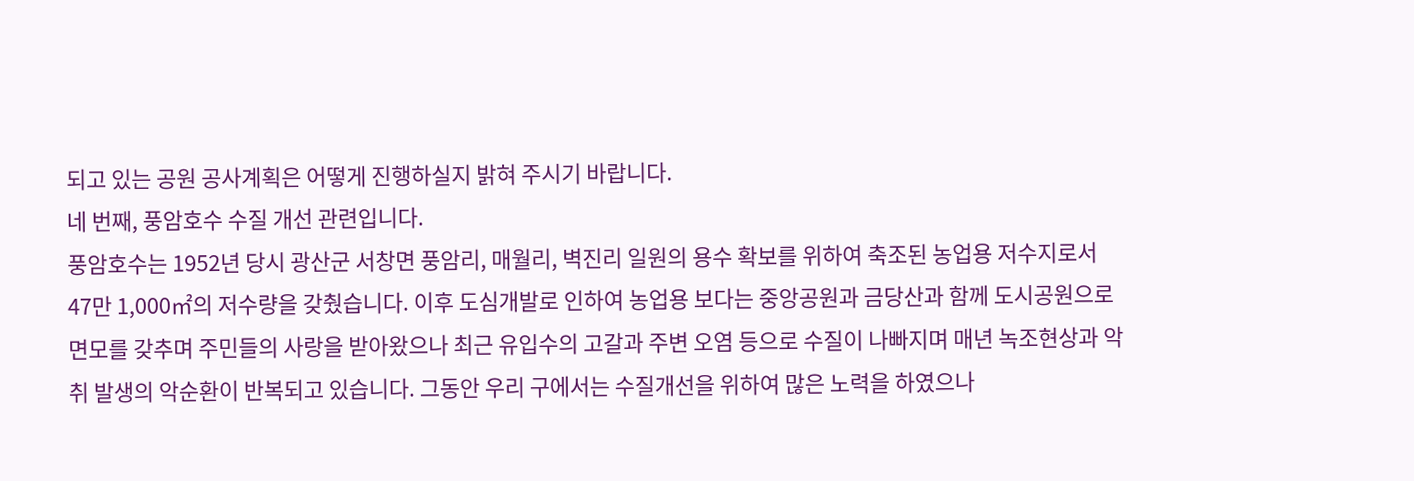되고 있는 공원 공사계획은 어떻게 진행하실지 밝혀 주시기 바랍니다.
네 번째, 풍암호수 수질 개선 관련입니다.
풍암호수는 1952년 당시 광산군 서창면 풍암리, 매월리, 벽진리 일원의 용수 확보를 위하여 축조된 농업용 저수지로서 47만 1,000㎡의 저수량을 갖췄습니다. 이후 도심개발로 인하여 농업용 보다는 중앙공원과 금당산과 함께 도시공원으로 면모를 갖추며 주민들의 사랑을 받아왔으나 최근 유입수의 고갈과 주변 오염 등으로 수질이 나빠지며 매년 녹조현상과 악취 발생의 악순환이 반복되고 있습니다. 그동안 우리 구에서는 수질개선을 위하여 많은 노력을 하였으나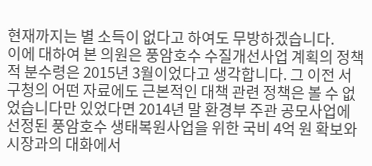현재까지는 별 소득이 없다고 하여도 무방하겠습니다.
이에 대하여 본 의원은 풍암호수 수질개선사업 계획의 정책적 분수령은 2015년 3월이었다고 생각합니다. 그 이전 서구청의 어떤 자료에도 근본적인 대책 관련 정책은 볼 수 없었습니다만 있었다면 2014년 말 환경부 주관 공모사업에 선정된 풍암호수 생태복원사업을 위한 국비 4억 원 확보와 시장과의 대화에서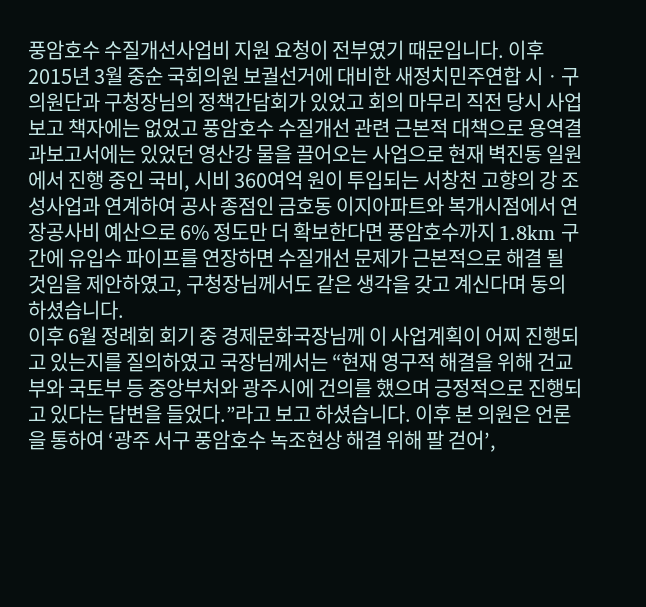풍암호수 수질개선사업비 지원 요청이 전부였기 때문입니다. 이후 2015년 3월 중순 국회의원 보궐선거에 대비한 새정치민주연합 시ㆍ구의원단과 구청장님의 정책간담회가 있었고 회의 마무리 직전 당시 사업보고 책자에는 없었고 풍암호수 수질개선 관련 근본적 대책으로 용역결과보고서에는 있었던 영산강 물을 끌어오는 사업으로 현재 벽진동 일원에서 진행 중인 국비, 시비 360여억 원이 투입되는 서창천 고향의 강 조성사업과 연계하여 공사 종점인 금호동 이지아파트와 복개시점에서 연장공사비 예산으로 6% 정도만 더 확보한다면 풍암호수까지 1.8km 구간에 유입수 파이프를 연장하면 수질개선 문제가 근본적으로 해결 될 것임을 제안하였고, 구청장님께서도 같은 생각을 갖고 계신다며 동의하셨습니다.
이후 6월 정례회 회기 중 경제문화국장님께 이 사업계획이 어찌 진행되고 있는지를 질의하였고 국장님께서는 “현재 영구적 해결을 위해 건교부와 국토부 등 중앙부처와 광주시에 건의를 했으며 긍정적으로 진행되고 있다는 답변을 들었다.”라고 보고 하셨습니다. 이후 본 의원은 언론을 통하여 ‘광주 서구 풍암호수 녹조현상 해결 위해 팔 걷어’,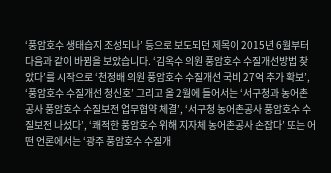‘풍암호수 생태습지 조성되나’ 등으로 보도되던 제목이 2015년 6월부터 다음과 같이 바뀜을 보았습니다. ‘김옥수 의원 풍암호수 수질개선방법 찾았다’를 시작으로 ‘천정배 의원 풍암호수 수질개선 국비 27억 추가 확보’, ‘풍암호수 수질개선 청신호’ 그리고 올 2월에 들어서는 ‘서구청과 농어촌공사 풍암호수 수질보전 업무협약 체결’, ‘서구청 농어촌공사 풍암호수 수질보전 나섰다’, ‘쾌적한 풍암호수 위해 지자체 농어촌공사 손잡다’ 또는 어떤 언론에서는 ‘광주 풍암호수 수질개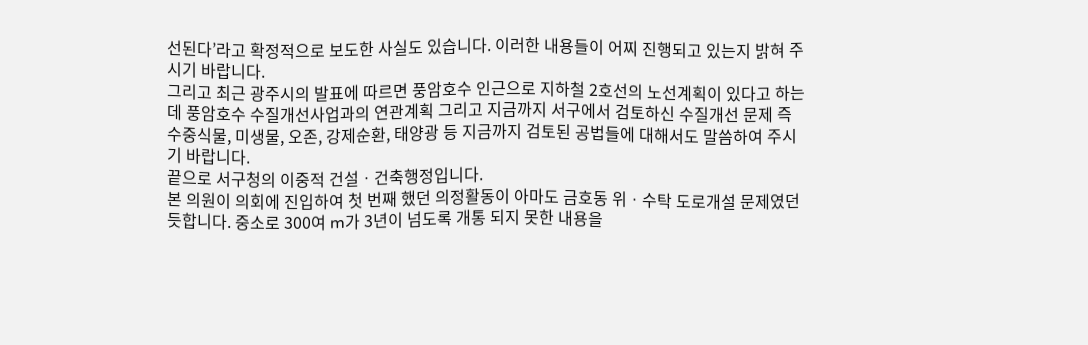선된다’라고 확정적으로 보도한 사실도 있습니다. 이러한 내용들이 어찌 진행되고 있는지 밝혀 주시기 바랍니다.
그리고 최근 광주시의 발표에 따르면 풍암호수 인근으로 지하철 2호선의 노선계획이 있다고 하는데 풍암호수 수질개선사업과의 연관계획 그리고 지금까지 서구에서 검토하신 수질개선 문제 즉 수중식물, 미생물, 오존, 강제순환, 태양광 등 지금까지 검토된 공법들에 대해서도 말씀하여 주시기 바랍니다.
끝으로 서구청의 이중적 건설ㆍ건축행정입니다.
본 의원이 의회에 진입하여 첫 번째 했던 의정활동이 아마도 금호동 위ㆍ수탁 도로개설 문제였던 듯합니다. 중소로 300여 m가 3년이 넘도록 개통 되지 못한 내용을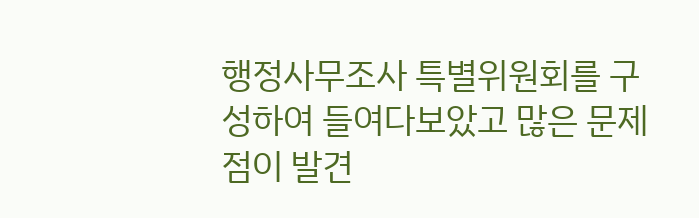행정사무조사 특별위원회를 구성하여 들여다보았고 많은 문제점이 발견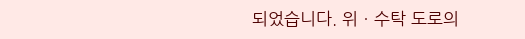되었습니다. 위ㆍ수탁 도로의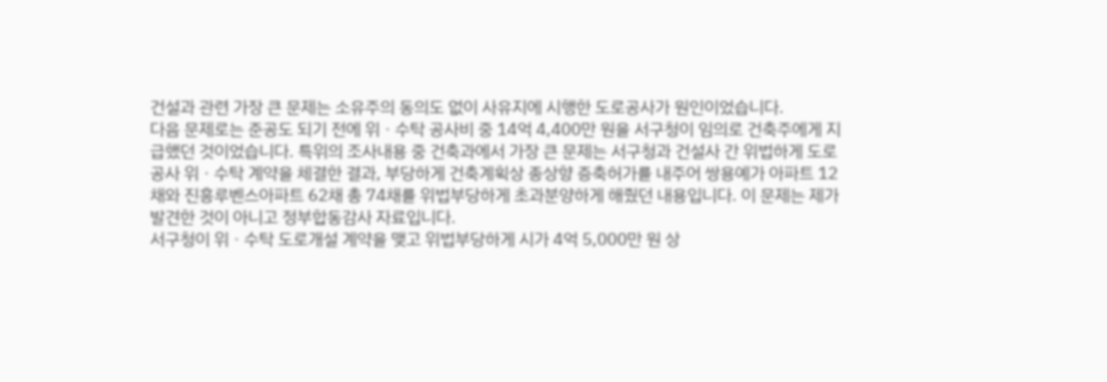건설과 관련 가장 큰 문제는 소유주의 동의도 없이 사유지에 시행한 도로공사가 원인이었습니다.
다음 문제로는 준공도 되기 전에 위ㆍ수탁 공사비 중 14억 4,400만 원을 서구청이 임의로 건축주에게 지급했던 것이었습니다. 특위의 조사내용 중 건축과에서 가장 큰 문제는 서구청과 건설사 간 위법하게 도로공사 위ㆍ수탁 계약을 체결한 결과, 부당하게 건축계획상 종상향 증축허가를 내주어 쌍용예가 아파트 12채와 진흥루벤스아파트 62채 총 74채를 위법부당하게 초과분양하게 해줬던 내용입니다. 이 문제는 제가 발견한 것이 아니고 정부합동감사 자료입니다.
서구청이 위ㆍ수탁 도로개설 계약을 맺고 위법부당하게 시가 4억 5,000만 원 상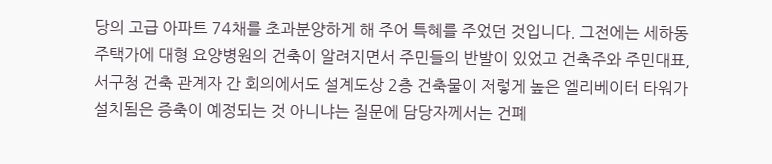당의 고급 아파트 74채를 초과분양하게 해 주어 특혜를 주었던 것입니다. 그전에는 세하동 주택가에 대형 요양병원의 건축이 알려지면서 주민들의 반발이 있었고 건축주와 주민대표, 서구청 건축 관계자 간 회의에서도 설계도상 2층 건축물이 저렇게 높은 엘리베이터 타워가 설치됨은 증축이 예정되는 것 아니냐는 질문에 담당자께서는 건폐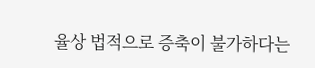율상 법적으로 증축이 불가하다는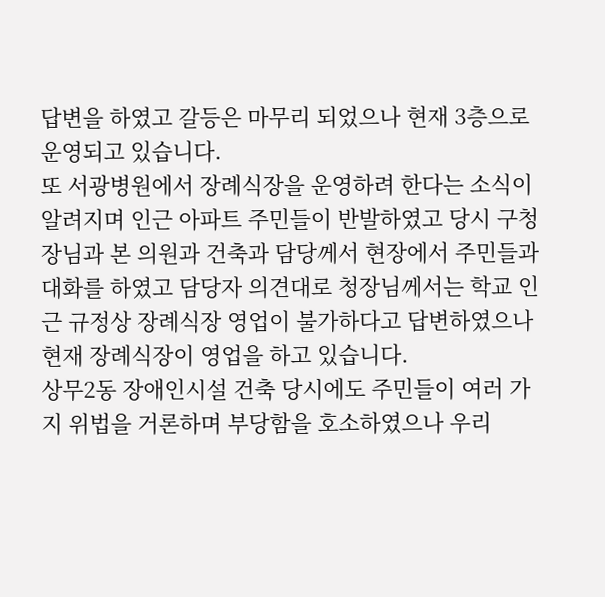답변을 하였고 갈등은 마무리 되었으나 현재 3층으로 운영되고 있습니다.
또 서광병원에서 장례식장을 운영하려 한다는 소식이 알려지며 인근 아파트 주민들이 반발하였고 당시 구청장님과 본 의원과 건축과 담당께서 현장에서 주민들과 대화를 하였고 담당자 의견대로 청장님께서는 학교 인근 규정상 장례식장 영업이 불가하다고 답변하였으나 현재 장례식장이 영업을 하고 있습니다.
상무2동 장애인시설 건축 당시에도 주민들이 여러 가지 위법을 거론하며 부당함을 호소하였으나 우리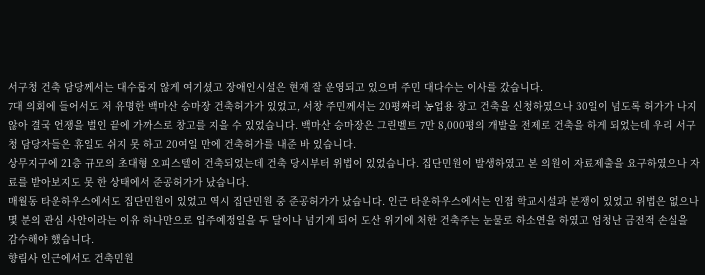서구청 건축 담당께서는 대수롭지 않게 여기셨고 장애인시설은 현재 잘 운영되고 있으며 주민 대다수는 이사를 갔습니다.
7대 의회에 들어서도 저 유명한 백마산 승마장 건축허가가 있었고, 서창 주민께서는 20평짜리 농업용 창고 건축을 신청하였으나 30일이 넘도록 허가가 나지 않아 결국 언쟁을 벌인 끝에 가까스로 창고를 지을 수 있었습니다. 백마산 승마장은 그린벨트 7만 8,000평의 개발을 전제로 건축을 하게 되었는데 우리 서구청 담당자들은 휴일도 쉬지 못 하고 20여일 만에 건축허가를 내준 바 있습니다.
상무지구에 21층 규모의 초대형 오피스텔이 건축되었는데 건축 당시부터 위법이 있었습니다. 집단민원이 발생하였고 본 의원이 자료제출을 요구하였으나 자료를 받아보지도 못 한 상태에서 준공허가가 났습니다.
매월동 타운하우스에서도 집단민원이 있었고 역시 집단민원 중 준공허가가 났습니다. 인근 타운하우스에서는 인접 학교시설과 분쟁이 있었고 위법은 없으나 몇 분의 관심 사안이라는 이유 하나만으로 입주예정일을 두 달이나 넘기게 되어 도산 위기에 처한 건축주는 눈물로 하소연을 하였고 엄청난 금전적 손실을 감수해야 했습니다.
향림사 인근에서도 건축민원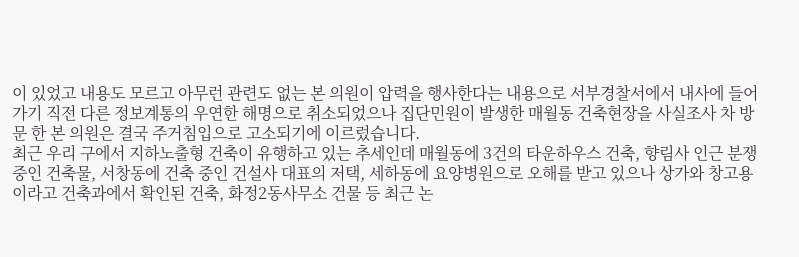이 있었고 내용도 모르고 아무런 관련도 없는 본 의원이 압력을 행사한다는 내용으로 서부경찰서에서 내사에 들어가기 직전 다른 정보계통의 우연한 해명으로 취소되었으나 집단민원이 발생한 매월동 건축현장을 사실조사 차 방문 한 본 의원은 결국 주거침입으로 고소되기에 이르렀습니다.
최근 우리 구에서 지하노출형 건축이 유행하고 있는 추세인데 매월동에 3건의 타운하우스 건축, 향림사 인근 분쟁중인 건축물, 서창동에 건축 중인 건설사 대표의 저택, 세하동에 요양병원으로 오해를 받고 있으나 상가와 창고용이라고 건축과에서 확인된 건축, 화정2동사무소 건물 등 최근 논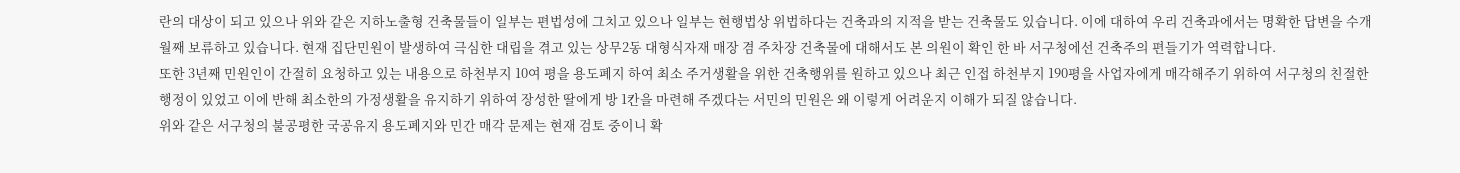란의 대상이 되고 있으나 위와 같은 지하노출형 건축물들이 일부는 편법성에 그치고 있으나 일부는 현행법상 위법하다는 건축과의 지적을 받는 건축물도 있습니다. 이에 대하여 우리 건축과에서는 명확한 답변을 수개월째 보류하고 있습니다. 현재 집단민원이 발생하여 극심한 대립을 겪고 있는 상무2동 대형식자재 매장 겸 주차장 건축물에 대해서도 본 의원이 확인 한 바 서구청에선 건축주의 편들기가 역력합니다.
또한 3년째 민원인이 간절히 요청하고 있는 내용으로 하천부지 10여 평을 용도폐지 하여 최소 주거생활을 위한 건축행위를 원하고 있으나 최근 인접 하천부지 190평을 사업자에게 매각해주기 위하여 서구청의 친절한 행정이 있었고 이에 반해 최소한의 가정생활을 유지하기 위하여 장성한 딸에게 방 1칸을 마련해 주겠다는 서민의 민원은 왜 이렇게 어려운지 이해가 되질 않습니다.
위와 같은 서구청의 불공평한 국공유지 용도폐지와 민간 매각 문제는 현재 검토 중이니 확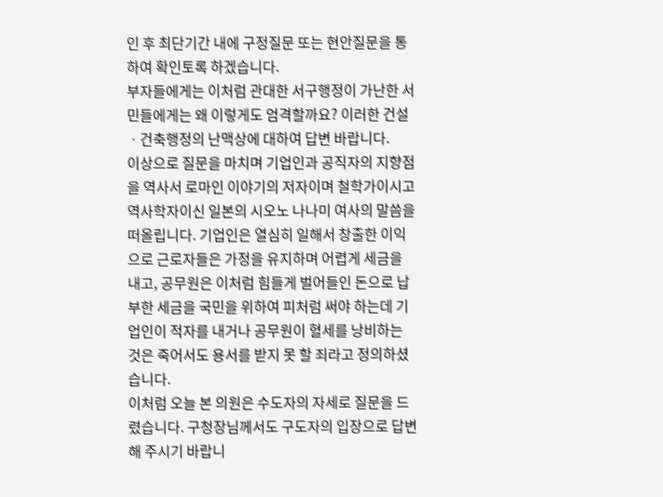인 후 최단기간 내에 구정질문 또는 현안질문을 통하여 확인토록 하겠습니다.
부자들에게는 이처럼 관대한 서구행정이 가난한 서민들에게는 왜 이렇게도 엄격할까요? 이러한 건설ㆍ건축행정의 난맥상에 대하여 답변 바랍니다.
이상으로 질문을 마치며 기업인과 공직자의 지향점을 역사서 로마인 이야기의 저자이며 철학가이시고 역사학자이신 일본의 시오노 나나미 여사의 말씀을 떠올립니다. 기업인은 열심히 일해서 창출한 이익으로 근로자들은 가정을 유지하며 어렵게 세금을 내고, 공무원은 이처럼 힘들게 벌어들인 돈으로 납부한 세금을 국민을 위하여 피처럼 써야 하는데 기업인이 적자를 내거나 공무원이 혈세를 낭비하는 것은 죽어서도 용서를 받지 못 할 죄라고 정의하셨습니다.
이처럼 오늘 본 의원은 수도자의 자세로 질문을 드렸습니다. 구청장님께서도 구도자의 입장으로 답변해 주시기 바랍니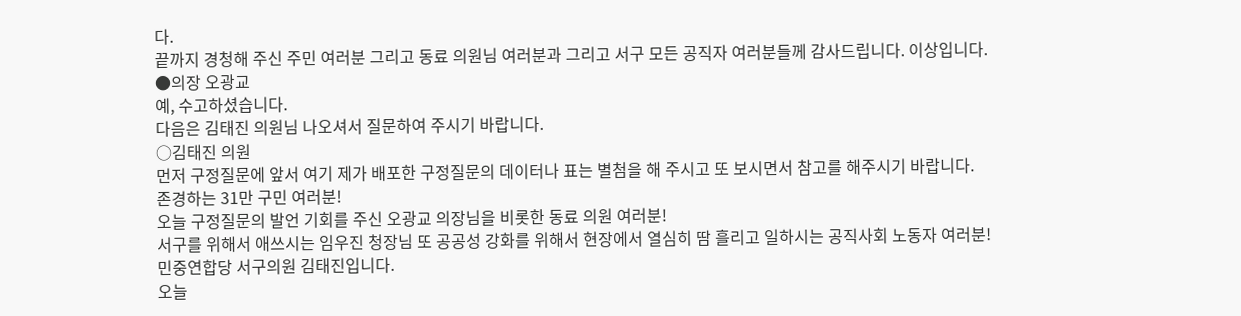다.
끝까지 경청해 주신 주민 여러분 그리고 동료 의원님 여러분과 그리고 서구 모든 공직자 여러분들께 감사드립니다. 이상입니다.
●의장 오광교
예, 수고하셨습니다.
다음은 김태진 의원님 나오셔서 질문하여 주시기 바랍니다.
○김태진 의원
먼저 구정질문에 앞서 여기 제가 배포한 구정질문의 데이터나 표는 별첨을 해 주시고 또 보시면서 참고를 해주시기 바랍니다.
존경하는 31만 구민 여러분!
오늘 구정질문의 발언 기회를 주신 오광교 의장님을 비롯한 동료 의원 여러분!
서구를 위해서 애쓰시는 임우진 청장님 또 공공성 강화를 위해서 현장에서 열심히 땀 흘리고 일하시는 공직사회 노동자 여러분!
민중연합당 서구의원 김태진입니다.
오늘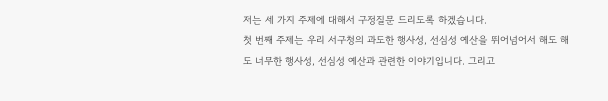저는 세 가지 주제에 대해서 구정질문 드리도록 하겠습니다.
첫 번째 주제는 우리 서구청의 과도한 행사성, 선심성 예산을 뛰어넘어서 해도 해도 너무한 행사성, 선심성 예산과 관련한 이야기입니다. 그리고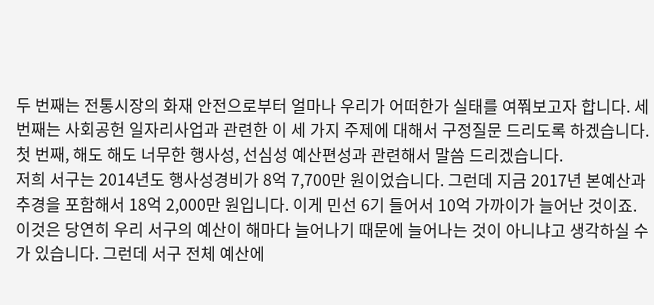두 번째는 전통시장의 화재 안전으로부터 얼마나 우리가 어떠한가 실태를 여쭤보고자 합니다. 세 번째는 사회공헌 일자리사업과 관련한 이 세 가지 주제에 대해서 구정질문 드리도록 하겠습니다.
첫 번째, 해도 해도 너무한 행사성, 선심성 예산편성과 관련해서 말씀 드리겠습니다.
저희 서구는 2014년도 행사성경비가 8억 7,700만 원이었습니다. 그런데 지금 2017년 본예산과 추경을 포함해서 18억 2,000만 원입니다. 이게 민선 6기 들어서 10억 가까이가 늘어난 것이죠. 이것은 당연히 우리 서구의 예산이 해마다 늘어나기 때문에 늘어나는 것이 아니냐고 생각하실 수가 있습니다. 그런데 서구 전체 예산에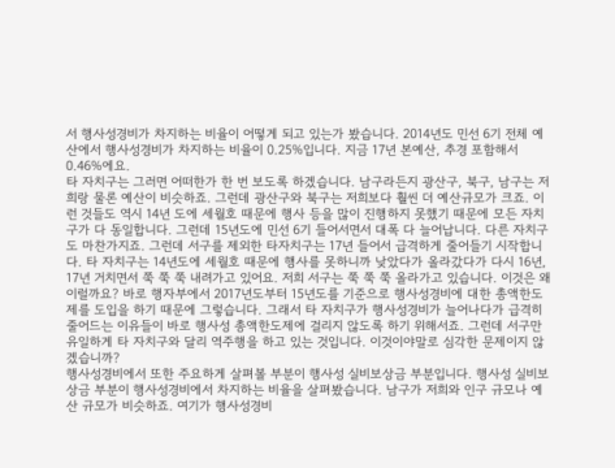서 행사성경비가 차지하는 비율이 어떻게 되고 있는가 봤습니다. 2014년도 민선 6기 전체 예산에서 행사성경비가 차지하는 비율이 0.25%입니다. 지금 17년 본예산, 추경 포함해서 0.46%에요.
타 자치구는 그러면 어떠한가 한 번 보도록 하겠습니다. 남구라든지 광산구, 북구, 남구는 저희랑 물론 예산이 비슷하죠. 그런데 광산구와 북구는 저희보다 훨씬 더 예산규모가 크죠. 이런 것들도 역시 14년 도에 세월호 때문에 행사 등을 많이 진행하지 못했기 때문에 모든 자치구가 다 동일합니다. 그런데 15년도에 민선 6기 들어서면서 대폭 다 늘어납니다. 다른 자치구도 마찬가지죠. 그런데 서구를 제외한 타자치구는 17년 들어서 급격하게 줄어들기 시작합니다. 타 자치구는 14년도에 세월호 때문에 행사를 못하니까 낮았다가 올라갔다가 다시 16년, 17년 거치면서 쭉 쭉 쭉 내려가고 있어요. 저희 서구는 쭉 쭉 쭉 올라가고 있습니다. 이것은 왜 이럴까요? 바로 행자부에서 2017년도부터 15년도를 기준으로 행사성경비에 대한 총액한도제를 도입을 하기 때문에 그렇습니다. 그래서 타 자치구가 행사성경비가 늘어나다가 급격히 줄어드는 이유들이 바로 행사성 총액한도제에 걸리지 않도록 하기 위해서죠. 그런데 서구만 유일하게 타 자치구와 달리 역주행을 하고 있는 것입니다. 이것이야말로 심각한 문제이지 않겠습니까?
행사성경비에서 또한 주요하게 살펴볼 부분이 행사성 실비보상금 부분입니다. 행사성 실비보상금 부분이 행사성경비에서 차지하는 비율을 살펴봤습니다. 남구가 저희와 인구 규모나 예산 규모가 비슷하죠. 여기가 행사성경비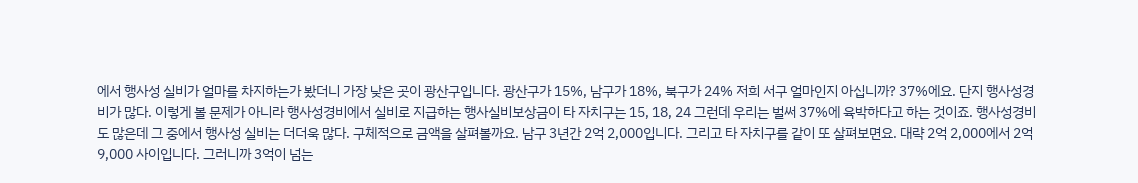에서 행사성 실비가 얼마를 차지하는가 봤더니 가장 낮은 곳이 광산구입니다. 광산구가 15%, 남구가 18%, 북구가 24% 저희 서구 얼마인지 아십니까? 37%에요. 단지 행사성경비가 많다. 이렇게 볼 문제가 아니라 행사성경비에서 실비로 지급하는 행사실비보상금이 타 자치구는 15, 18, 24 그런데 우리는 벌써 37%에 육박하다고 하는 것이죠. 행사성경비도 많은데 그 중에서 행사성 실비는 더더욱 많다. 구체적으로 금액을 살펴볼까요. 남구 3년간 2억 2,000입니다. 그리고 타 자치구를 같이 또 살펴보면요. 대략 2억 2,000에서 2억 9,000 사이입니다. 그러니까 3억이 넘는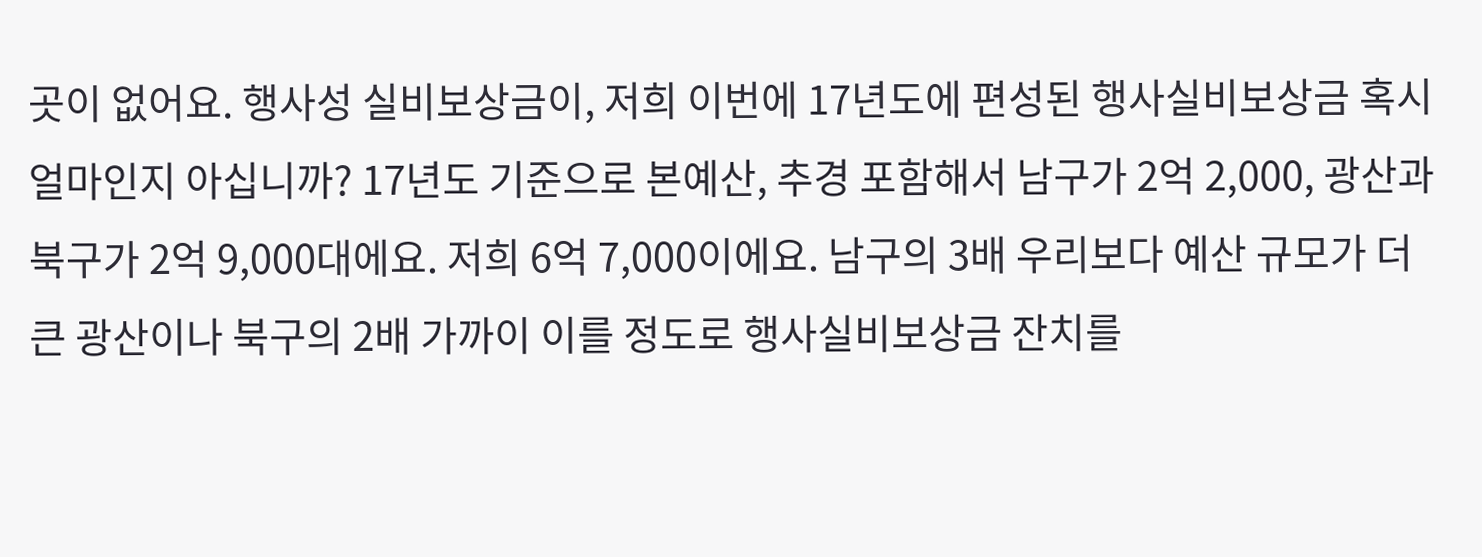곳이 없어요. 행사성 실비보상금이, 저희 이번에 17년도에 편성된 행사실비보상금 혹시 얼마인지 아십니까? 17년도 기준으로 본예산, 추경 포함해서 남구가 2억 2,000, 광산과 북구가 2억 9,000대에요. 저희 6억 7,000이에요. 남구의 3배 우리보다 예산 규모가 더 큰 광산이나 북구의 2배 가까이 이를 정도로 행사실비보상금 잔치를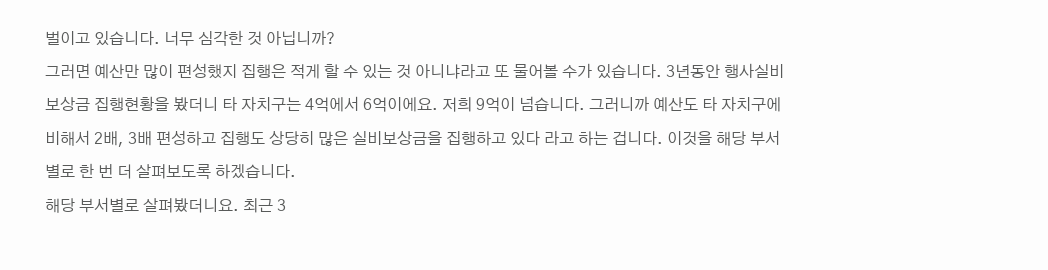벌이고 있습니다. 너무 심각한 것 아닙니까?
그러면 예산만 많이 편성했지 집행은 적게 할 수 있는 것 아니냐라고 또 물어볼 수가 있습니다. 3년동안 행사실비보상금 집행현황을 봤더니 타 자치구는 4억에서 6억이에요. 저희 9억이 넘습니다. 그러니까 예산도 타 자치구에 비해서 2배, 3배 편성하고 집행도 상당히 많은 실비보상금을 집행하고 있다 라고 하는 겁니다. 이것을 해당 부서별로 한 번 더 살펴보도록 하겠습니다.
해당 부서별로 살펴봤더니요. 최근 3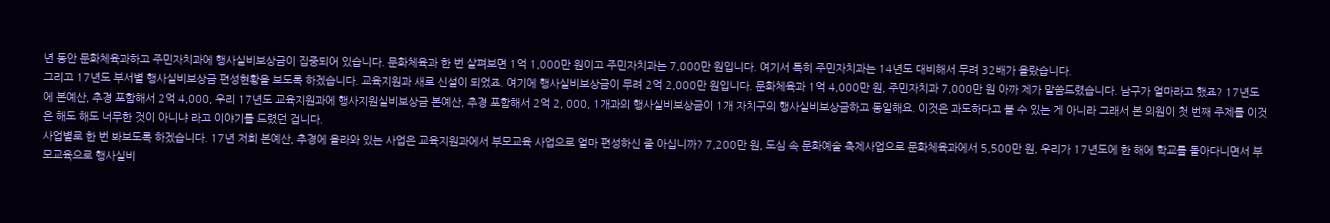년 동안 문화체육과하고 주민자치과에 행사실비보상금이 집중되어 있습니다. 문화체육과 한 번 살펴보면 1억 1,000만 원이고 주민자치과는 7,000만 원입니다. 여기서 특히 주민자치과는 14년도 대비해서 무려 32배가 올랐습니다.
그리고 17년도 부서별 행사실비보상금 편성현황을 보도록 하겠습니다. 교육지원과 새로 신설이 되었죠. 여기에 행사실비보상금이 무려 2억 2,000만 원입니다. 문화체육과 1억 4,000만 원, 주민자치과 7,000만 원 아까 제가 말씀드렸습니다. 남구가 얼마라고 했죠? 17년도에 본예산, 추경 포함해서 2억 4,000, 우리 17년도 교육지원과에 행사지원실비보상금 본예산, 추경 포함해서 2억 2, 000, 1개과의 행사실비보상금이 1개 자치구의 행사실비보상금하고 동일해요. 이것은 과도하다고 볼 수 있는 게 아니라 그래서 본 의원이 첫 번째 주제를 이것은 해도 해도 너무한 것이 아니냐 라고 이야기를 드렸던 겁니다.
사업별로 한 번 봐보도록 하겠습니다. 17년 저희 본예산, 추경에 올라와 있는 사업은 교육지원과에서 부모교육 사업으로 얼마 편성하신 줄 아십니까? 7,200만 원, 도심 속 문화예술 축제사업으로 문화체육과에서 5,500만 원, 우리가 17년도에 한 해에 학교를 돌아다니면서 부모교육으로 행사실비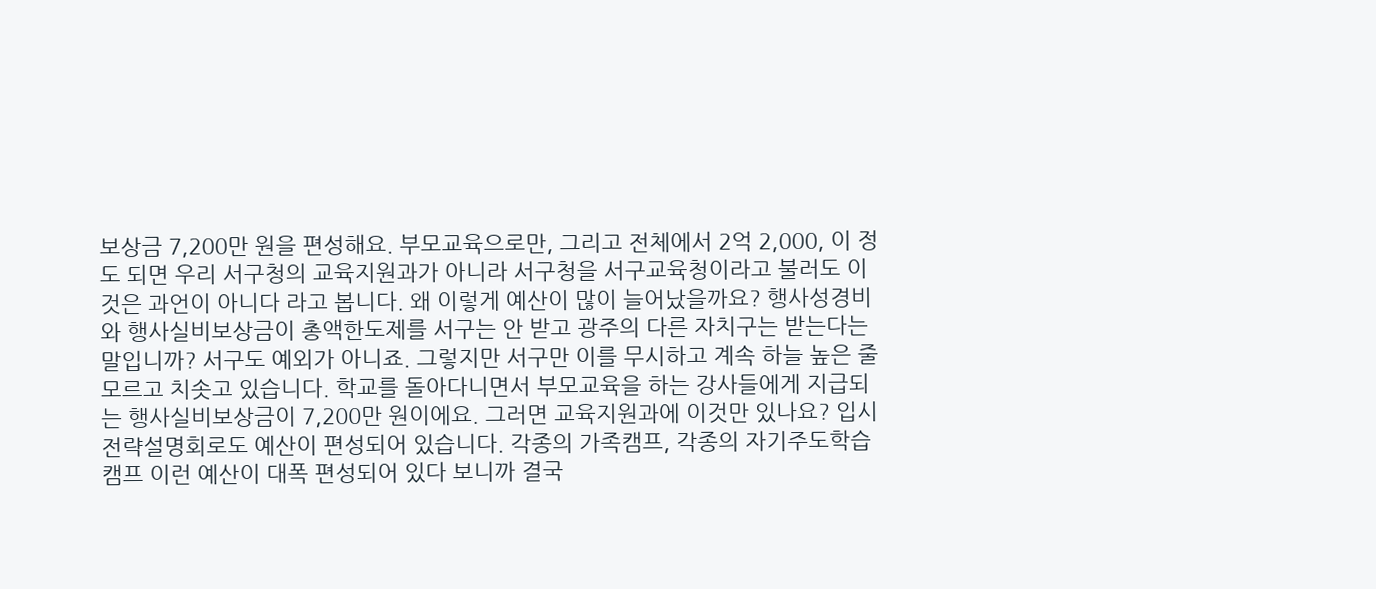보상금 7,200만 원을 편성해요. 부모교육으로만, 그리고 전체에서 2억 2,000, 이 정도 되면 우리 서구청의 교육지원과가 아니라 서구청을 서구교육청이라고 불러도 이것은 과언이 아니다 라고 봅니다. 왜 이렇게 예산이 많이 늘어났을까요? 행사성경비와 행사실비보상금이 총액한도제를 서구는 안 받고 광주의 다른 자치구는 받는다는 말입니까? 서구도 예외가 아니죠. 그렇지만 서구만 이를 무시하고 계속 하늘 높은 줄 모르고 치솟고 있습니다. 학교를 돌아다니면서 부모교육을 하는 강사들에게 지급되는 행사실비보상금이 7,200만 원이에요. 그러면 교육지원과에 이것만 있나요? 입시전략설명회로도 예산이 편성되어 있습니다. 각종의 가족캠프, 각종의 자기주도학습 캠프 이런 예산이 대폭 편성되어 있다 보니까 결국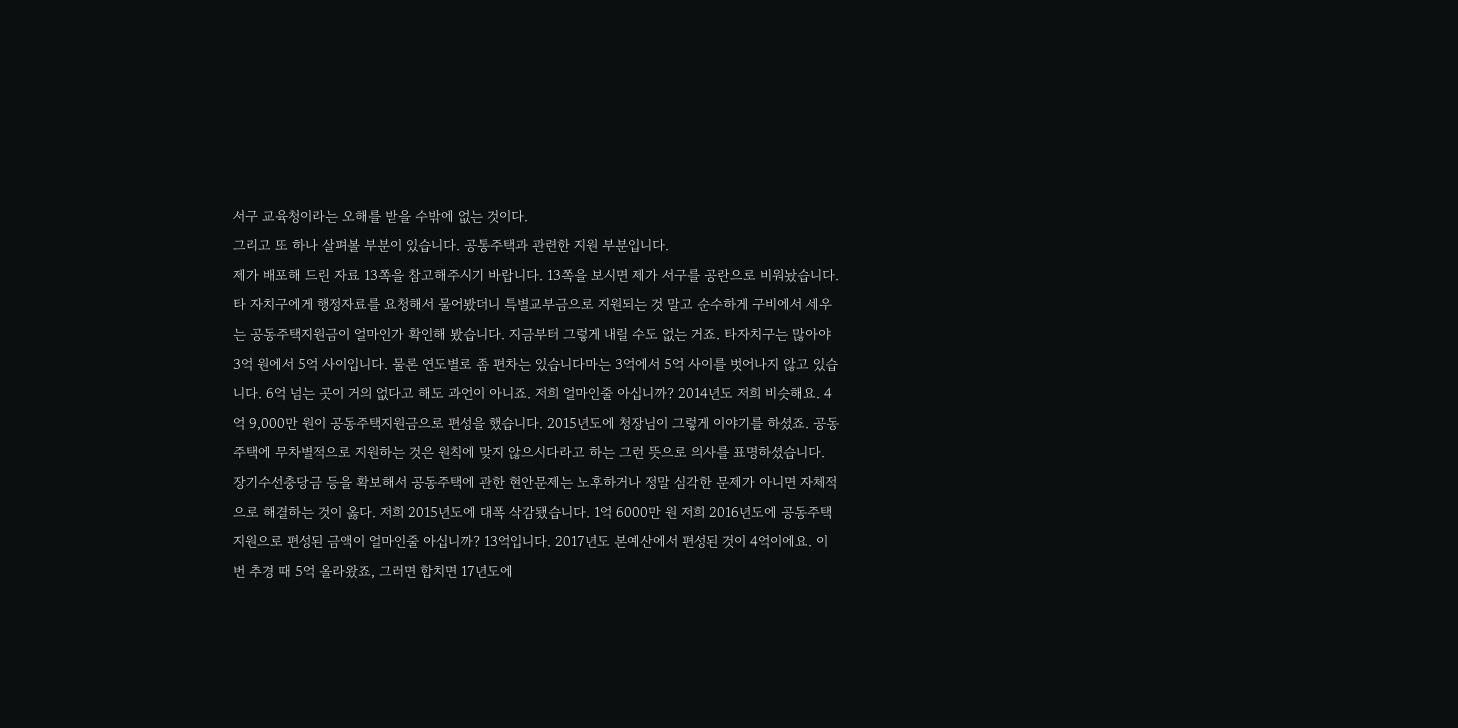서구 교육청이라는 오해를 받을 수밖에 없는 것이다.
그리고 또 하나 살펴볼 부분이 있습니다. 공통주택과 관련한 지원 부분입니다.
제가 배포해 드린 자료 13쪽을 참고해주시기 바랍니다. 13쪽을 보시면 제가 서구를 공란으로 비워놨습니다. 타 자치구에게 행정자료를 요청해서 물어봤더니 특별교부금으로 지원되는 것 말고 순수하게 구비에서 세우는 공동주택지원금이 얼마인가 확인해 봤습니다. 지금부터 그렇게 내릴 수도 없는 거죠. 타자치구는 많아야 3억 원에서 5억 사이입니다. 물론 연도별로 좀 편차는 있습니다마는 3억에서 5억 사이를 벗어나지 않고 있습니다. 6억 넘는 곳이 거의 없다고 해도 과언이 아니죠. 저희 얼마인줄 아십니까? 2014년도 저희 비슷해요. 4억 9,000만 원이 공동주택지원금으로 편성을 했습니다. 2015년도에 청장님이 그렇게 이야기를 하셨죠. 공동주택에 무차별적으로 지원하는 것은 원칙에 맞지 않으시다라고 하는 그런 뜻으로 의사를 표명하셨습니다. 장기수선충당금 등을 확보해서 공동주택에 관한 현안문제는 노후하거나 정말 심각한 문제가 아니면 자체적으로 해결하는 것이 옳다. 저희 2015년도에 대폭 삭감됐습니다. 1억 6000만 원 저희 2016년도에 공동주택 지원으로 편성된 금액이 얼마인줄 아십니까? 13억입니다. 2017년도 본예산에서 편성된 것이 4억이에요. 이번 추경 때 5억 올라왔죠, 그러면 합치면 17년도에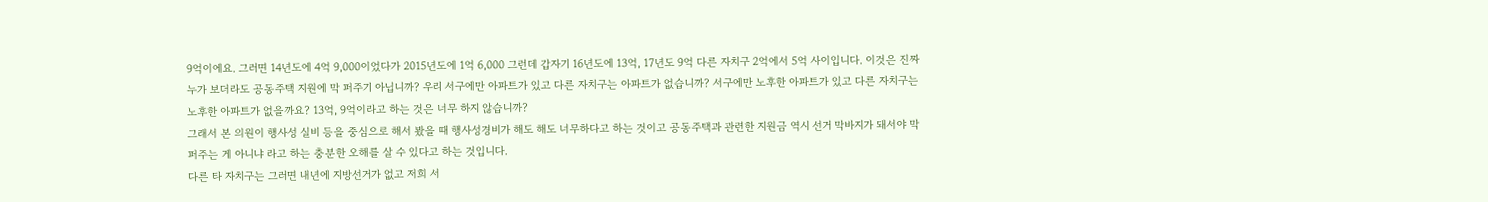9억이에요. 그러면 14년도에 4억 9,000이었다가 2015년도에 1억 6,000 그런데 갑자기 16년도에 13억, 17년도 9억 다른 자치구 2억에서 5억 사이입니다. 이것은 진짜 누가 보더라도 공동주택 지원에 막 퍼주기 아닙니까? 우리 서구에만 아파트가 있고 다른 자치구는 아파트가 없습니까? 서구에만 노후한 아파트가 있고 다른 자치구는 노후한 아파트가 없을까요? 13억, 9억이라고 하는 것은 너무 하지 않습니까?
그래서 본 의원이 행사성 실비 등을 중심으로 해서 봤을 때 행사성경비가 해도 해도 너무하다고 하는 것이고 공동주택과 관련한 지원금 역시 선거 막바지가 돼서야 막 퍼주는 게 아니냐 라고 하는 충분한 오해를 살 수 있다고 하는 것입니다.
다른 타 자치구는 그러면 내년에 지방선거가 없고 저희 서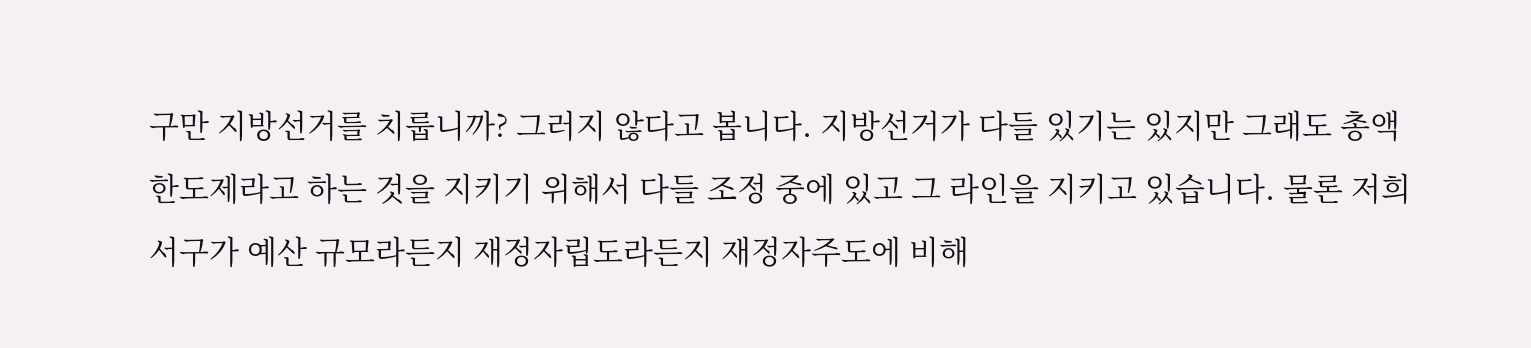구만 지방선거를 치룹니까? 그러지 않다고 봅니다. 지방선거가 다들 있기는 있지만 그래도 총액한도제라고 하는 것을 지키기 위해서 다들 조정 중에 있고 그 라인을 지키고 있습니다. 물론 저희 서구가 예산 규모라든지 재정자립도라든지 재정자주도에 비해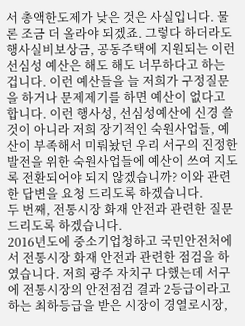서 총액한도제가 낮은 것은 사실입니다. 물론 조금 더 올라야 되겠죠. 그렇다 하더라도 행사실비보상금, 공동주택에 지원되는 이런 선심성 예산은 해도 해도 너무하다고 하는 겁니다. 이런 예산들을 늘 저희가 구정질문을 하거나 문제제기를 하면 예산이 없다고 합니다. 이런 행사성, 선심성예산에 신경 쓸것이 아니라 저희 장기적인 숙원사업들, 예산이 부족해서 미뤄놨던 우리 서구의 진정한 발전을 위한 숙원사업들에 예산이 쓰여 지도록 전환되어야 되지 않겠습니까? 이와 관련한 답변을 요청 드리도록 하겠습니다.
두 번째, 전통시장 화재 안전과 관련한 질문 드리도록 하겠습니다.
2016년도에 중소기업청하고 국민안전처에서 전통시장 화재 안전과 관련한 점검을 하였습니다. 저희 광주 자치구 다했는데 서구에 전통시장의 안전점검 결과 2등급이라고 하는 최하등급을 받은 시장이 경열로시장,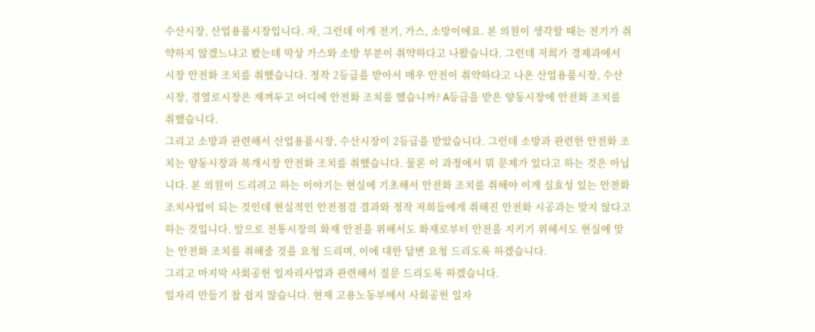수산시장, 산업용품시장입니다. 자, 그런데 이게 전기, 가스, 소방이에요. 본 의원이 생각할 때는 전기가 취약하지 않겠느냐고 봤는데 막상 가스와 소방 부분이 취약하다고 나왔습니다. 그런데 저희가 경제과에서 시장 안전화 조치를 취했습니다. 정작 2등급을 받아서 매우 안전이 취약하다고 나온 산업용품시장, 수산시장, 경열로시장은 재껴두고 어디에 안전화 조치를 했습니까? A등급을 받은 양동시장에 안전화 조치를 취했습니다.
그리고 소방과 관련해서 산업용품시장, 수산시장이 2등급을 받았습니다. 그런데 소방과 관련한 안전화 조치는 양동시장과 복개시장 안전화 조치를 취했습니다. 물론 이 과정에서 뭐 문제가 있다고 하는 것은 아닙니다. 본 의원이 드리려고 하는 이야기는 현실에 기초해서 안전화 조치를 취해야 이게 실효성 있는 안전화 조치사업이 되는 것인데 현실적인 안전점검 결과와 정작 저희들에게 취해진 안전화 시공과는 맞지 않다고 하는 것입니다. 앞으로 전통시장의 화재 안전을 위해서도 화재로부터 안전을 지키기 위해서도 현실에 맞는 안전화 조치를 취해줄 것을 요청 드리며, 이에 대한 답변 요청 드리도록 하겠습니다.
그리고 마지막 사회공헌 일자리사업과 관련해서 질문 드리도록 하겠습니다.
일자리 만들기 참 쉽지 않습니다. 현재 고용노동부에서 사회공헌 일자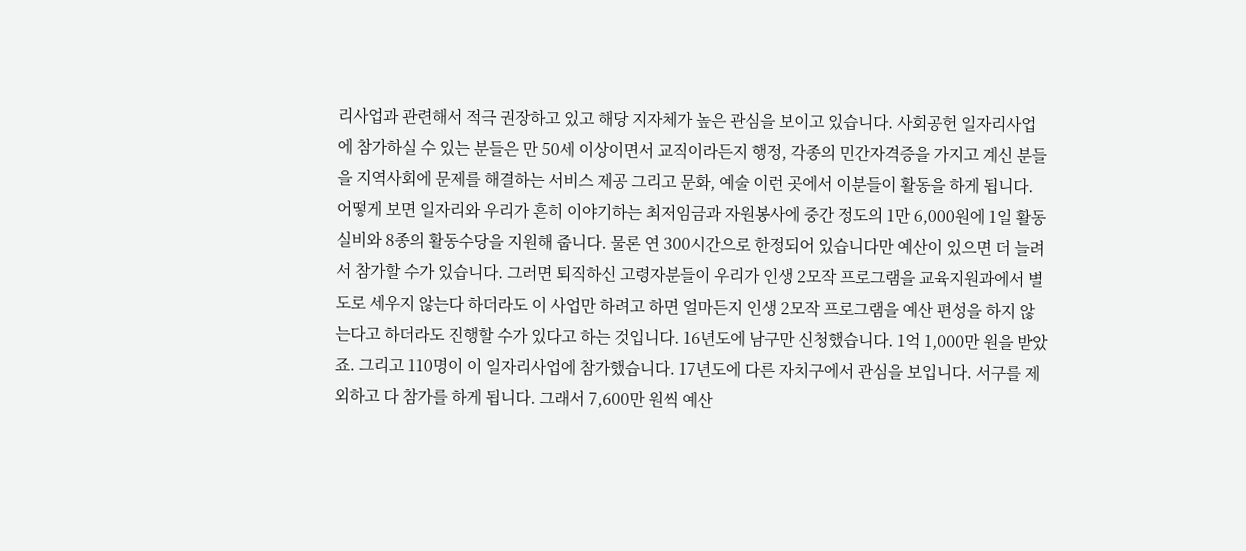리사업과 관련해서 적극 권장하고 있고 해당 지자체가 높은 관심을 보이고 있습니다. 사회공헌 일자리사업에 참가하실 수 있는 분들은 만 50세 이상이면서 교직이라든지 행정, 각종의 민간자격증을 가지고 계신 분들을 지역사회에 문제를 해결하는 서비스 제공 그리고 문화, 예술 이런 곳에서 이분들이 활동을 하게 됩니다. 어떻게 보면 일자리와 우리가 흔히 이야기하는 최저임금과 자원봉사에 중간 정도의 1만 6,000원에 1일 활동실비와 8종의 활동수당을 지원해 줍니다. 물론 연 300시간으로 한정되어 있습니다만 예산이 있으면 더 늘려서 참가할 수가 있습니다. 그러면 퇴직하신 고령자분들이 우리가 인생 2모작 프로그램을 교육지원과에서 별도로 세우지 않는다 하더라도 이 사업만 하려고 하면 얼마든지 인생 2모작 프로그램을 예산 편성을 하지 않는다고 하더라도 진행할 수가 있다고 하는 것입니다. 16년도에 남구만 신청했습니다. 1억 1,000만 원을 받았죠. 그리고 110명이 이 일자리사업에 참가했습니다. 17년도에 다른 자치구에서 관심을 보입니다. 서구를 제외하고 다 참가를 하게 됩니다. 그래서 7,600만 원씩 예산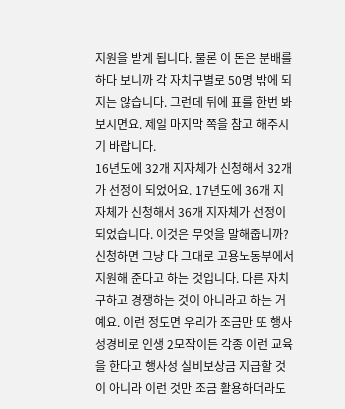지원을 받게 됩니다. 물론 이 돈은 분배를 하다 보니까 각 자치구별로 50명 밖에 되지는 않습니다. 그런데 뒤에 표를 한번 봐보시면요. 제일 마지막 쪽을 참고 해주시기 바랍니다.
16년도에 32개 지자체가 신청해서 32개가 선정이 되었어요. 17년도에 36개 지자체가 신청해서 36개 지자체가 선정이 되었습니다. 이것은 무엇을 말해줍니까? 신청하면 그냥 다 그대로 고용노동부에서 지원해 준다고 하는 것입니다. 다른 자치구하고 경쟁하는 것이 아니라고 하는 거예요. 이런 정도면 우리가 조금만 또 행사성경비로 인생 2모작이든 각종 이런 교육을 한다고 행사성 실비보상금 지급할 것이 아니라 이런 것만 조금 활용하더라도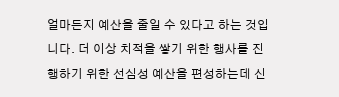얼마든지 예산을 줄일 수 있다고 하는 것입니다. 더 이상 치적을 쌓기 위한 행사를 진행하기 위한 선심성 예산을 편성하는데 신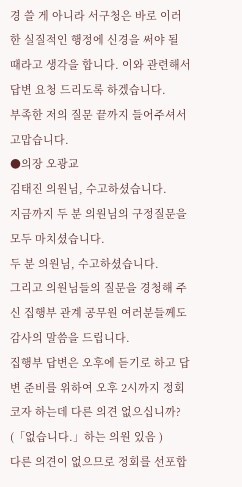경 쓸 게 아니라 서구청은 바로 이러한 실질적인 행정에 신경을 써야 될 때라고 생각을 합니다. 이와 관련해서 답변 요청 드리도록 하겠습니다.
부족한 저의 질문 끝까지 들어주셔서 고맙습니다.
●의장 오광교
김태진 의원님, 수고하셨습니다.
지금까지 두 분 의원님의 구정질문을 모두 마치셨습니다.
두 분 의원님, 수고하셨습니다.
그리고 의원님들의 질문을 경청해 주신 집행부 관계 공무원 여러분들께도 감사의 말씀을 드립니다.
집행부 답변은 오후에 듣기로 하고 답변 준비를 위하여 오후 2시까지 정회코자 하는데 다른 의견 없으십니까?
(「없습니다.」하는 의원 있음 )
다른 의견이 없으므로 정회를 선포합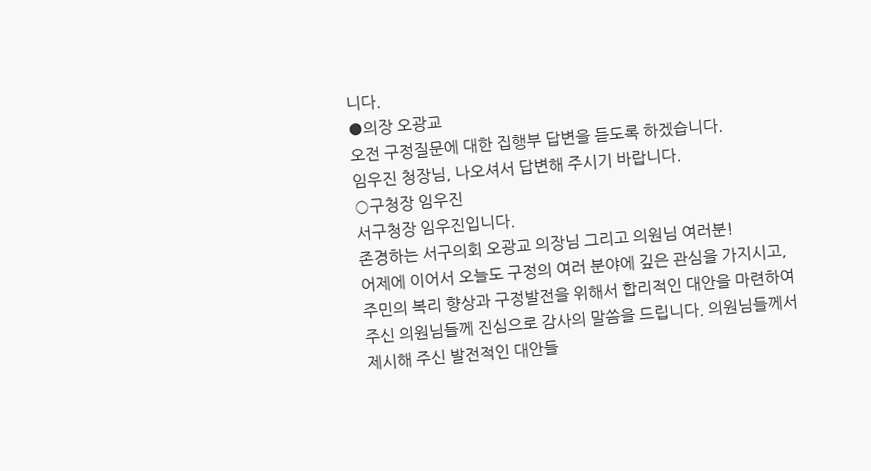니다.
●의장 오광교
오전 구정질문에 대한 집행부 답변을 듣도록 하겠습니다.
임우진 청장님, 나오셔서 답변해 주시기 바랍니다.
○구청장 임우진
서구청장 임우진입니다.
존경하는 서구의회 오광교 의장님 그리고 의원님 여러분!
어제에 이어서 오늘도 구정의 여러 분야에 깊은 관심을 가지시고, 주민의 복리 향상과 구정발전을 위해서 합리적인 대안을 마련하여 주신 의원님들께 진심으로 감사의 말씀을 드립니다. 의원님들께서 제시해 주신 발전적인 대안들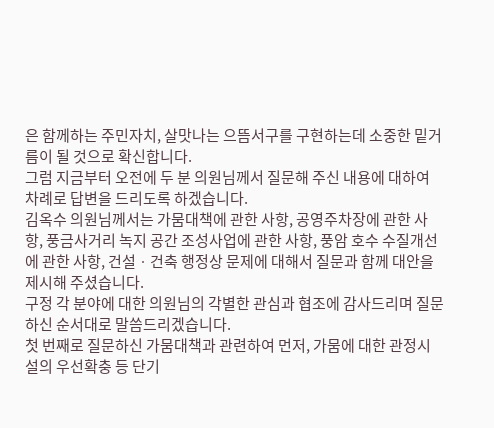은 함께하는 주민자치, 살맛나는 으뜸서구를 구현하는데 소중한 밑거름이 될 것으로 확신합니다.
그럼 지금부터 오전에 두 분 의원님께서 질문해 주신 내용에 대하여 차례로 답변을 드리도록 하겠습니다.
김옥수 의원님께서는 가뭄대책에 관한 사항, 공영주차장에 관한 사항, 풍금사거리 녹지 공간 조성사업에 관한 사항, 풍암 호수 수질개선에 관한 사항, 건설ㆍ건축 행정상 문제에 대해서 질문과 함께 대안을 제시해 주셨습니다.
구정 각 분야에 대한 의원님의 각별한 관심과 협조에 감사드리며 질문하신 순서대로 말씀드리겠습니다.
첫 번째로 질문하신 가뭄대책과 관련하여 먼저, 가뭄에 대한 관정시설의 우선확충 등 단기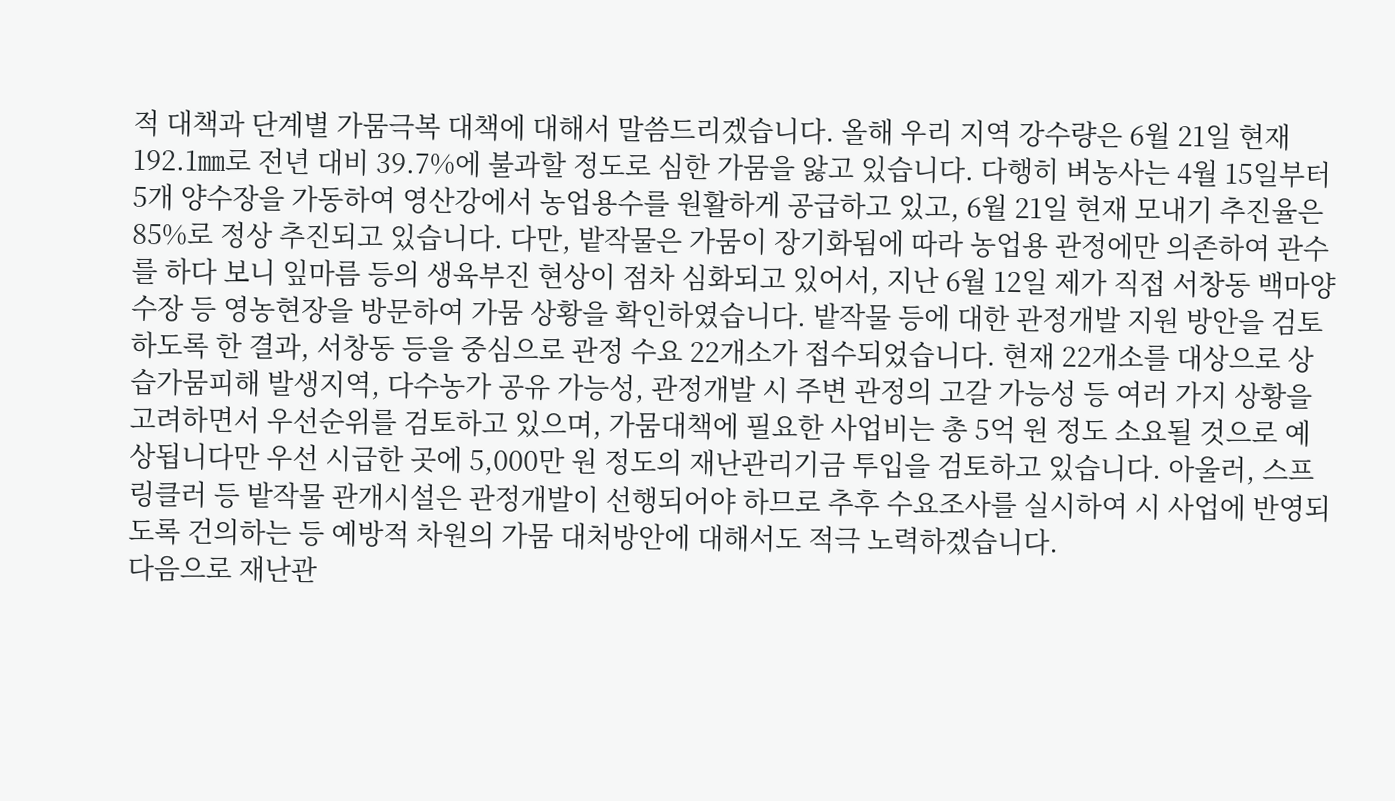적 대책과 단계별 가뭄극복 대책에 대해서 말씀드리겠습니다. 올해 우리 지역 강수량은 6월 21일 현재 192.1㎜로 전년 대비 39.7%에 불과할 정도로 심한 가뭄을 앓고 있습니다. 다행히 벼농사는 4월 15일부터 5개 양수장을 가동하여 영산강에서 농업용수를 원활하게 공급하고 있고, 6월 21일 현재 모내기 추진율은 85%로 정상 추진되고 있습니다. 다만, 밭작물은 가뭄이 장기화됨에 따라 농업용 관정에만 의존하여 관수를 하다 보니 잎마름 등의 생육부진 현상이 점차 심화되고 있어서, 지난 6월 12일 제가 직접 서창동 백마양수장 등 영농현장을 방문하여 가뭄 상황을 확인하였습니다. 밭작물 등에 대한 관정개발 지원 방안을 검토하도록 한 결과, 서창동 등을 중심으로 관정 수요 22개소가 접수되었습니다. 현재 22개소를 대상으로 상습가뭄피해 발생지역, 다수농가 공유 가능성, 관정개발 시 주변 관정의 고갈 가능성 등 여러 가지 상황을 고려하면서 우선순위를 검토하고 있으며, 가뭄대책에 필요한 사업비는 총 5억 원 정도 소요될 것으로 예상됩니다만 우선 시급한 곳에 5,000만 원 정도의 재난관리기금 투입을 검토하고 있습니다. 아울러, 스프링클러 등 밭작물 관개시설은 관정개발이 선행되어야 하므로 추후 수요조사를 실시하여 시 사업에 반영되도록 건의하는 등 예방적 차원의 가뭄 대처방안에 대해서도 적극 노력하겠습니다.
다음으로 재난관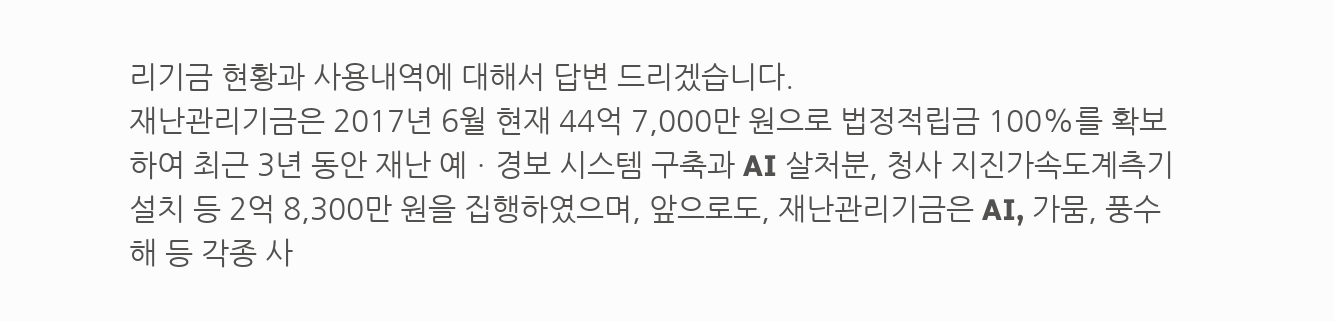리기금 현황과 사용내역에 대해서 답변 드리겠습니다.
재난관리기금은 2017년 6월 현재 44억 7,000만 원으로 법정적립금 100%를 확보하여 최근 3년 동안 재난 예ㆍ경보 시스템 구축과 AI 살처분, 청사 지진가속도계측기 설치 등 2억 8,300만 원을 집행하였으며, 앞으로도, 재난관리기금은 AI, 가뭄, 풍수해 등 각종 사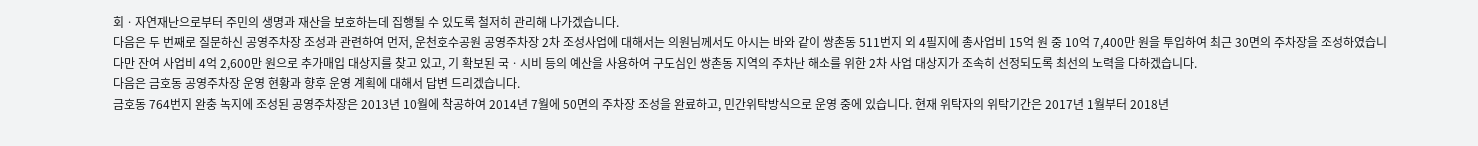회ㆍ자연재난으로부터 주민의 생명과 재산을 보호하는데 집행될 수 있도록 철저히 관리해 나가겠습니다.
다음은 두 번째로 질문하신 공영주차장 조성과 관련하여 먼저, 운천호수공원 공영주차장 2차 조성사업에 대해서는 의원님께서도 아시는 바와 같이 쌍촌동 511번지 외 4필지에 총사업비 15억 원 중 10억 7,400만 원을 투입하여 최근 30면의 주차장을 조성하였습니다만 잔여 사업비 4억 2,600만 원으로 추가매입 대상지를 찾고 있고, 기 확보된 국ㆍ시비 등의 예산을 사용하여 구도심인 쌍촌동 지역의 주차난 해소를 위한 2차 사업 대상지가 조속히 선정되도록 최선의 노력을 다하겠습니다.
다음은 금호동 공영주차장 운영 현황과 향후 운영 계획에 대해서 답변 드리겠습니다.
금호동 764번지 완충 녹지에 조성된 공영주차장은 2013년 10월에 착공하여 2014년 7월에 50면의 주차장 조성을 완료하고, 민간위탁방식으로 운영 중에 있습니다. 현재 위탁자의 위탁기간은 2017년 1월부터 2018년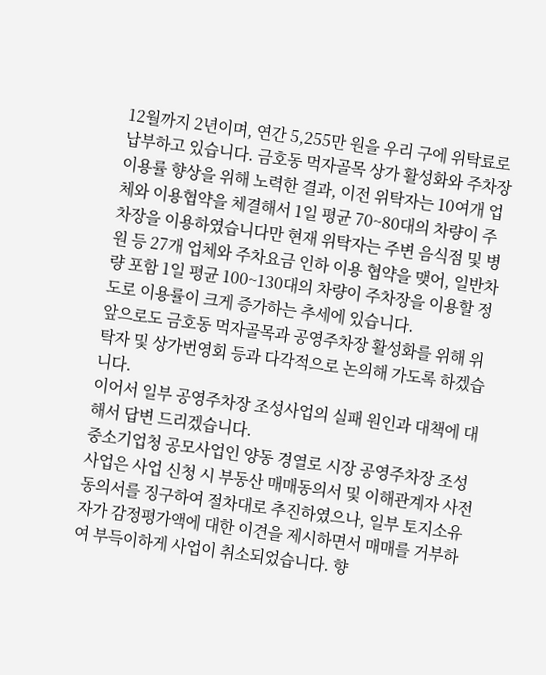12월까지 2년이며, 연간 5,255만 원을 우리 구에 위탁료로 납부하고 있습니다. 금호동 먹자골목 상가 활성화와 주차장 이용률 향상을 위해 노력한 결과, 이전 위탁자는 10여개 업체와 이용협약을 체결해서 1일 평균 70~80대의 차량이 주차장을 이용하였습니다만 현재 위탁자는 주변 음식점 및 병원 등 27개 업체와 주차요금 인하 이용 협약을 맺어, 일반차량 포함 1일 평균 100~130대의 차량이 주차장을 이용할 정도로 이용률이 크게 증가하는 추세에 있습니다.
앞으로도 금호동 먹자골목과 공영주차장 활성화를 위해 위탁자 및 상가번영회 등과 다각적으로 논의해 가도록 하겠습니다.
이어서 일부 공영주차장 조성사업의 실패 원인과 대책에 대해서 답변 드리겠습니다.
중소기업청 공모사업인 양동 경열로 시장 공영주차장 조성사업은 사업 신청 시 부동산 매매동의서 및 이해관계자 사전 동의서를 징구하여 절차대로 추진하였으나, 일부 토지소유자가 감정평가액에 대한 이견을 제시하면서 매매를 거부하여 부득이하게 사업이 취소되었습니다. 향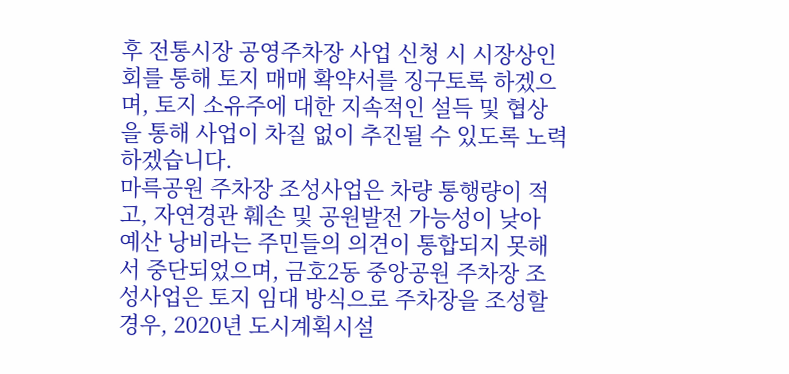후 전통시장 공영주차장 사업 신청 시 시장상인회를 통해 토지 매매 확약서를 징구토록 하겠으며, 토지 소유주에 대한 지속적인 설득 및 협상을 통해 사업이 차질 없이 추진될 수 있도록 노력하겠습니다.
마륵공원 주차장 조성사업은 차량 통행량이 적고, 자연경관 훼손 및 공원발전 가능성이 낮아 예산 낭비라는 주민들의 의견이 통합되지 못해서 중단되었으며, 금호2동 중앙공원 주차장 조성사업은 토지 임대 방식으로 주차장을 조성할 경우, 2020년 도시계획시설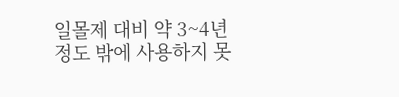일몰제 대비 약 3~4년 정도 밖에 사용하지 못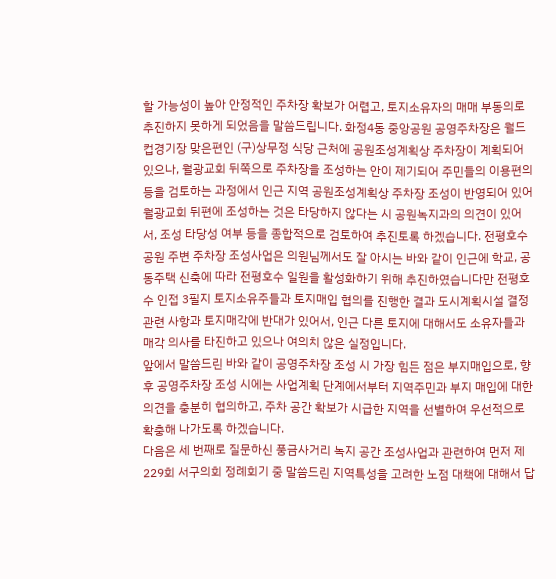할 가능성이 높아 안정적인 주차장 확보가 어렵고, 토지소유자의 매매 부동의로 추진하지 못하게 되었음을 말씀드립니다. 화정4동 중앙공원 공영주차장은 월드컵경기장 맞은편인 (구)상무정 식당 근처에 공원조성계획상 주차장이 계획되어 있으나, 월광교회 뒤쪽으로 주차장을 조성하는 안이 제기되어 주민들의 이용편의 등을 검토하는 과정에서 인근 지역 공원조성계획상 주차장 조성이 반영되어 있어 월광교회 뒤편에 조성하는 것은 타당하지 않다는 시 공원녹지과의 의견이 있어서, 조성 타당성 여부 등을 종합적으로 검토하여 추진토록 하겠습니다. 전평호수 공원 주변 주차장 조성사업은 의원님께서도 잘 아시는 바와 같이 인근에 학교, 공동주택 신축에 따라 전평호수 일원을 활성화하기 위해 추진하였습니다만 전평호수 인접 3필지 토지소유주들과 토지매입 협의를 진행한 결과 도시계획시설 결정 관련 사항과 토지매각에 반대가 있어서, 인근 다른 토지에 대해서도 소유자들과 매각 의사를 타진하고 있으나 여의치 않은 실정입니다.
앞에서 말씀드린 바와 같이 공영주차장 조성 시 가장 힘든 점은 부지매입으로, 향후 공영주차장 조성 시에는 사업계획 단계에서부터 지역주민과 부지 매입에 대한 의견을 충분히 협의하고, 주차 공간 확보가 시급한 지역을 선별하여 우선적으로 확충해 나가도록 하겠습니다.
다음은 세 번째로 질문하신 풍금사거리 녹지 공간 조성사업과 관련하여 먼저 제229회 서구의회 정례회기 중 말씀드린 지역특성을 고려한 노점 대책에 대해서 답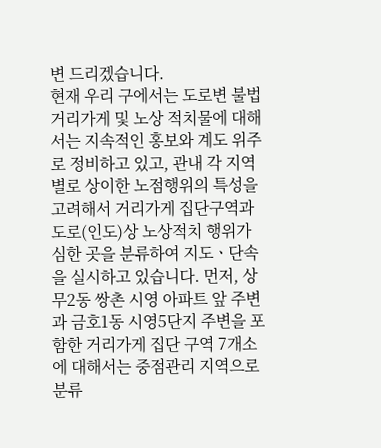변 드리겠습니다.
현재 우리 구에서는 도로변 불법 거리가게 및 노상 적치물에 대해서는 지속적인 홍보와 계도 위주로 정비하고 있고, 관내 각 지역별로 상이한 노점행위의 특성을 고려해서 거리가게 집단구역과 도로(인도)상 노상적치 행위가 심한 곳을 분류하여 지도ㆍ단속을 실시하고 있습니다. 먼저, 상무2동 쌍촌 시영 아파트 앞 주변과 금호1동 시영5단지 주변을 포함한 거리가게 집단 구역 7개소에 대해서는 중점관리 지역으로 분류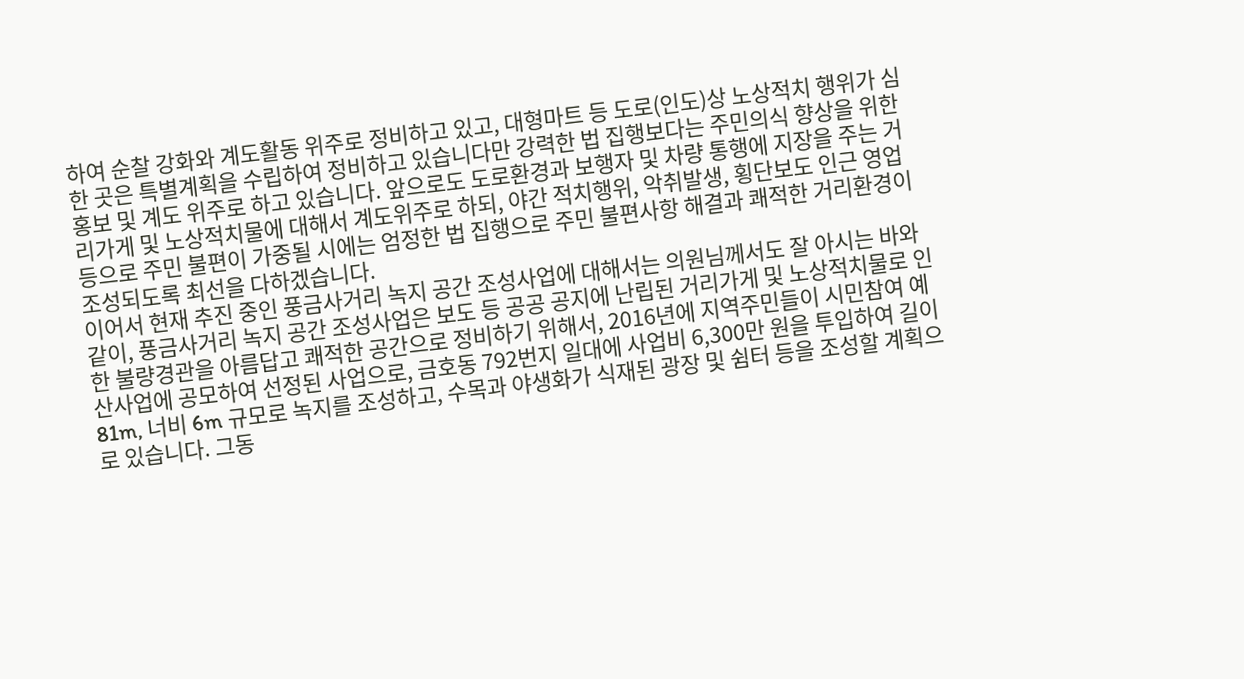하여 순찰 강화와 계도활동 위주로 정비하고 있고, 대형마트 등 도로(인도)상 노상적치 행위가 심한 곳은 특별계획을 수립하여 정비하고 있습니다만 강력한 법 집행보다는 주민의식 향상을 위한 홍보 및 계도 위주로 하고 있습니다. 앞으로도 도로환경과 보행자 및 차량 통행에 지장을 주는 거리가게 및 노상적치물에 대해서 계도위주로 하되, 야간 적치행위, 악취발생, 횡단보도 인근 영업 등으로 주민 불편이 가중될 시에는 엄정한 법 집행으로 주민 불편사항 해결과 쾌적한 거리환경이 조성되도록 최선을 다하겠습니다.
이어서 현재 추진 중인 풍금사거리 녹지 공간 조성사업에 대해서는 의원님께서도 잘 아시는 바와 같이, 풍금사거리 녹지 공간 조성사업은 보도 등 공공 공지에 난립된 거리가게 및 노상적치물로 인한 불량경관을 아름답고 쾌적한 공간으로 정비하기 위해서, 2016년에 지역주민들이 시민참여 예산사업에 공모하여 선정된 사업으로, 금호동 792번지 일대에 사업비 6,300만 원을 투입하여 길이 81m, 너비 6m 규모로 녹지를 조성하고, 수목과 야생화가 식재된 광장 및 쉼터 등을 조성할 계획으로 있습니다. 그동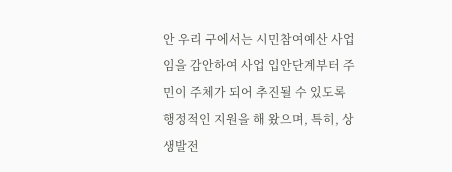안 우리 구에서는 시민참여예산 사업임을 감안하여 사업 입안단계부터 주민이 주체가 되어 추진될 수 있도록 행정적인 지원을 해 왔으며, 특히, 상생발전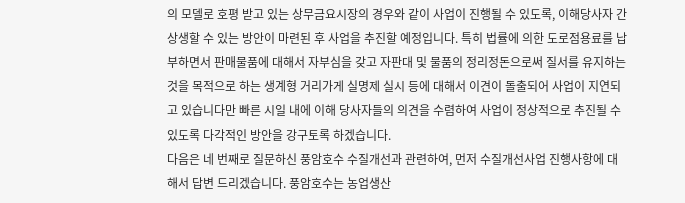의 모델로 호평 받고 있는 상무금요시장의 경우와 같이 사업이 진행될 수 있도록, 이해당사자 간 상생할 수 있는 방안이 마련된 후 사업을 추진할 예정입니다. 특히 법률에 의한 도로점용료를 납부하면서 판매물품에 대해서 자부심을 갖고 자판대 및 물품의 정리정돈으로써 질서를 유지하는 것을 목적으로 하는 생계형 거리가게 실명제 실시 등에 대해서 이견이 돌출되어 사업이 지연되고 있습니다만 빠른 시일 내에 이해 당사자들의 의견을 수렴하여 사업이 정상적으로 추진될 수 있도록 다각적인 방안을 강구토록 하겠습니다.
다음은 네 번째로 질문하신 풍암호수 수질개선과 관련하여, 먼저 수질개선사업 진행사항에 대해서 답변 드리겠습니다. 풍암호수는 농업생산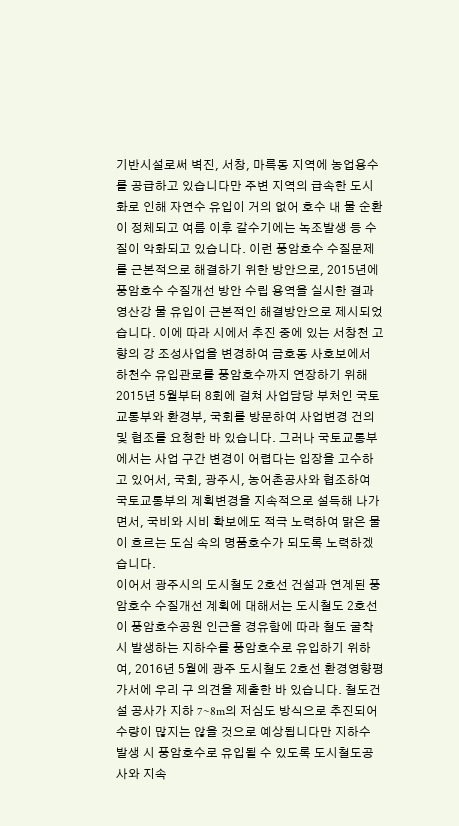기반시설로써 벽진, 서창, 마륵동 지역에 농업용수를 공급하고 있습니다만 주변 지역의 급속한 도시화로 인해 자연수 유입이 거의 없어 호수 내 물 순환이 정체되고 여름 이후 갈수기에는 녹조발생 등 수질이 악화되고 있습니다. 이런 풍암호수 수질문제를 근본적으로 해결하기 위한 방안으로, 2015년에 풍암호수 수질개선 방안 수립 용역을 실시한 결과 영산강 물 유입이 근본적인 해결방안으로 제시되었습니다. 이에 따라 시에서 추진 중에 있는 서창천 고향의 강 조성사업을 변경하여 금호동 사호보에서 하천수 유입관로를 풍암호수까지 연장하기 위해 2015년 5월부터 8회에 걸쳐 사업담당 부처인 국토교통부와 환경부, 국회를 방문하여 사업변경 건의 및 협조를 요청한 바 있습니다. 그러나 국토교통부에서는 사업 구간 변경이 어렵다는 입장을 고수하고 있어서, 국회, 광주시, 농어촌공사와 협조하여 국토교통부의 계획변경을 지속적으로 설득해 나가면서, 국비와 시비 확보에도 적극 노력하여 맑은 물이 흐르는 도심 속의 명품호수가 되도록 노력하겠습니다.
이어서 광주시의 도시철도 2호선 건설과 연계된 풍암호수 수질개선 계획에 대해서는 도시철도 2호선이 풍암호수공원 인근을 경유함에 따라 철도 굴착 시 발생하는 지하수를 풍암호수로 유입하기 위하여, 2016년 5월에 광주 도시철도 2호선 환경영향평가서에 우리 구 의견을 제출한 바 있습니다. 철도건설 공사가 지하 7~8m의 저심도 방식으로 추진되어 수량이 많지는 않을 것으로 예상됩니다만 지하수 발생 시 풍암호수로 유입될 수 있도록 도시철도공사와 지속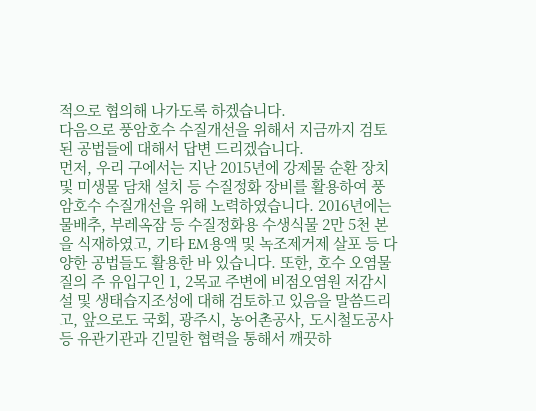적으로 협의해 나가도록 하겠습니다.
다음으로 풍암호수 수질개선을 위해서 지금까지 검토된 공법들에 대해서 답변 드리겠습니다.
먼저, 우리 구에서는 지난 2015년에 강제물 순환 장치 및 미생물 담채 설치 등 수질정화 장비를 활용하여 풍암호수 수질개선을 위해 노력하였습니다. 2016년에는 물배추, 부레옥잠 등 수질정화용 수생식물 2만 5천 본을 식재하였고, 기타 EM용액 및 녹조제거제 살포 등 다양한 공법들도 활용한 바 있습니다. 또한, 호수 오염물질의 주 유입구인 1, 2목교 주변에 비점오염원 저감시설 및 생태습지조성에 대해 검토하고 있음을 말씀드리고, 앞으로도 국회, 광주시, 농어촌공사, 도시철도공사 등 유관기관과 긴밀한 협력을 통해서 깨끗하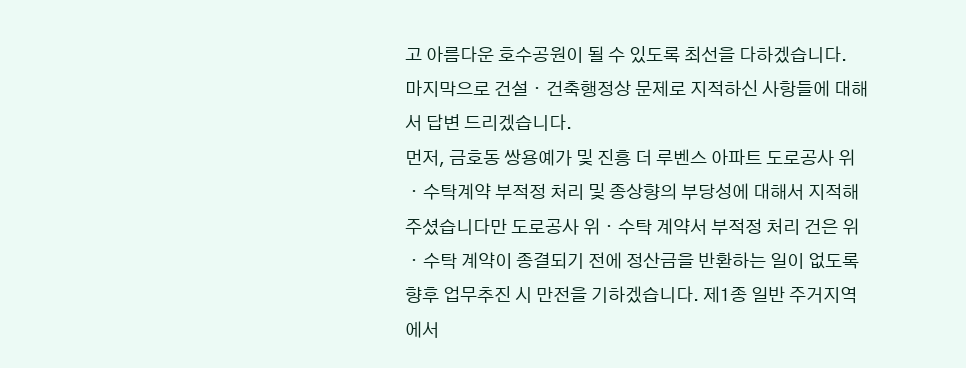고 아름다운 호수공원이 될 수 있도록 최선을 다하겠습니다.
마지막으로 건설ㆍ건축행정상 문제로 지적하신 사항들에 대해서 답변 드리겠습니다.
먼저, 금호동 쌍용예가 및 진흥 더 루벤스 아파트 도로공사 위ㆍ수탁계약 부적정 처리 및 종상향의 부당성에 대해서 지적해 주셨습니다만 도로공사 위ㆍ수탁 계약서 부적정 처리 건은 위ㆍ수탁 계약이 종결되기 전에 정산금을 반환하는 일이 없도록 향후 업무추진 시 만전을 기하겠습니다. 제1종 일반 주거지역에서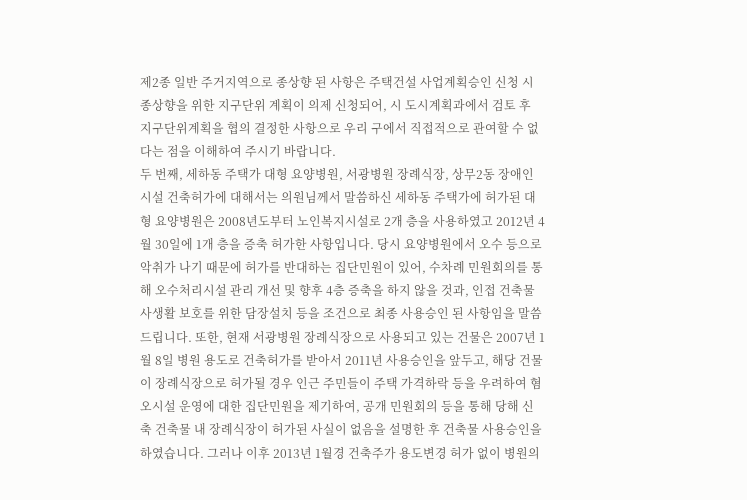제2종 일반 주거지역으로 종상향 된 사항은 주택건설 사업계획승인 신청 시 종상향을 위한 지구단위 계획이 의제 신청되어, 시 도시계획과에서 검토 후 지구단위계획을 협의 결정한 사항으로 우리 구에서 직접적으로 관여할 수 없다는 점을 이해하여 주시기 바랍니다.
두 번째, 세하동 주택가 대형 요양병원, 서광병원 장례식장, 상무2동 장애인시설 건축허가에 대해서는 의원님께서 말씀하신 세하동 주택가에 허가된 대형 요양병원은 2008년도부터 노인복지시설로 2개 층을 사용하였고 2012년 4월 30일에 1개 층을 증축 허가한 사항입니다. 당시 요양병원에서 오수 등으로 악취가 나기 때문에 허가를 반대하는 집단민원이 있어, 수차례 민원회의를 통해 오수처리시설 관리 개선 및 향후 4층 증축을 하지 않을 것과, 인접 건축물 사생활 보호를 위한 담장설치 등을 조건으로 최종 사용승인 된 사항임을 말씀드립니다. 또한, 현재 서광병원 장례식장으로 사용되고 있는 건물은 2007년 1월 8일 병원 용도로 건축허가를 받아서 2011년 사용승인을 앞두고, 해당 건물이 장례식장으로 허가될 경우 인근 주민들이 주택 가격하락 등을 우려하여 혐오시설 운영에 대한 집단민원을 제기하여, 공개 민원회의 등을 통해 당해 신축 건축물 내 장례식장이 허가된 사실이 없음을 설명한 후 건축물 사용승인을 하였습니다. 그러나 이후 2013년 1월경 건축주가 용도변경 허가 없이 병원의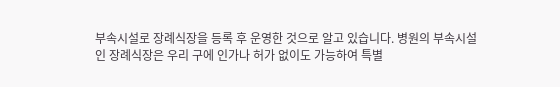부속시설로 장례식장을 등록 후 운영한 것으로 알고 있습니다. 병원의 부속시설인 장례식장은 우리 구에 인가나 허가 없이도 가능하여 특별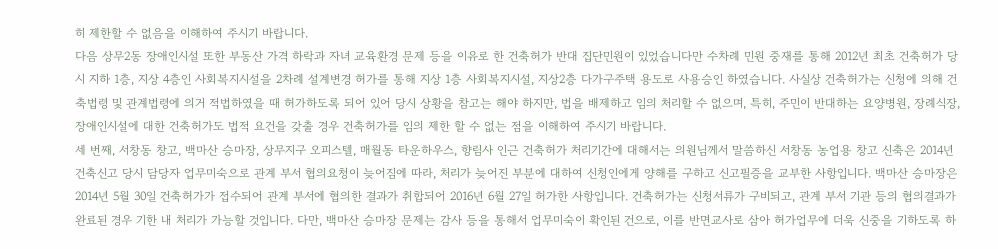히 제한할 수 없음을 이해하여 주시기 바랍니다.
다음 상무2동 장애인시설 또한 부동산 가격 하락과 자녀 교육환경 문제 등을 이유로 한 건축허가 반대 집단민원이 있었습니다만 수차례 민원 중재를 통해 2012년 최초 건축허가 당시 지하 1층, 지상 4층인 사회복지시설을 2차례 설계변경 허가를 통해 지상 1층 사회복지시설, 지상2층 다가구주택 용도로 사용승인 하였습니다. 사실상 건축허가는 신청에 의해 건축법령 및 관계법령에 의거 적법하였을 때 허가하도록 되어 있어 당시 상황을 참고는 해야 하지만, 법을 배제하고 임의 처리할 수 없으며, 특히, 주민이 반대하는 요양병원, 장례식장, 장애인시설에 대한 건축허가도 법적 요건을 갖출 경우 건축허가를 임의 제한 할 수 없는 점을 이해하여 주시기 바랍니다.
세 번째, 서창동 창고, 백마산 승마장, 상무지구 오피스텔, 매월동 타운하우스, 향림사 인근 건축허가 처리기간에 대해서는 의원님께서 말씀하신 서창동 농업용 창고 신축은 2014년 건축신고 당시 담당자 업무미숙으로 관계 부서 협의요청이 늦어짐에 따라, 처리가 늦어진 부분에 대하여 신청인에게 양해를 구하고 신고필증을 교부한 사항입니다. 백마산 승마장은 2014년 5월 30일 건축허가가 접수되어 관계 부서에 협의한 결과가 취합되어 2016년 6월 27일 허가한 사항입니다. 건축허가는 신청서류가 구비되고, 관계 부서 기관 등의 협의결과가 완료된 경우 기한 내 처리가 가능할 것입니다. 다만, 백마산 승마장 문제는 감사 등을 통해서 업무미숙이 확인된 건으로, 이를 반면교사로 삼아 허가업무에 더욱 신중을 기하도록 하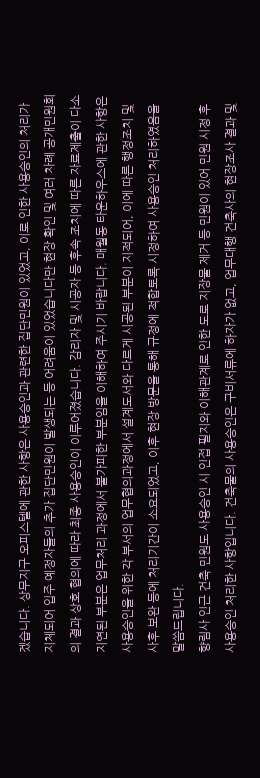겠습니다. 상무지구 오피스텔에 관한 사항은 사용승인과 관련한 집단민원이 있었고, 이로 인한 사용승인의 처리가 지체되어 입주 예정자들의 추가 집단민원이 발생되는 등 어려움이 있었습니다만 현장 확인 및 여러 차례 공개민원회의 결과 상호 협의에 따라 최종 사용승인이 이루어졌습니다. 감리자 및 시공자 등 후속 조치에 따른 자료제출이 다소 지연된 부분은 업무처리 과정에서 불가피한 부분임을 이해하여 주시기 바랍니다. 매월동 타운하우스에 관한 사항은 사용승인을 위한 각 부서의 업무협의과정에서 설계도서와 다르게 시공된 부분이 지적되어, 이에 따른 행정조치 및 사후 보완 등에 처리기간이 소요되었고, 이후 현장 방문을 통해 규정에 적합토록 시정하여 사용승인 처리하였음을 말씀드립니다.
향림사 인근 건축 민원도 사용승인 시 인접 필지와 이해관계로 인한 도로 지장물 제거 등 민원이 있어 민원 시정 후 사용승인 처리한 사항입니다. 건축물의 사용승인은 구비서류에 하자가 없고, 업무대행 건축사의 현장조사 결과 및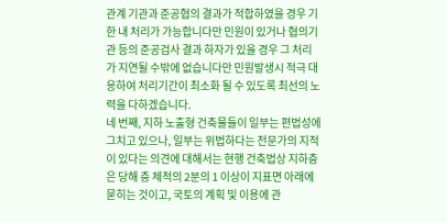관계 기관과 준공협의 결과가 적합하였을 경우 기한 내 처리가 가능합니다만 민원이 있거나 협의기관 등의 준공검사 결과 하자가 있을 경우 그 처리가 지연될 수밖에 없습니다만 민원발생시 적극 대응하여 처리기간이 최소화 될 수 있도록 최선의 노력을 다하겠습니다.
네 번째, 지하 노출형 건축물들이 일부는 편법성에 그치고 있으나, 일부는 위법하다는 전문가의 지적이 있다는 의견에 대해서는 현행 건축법상 지하층은 당해 층 체적의 2분의 1 이상이 지표면 아래에 묻히는 것이고, 국토의 계획 및 이용에 관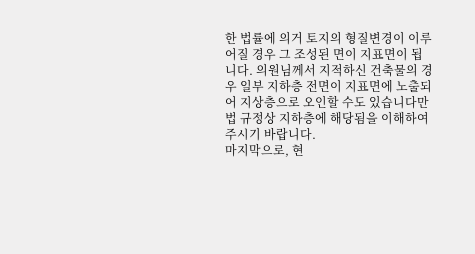한 법률에 의거 토지의 형질변경이 이루어질 경우 그 조성된 면이 지표면이 됩니다. 의원님께서 지적하신 건축물의 경우 일부 지하층 전면이 지표면에 노출되어 지상층으로 오인할 수도 있습니다만 법 규정상 지하층에 해당됨을 이해하여 주시기 바랍니다.
마지막으로, 현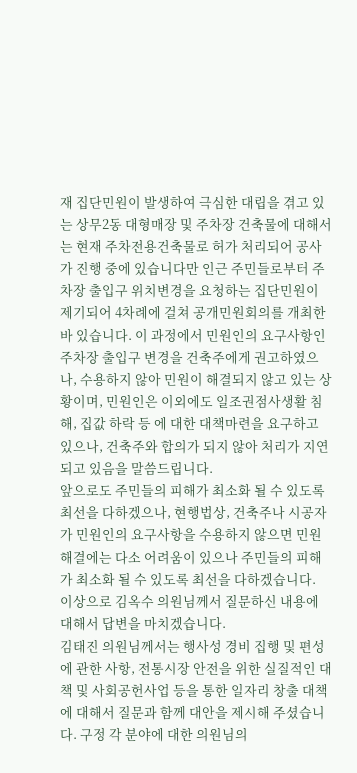재 집단민원이 발생하여 극심한 대립을 겪고 있는 상무2동 대형매장 및 주차장 건축물에 대해서는 현재 주차전용건축물로 허가 처리되어 공사가 진행 중에 있습니다만 인근 주민들로부터 주차장 출입구 위치변경을 요청하는 집단민원이 제기되어 4차례에 걸쳐 공개민원회의를 개최한 바 있습니다. 이 과정에서 민원인의 요구사항인 주차장 출입구 변경을 건축주에게 권고하였으나, 수용하지 않아 민원이 해결되지 않고 있는 상황이며, 민원인은 이외에도 일조권점사생활 침해, 집값 하락 등 에 대한 대책마련을 요구하고 있으나, 건축주와 합의가 되지 않아 처리가 지연되고 있음을 말씀드립니다.
앞으로도 주민들의 피해가 최소화 될 수 있도록 최선을 다하겠으나, 현행법상, 건축주나 시공자가 민원인의 요구사항을 수용하지 않으면 민원 해결에는 다소 어려움이 있으나 주민들의 피해가 최소화 될 수 있도록 최선을 다하겠습니다.
이상으로 김옥수 의원님께서 질문하신 내용에 대해서 답변을 마치겠습니다.
김태진 의원님께서는 행사성 경비 집행 및 편성에 관한 사항, 전통시장 안전을 위한 실질적인 대책 및 사회공헌사업 등을 통한 일자리 창출 대책에 대해서 질문과 함께 대안을 제시해 주셨습니다. 구정 각 분야에 대한 의원님의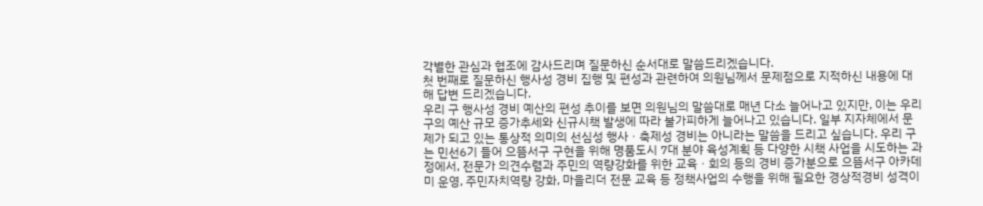각별한 관심과 협조에 감사드리며 질문하신 순서대로 말씀드리겠습니다.
첫 번째로 질문하신 행사성 경비 집행 및 편성과 관련하여 의원님께서 문제점으로 지적하신 내용에 대해 답변 드리겠습니다.
우리 구 행사성 경비 예산의 편성 추이를 보면 의원님의 말씀대로 매년 다소 늘어나고 있지만, 이는 우리 구의 예산 규모 증가추세와 신규시책 발생에 따라 불가피하게 늘어나고 있습니다. 일부 지자체에서 문제가 되고 있는 통상적 의미의 선심성 행사ㆍ축제성 경비는 아니라는 말씀을 드리고 싶습니다. 우리 구는 민선6기 들어 으뜸서구 구현을 위해 명품도시 7대 분야 육성계획 등 다양한 시책 사업을 시도하는 과정에서, 전문가 의견수렴과 주민의 역량강화를 위한 교육ㆍ회의 등의 경비 증가분으로 으뜸서구 아카데미 운영, 주민자치역량 강화, 마을리더 전문 교육 등 정책사업의 수행을 위해 필요한 경상적경비 성격이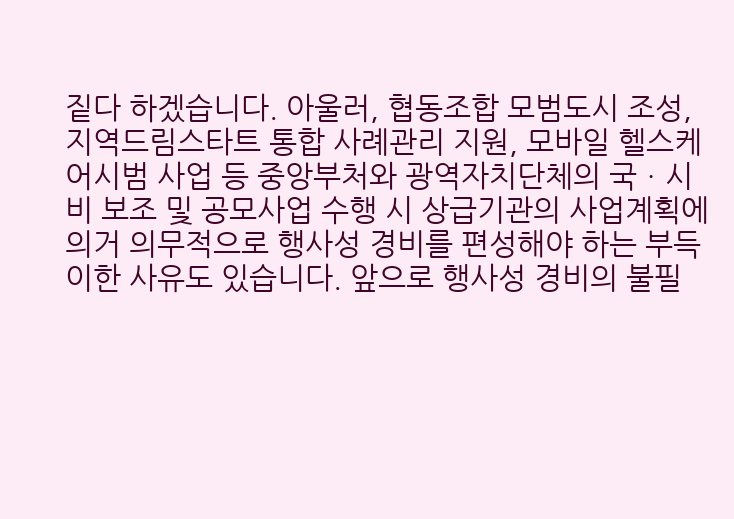짙다 하겠습니다. 아울러, 협동조합 모범도시 조성, 지역드림스타트 통합 사례관리 지원, 모바일 헬스케어시범 사업 등 중앙부처와 광역자치단체의 국ㆍ시비 보조 및 공모사업 수행 시 상급기관의 사업계획에 의거 의무적으로 행사성 경비를 편성해야 하는 부득이한 사유도 있습니다. 앞으로 행사성 경비의 불필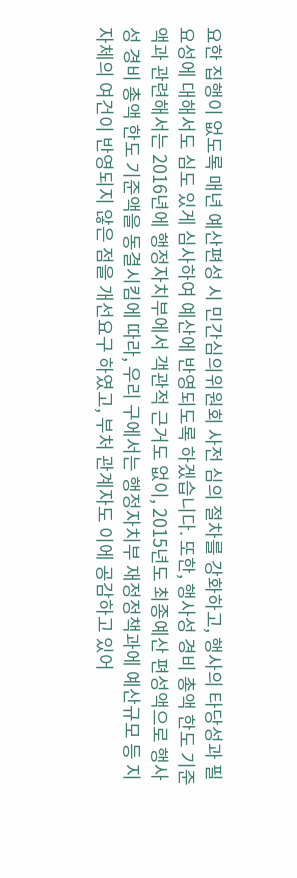요한 집행이 없도록 매년 예산편성 시 민간심의위원회 사전 심의 절차를 강화하고, 행사의 타당성과 필요성에 대해서도 심도 있게 심사하여 예산에 반영되도록 하겠습니다. 또한, 행사성 경비 총액 한도 기준액과 관련해서는 2016년에 행정자치부에서 객관적 근거도 없이, 2015년도 최종예산 편성액으로 행사성 경비 총액 한도 기준액을 동결시킴에 따라, 우리 구에서는 행정자치부 재정정책과에 예산규모 등 지자체의 여건이 반영되지 않은 점을 개선요구 하였고, 부처 관계자도 이에 공감하고 있어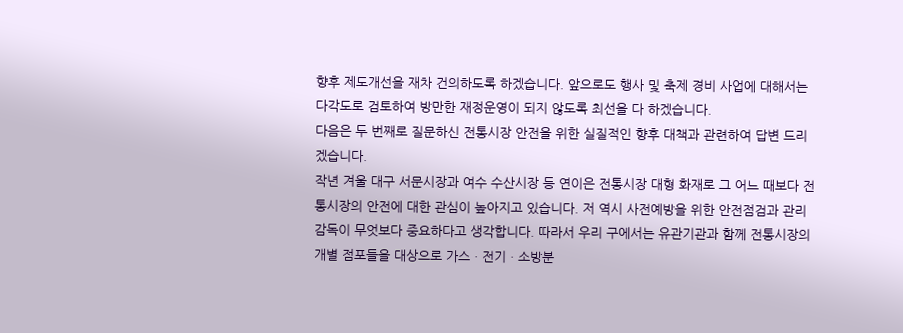향후 제도개선을 재차 건의하도록 하겠습니다. 앞으로도 행사 및 축제 경비 사업에 대해서는 다각도로 검토하여 방만한 재정운영이 되지 않도록 최선을 다 하겠습니다.
다음은 두 번째로 질문하신 전통시장 안전을 위한 실질적인 향후 대책과 관련하여 답변 드리겠습니다.
작년 겨울 대구 서문시장과 여수 수산시장 등 연이은 전통시장 대형 화재로 그 어느 때보다 전통시장의 안전에 대한 관심이 높아지고 있습니다. 저 역시 사전예방을 위한 안전점검과 관리감독이 무엇보다 중요하다고 생각합니다. 따라서 우리 구에서는 유관기관과 함께 전통시장의 개별 점포들을 대상으로 가스ㆍ전기ㆍ소방분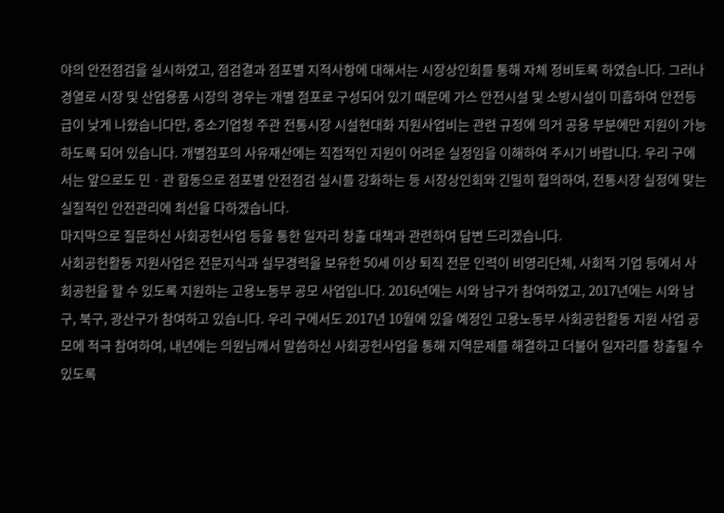야의 안전점검을 실시하였고, 점검결과 점포별 지적사항에 대해서는 시장상인회를 통해 자체 정비토록 하였습니다. 그러나 경열로 시장 및 산업용품 시장의 경우는 개별 점포로 구성되어 있기 때문에 가스 안전시설 및 소방시설이 미흡하여 안전등급이 낮게 나왔습니다만, 중소기업청 주관 전통시장 시설현대화 지원사업비는 관련 규정에 의거 공용 부분에만 지원이 가능하도록 되어 있습니다. 개별점포의 사유재산에는 직접적인 지원이 어려운 실정임을 이해하여 주시기 바랍니다. 우리 구에서는 앞으로도 민ㆍ관 합동으로 점포별 안전점검 실시를 강화하는 등 시장상인회와 긴밀히 협의하여, 전통시장 실정에 맞는 실질적인 안전관리에 최선을 다하겠습니다.
마지막으로 질문하신 사회공헌사업 등을 통한 일자리 창출 대책과 관련하여 답변 드리겠습니다.
사회공헌활동 지원사업은 전문지식과 실무경력을 보유한 50세 이상 퇴직 전문 인력이 비영리단체, 사회적 기업 등에서 사회공헌을 할 수 있도록 지원하는 고용노동부 공모 사업입니다. 2016년에는 시와 남구가 참여하였고, 2017년에는 시와 남구, 북구, 광산구가 참여하고 있습니다. 우리 구에서도 2017년 10월에 있을 예정인 고용노동부 사회공헌활동 지원 사업 공모에 적극 참여하여, 내년에는 의원님께서 말씀하신 사회공헌사업을 통해 지역문제를 해결하고 더불어 일자리를 창출될 수 있도록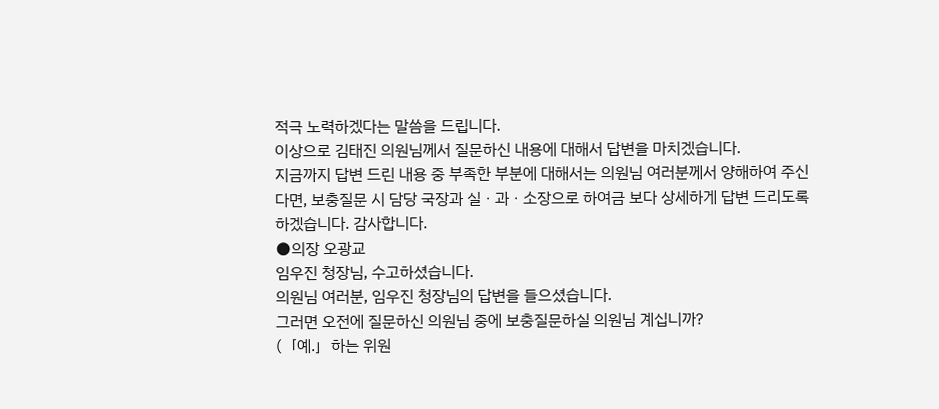적극 노력하겠다는 말씀을 드립니다.
이상으로 김태진 의원님께서 질문하신 내용에 대해서 답변을 마치겠습니다.
지금까지 답변 드린 내용 중 부족한 부분에 대해서는 의원님 여러분께서 양해하여 주신다면, 보충질문 시 담당 국장과 실ㆍ과ㆍ소장으로 하여금 보다 상세하게 답변 드리도록 하겠습니다. 감사합니다.
●의장 오광교
임우진 청장님, 수고하셨습니다.
의원님 여러분, 임우진 청장님의 답변을 들으셨습니다.
그러면 오전에 질문하신 의원님 중에 보충질문하실 의원님 계십니까?
(「예.」하는 위원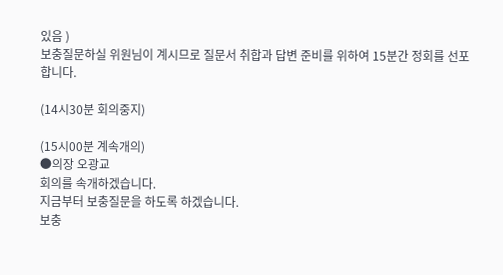있음 )
보충질문하실 위원님이 계시므로 질문서 취합과 답변 준비를 위하여 15분간 정회를 선포합니다.

(14시30분 회의중지)

(15시00분 계속개의)
●의장 오광교
회의를 속개하겠습니다.
지금부터 보충질문을 하도록 하겠습니다.
보충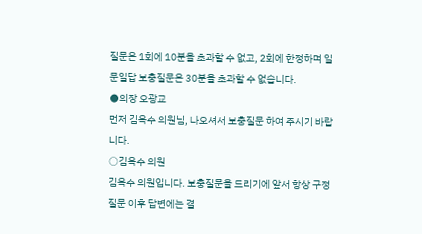질문은 1회에 10분을 초과할 수 없고, 2회에 한정하며 일문일답 보충질문은 30분을 초과할 수 없습니다.
●의장 오광교
먼저 김옥수 의원님, 나오셔서 보충질문 하여 주시기 바랍니다.
○김옥수 의원
김옥수 의원입니다. 보충질문을 드리기에 앞서 항상 구정질문 이후 답변에는 결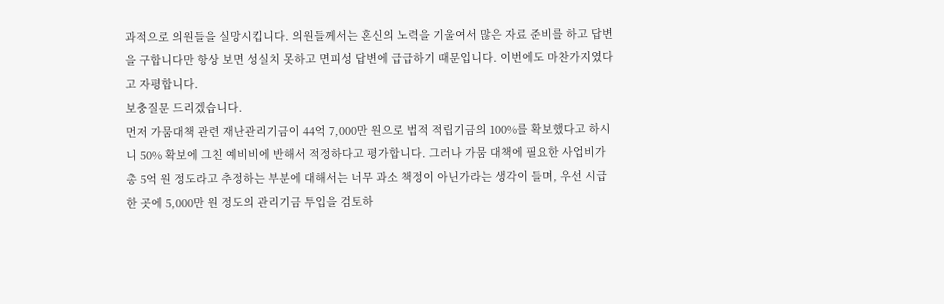과적으로 의원들을 실망시킵니다. 의원들께서는 혼신의 노력을 기울여서 많은 자료 준비를 하고 답변을 구합니다만 항상 보면 성실치 못하고 면피성 답변에 급급하기 때문입니다. 이번에도 마찬가지였다고 자평합니다.
보충질문 드리겠습니다.
먼저 가뭄대책 관련 재난관리기금이 44억 7,000만 원으로 법적 적립기금의 100%를 확보했다고 하시니 50% 확보에 그친 예비비에 반해서 적정하다고 평가합니다. 그러나 가뭄 대책에 필요한 사업비가 총 5억 원 정도라고 추정하는 부분에 대해서는 너무 과소 책정이 아닌가라는 생각이 들며, 우선 시급한 곳에 5,000만 원 정도의 관리기금 투입을 검토하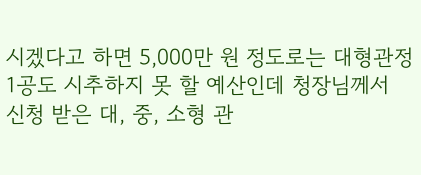시겠다고 하면 5,000만 원 정도로는 대형관정 1공도 시추하지 못 할 예산인데 청장님께서 신청 받은 대, 중, 소형 관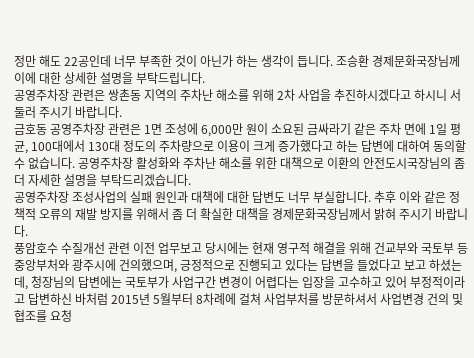정만 해도 22공인데 너무 부족한 것이 아닌가 하는 생각이 듭니다. 조승환 경제문화국장님께 이에 대한 상세한 설명을 부탁드립니다.
공영주차장 관련은 쌍촌동 지역의 주차난 해소를 위해 2차 사업을 추진하시겠다고 하시니 서둘러 주시기 바랍니다.
금호동 공영주차장 관련은 1면 조성에 6,000만 원이 소요된 금싸라기 같은 주차 면에 1일 평균, 100대에서 130대 정도의 주차량으로 이용이 크게 증가했다고 하는 답변에 대하여 동의할 수 없습니다. 공영주차장 활성화와 주차난 해소를 위한 대책으로 이환의 안전도시국장님의 좀 더 자세한 설명을 부탁드리겠습니다.
공영주차장 조성사업의 실패 원인과 대책에 대한 답변도 너무 부실합니다. 추후 이와 같은 정책적 오류의 재발 방지를 위해서 좀 더 확실한 대책을 경제문화국장님께서 밝혀 주시기 바랍니다.
풍암호수 수질개선 관련 이전 업무보고 당시에는 현재 영구적 해결을 위해 건교부와 국토부 등 중앙부처와 광주시에 건의했으며, 긍정적으로 진행되고 있다는 답변을 들었다고 보고 하셨는데, 청장님의 답변에는 국토부가 사업구간 변경이 어렵다는 입장을 고수하고 있어 부정적이라고 답변하신 바처럼 2015년 5월부터 8차례에 걸쳐 사업부처를 방문하셔서 사업변경 건의 및 협조를 요청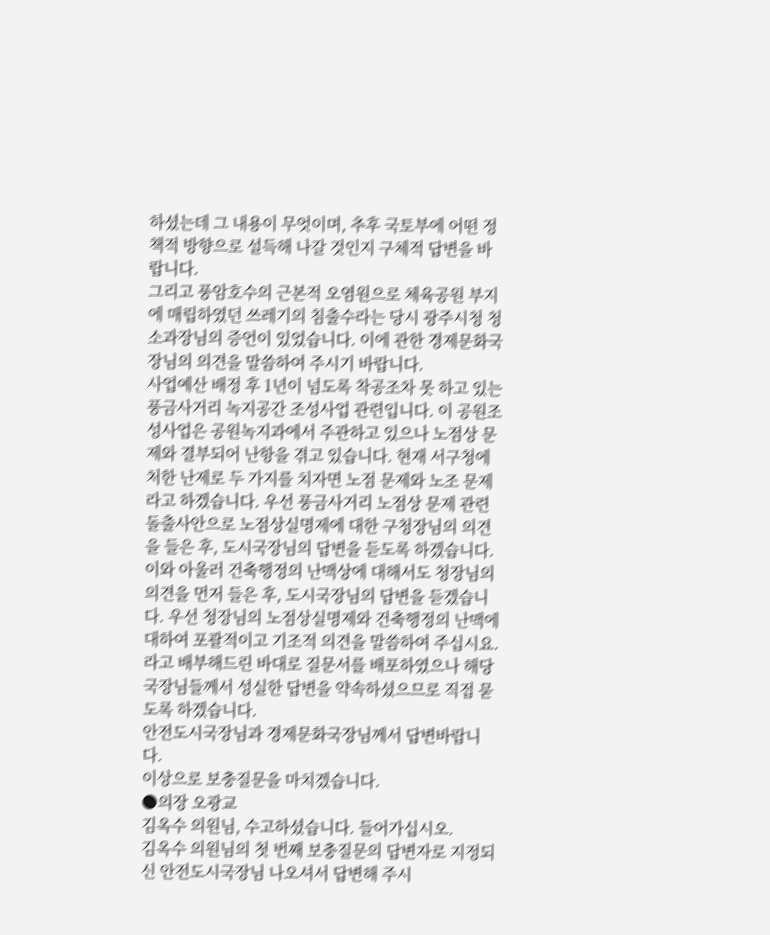하셨는데 그 내용이 무엇이며, 추후 국토부에 어떤 정책적 방향으로 설득해 나갈 것인지 구체적 답변을 바랍니다.
그리고 풍암호수의 근본적 오염원으로 체육공원 부지에 매립하였던 쓰레기의 침출수라는 당시 광주시청 청소과장님의 증언이 있었습니다. 이에 관한 경제문화국장님의 의견을 말씀하여 주시기 바랍니다.
사업예산 배정 후 1년이 넘도록 착공조차 못 하고 있는 풍금사거리 녹지공간 조성사업 관련입니다. 이 공원조성사업은 공원녹지과에서 주관하고 있으나 노점상 문제와 결부되어 난항을 겪고 있습니다. 현재 서구청에 처한 난제로 두 가지를 치자면 노점 문제와 노조 문제라고 하겠습니다. 우선 풍금사거리 노점상 문제 관련 돌출사안으로 노점상실명제에 대한 구청장님의 의견을 들은 후, 도시국장님의 답변을 듣도록 하겠습니다. 이와 아울러 건축행정의 난맥상에 대해서도 청장님의 의견을 먼저 들은 후, 도시국장님의 답변을 듣겠습니다. 우선 청장님의 노점상실명제와 건축행정의 난맥에 대하여 포괄적이고 기조적 의견을 말씀하여 주십시요. 라고 배부해드린 바대로 질문서를 배포하였으나 해당 국장님들께서 성실한 답변을 약속하셨으므로 직접 묻도록 하겠습니다.
안전도시국장님과 경제문화국장님께서 답변바랍니다.
이상으로 보충질문을 마치겠습니다.
●의장 오광교
김옥수 의원님, 수고하셨습니다. 들어가십시오.
김옥수 의원님의 첫 번째 보충질문의 답변자로 지정되신 안전도시국장님 나오셔서 답변해 주시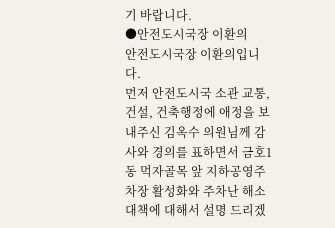기 바랍니다.
●안전도시국장 이환의
안전도시국장 이환의입니다.
먼저 안전도시국 소관 교통, 건설, 건축행정에 애정을 보내주신 김옥수 의원님께 감사와 경의를 표하면서 금호1동 먹자골목 앞 지하공영주차장 활성화와 주차난 해소 대책에 대해서 설명 드리겠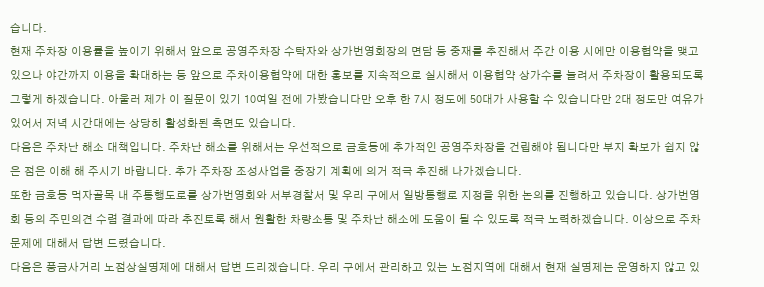습니다.
현재 주차장 이용률을 높이기 위해서 앞으로 공영주차장 수탁자와 상가번영회장의 면담 등 중재를 추진해서 주간 이용 시에만 이용협약을 맺고 있으나 야간까지 이용을 확대하는 등 앞으로 주차이용협약에 대한 홍보를 지속적으로 실시해서 이용협약 상가수를 늘려서 주차장이 활용되도록 그렇게 하겠습니다. 아울러 제가 이 질문이 있기 10여일 전에 가봤습니다만 오후 한 7시 정도에 50대가 사용할 수 있습니다만 2대 정도만 여유가 있어서 저녁 시간대에는 상당히 활성화된 측면도 있습니다.
다음은 주차난 해소 대책입니다. 주차난 해소를 위해서는 우선적으로 금호동에 추가적인 공영주차장을 건립해야 됩니다만 부지 확보가 쉽지 않은 점은 이해 해 주시기 바랍니다. 추가 주차장 조성사업을 중장기 계획에 의거 적극 추진해 나가겠습니다.
또한 금호동 먹자골목 내 주통행도로를 상가번영회와 서부경찰서 및 우리 구에서 일방통행로 지정을 위한 논의를 진행하고 있습니다. 상가번영회 등의 주민의견 수렴 결과에 따라 추진토록 해서 원활한 차량소통 및 주차난 해소에 도움이 될 수 있도록 적극 노력하겠습니다. 이상으로 주차 문제에 대해서 답변 드렸습니다.
다음은 풍금사거리 노점상실명제에 대해서 답변 드리겠습니다. 우리 구에서 관리하고 있는 노점지역에 대해서 현재 실명제는 운영하지 않고 있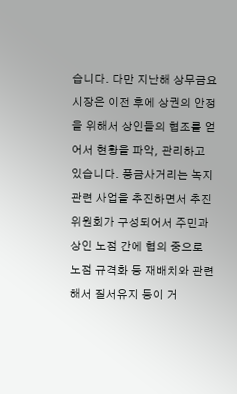습니다. 다만 지난해 상무금요시장은 이전 후에 상권의 안정을 위해서 상인들의 협조를 얻어서 현황을 파악, 관리하고 있습니다. 풍금사거리는 녹지 관련 사업을 추진하면서 추진위원회가 구성되어서 주민과 상인 노점 간에 협의 중으로 노점 규격화 등 재배치와 관련해서 질서유지 등이 거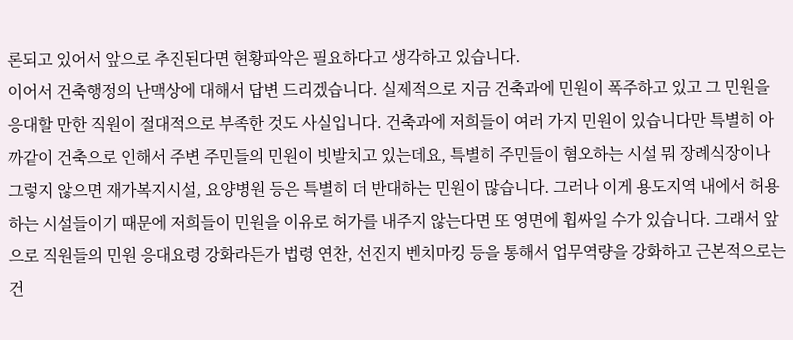론되고 있어서 앞으로 추진된다면 현황파악은 필요하다고 생각하고 있습니다.
이어서 건축행정의 난맥상에 대해서 답변 드리겠습니다. 실제적으로 지금 건축과에 민원이 폭주하고 있고 그 민원을 응대할 만한 직원이 절대적으로 부족한 것도 사실입니다. 건축과에 저희들이 여러 가지 민원이 있습니다만 특별히 아까같이 건축으로 인해서 주변 주민들의 민원이 빗발치고 있는데요, 특별히 주민들이 혐오하는 시설 뭐 장례식장이나 그렇지 않으면 재가복지시설, 요양병원 등은 특별히 더 반대하는 민원이 많습니다. 그러나 이게 용도지역 내에서 허용하는 시설들이기 때문에 저희들이 민원을 이유로 허가를 내주지 않는다면 또 영면에 휩싸일 수가 있습니다. 그래서 앞으로 직원들의 민원 응대요령 강화라든가 법령 연찬, 선진지 벤치마킹 등을 통해서 업무역량을 강화하고 근본적으로는 건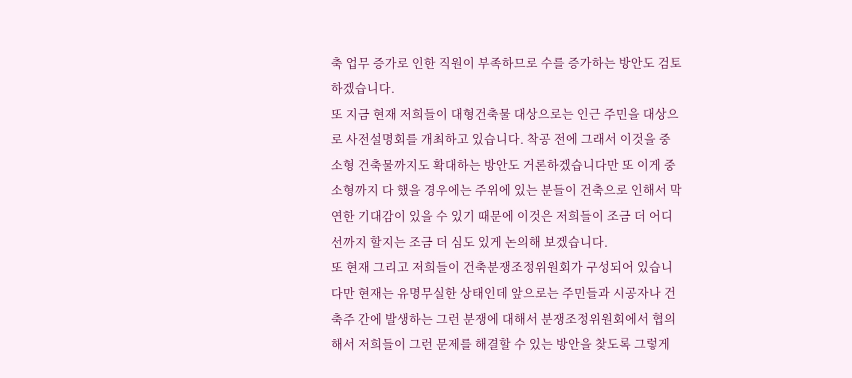축 업무 증가로 인한 직원이 부족하므로 수를 증가하는 방안도 검토하겠습니다.
또 지금 현재 저희들이 대형건축물 대상으로는 인근 주민을 대상으로 사전설명회를 개최하고 있습니다. 착공 전에 그래서 이것을 중소형 건축물까지도 확대하는 방안도 거론하겠습니다만 또 이게 중소형까지 다 했을 경우에는 주위에 있는 분들이 건축으로 인해서 막연한 기대감이 있을 수 있기 때문에 이것은 저희들이 조금 더 어디 선까지 할지는 조금 더 심도 있게 논의해 보겠습니다.
또 현재 그리고 저희들이 건축분쟁조정위원회가 구성되어 있습니다만 현재는 유명무실한 상태인데 앞으로는 주민들과 시공자나 건축주 간에 발생하는 그런 분쟁에 대해서 분쟁조정위원회에서 협의해서 저희들이 그런 문제를 해결할 수 있는 방안을 찾도록 그렇게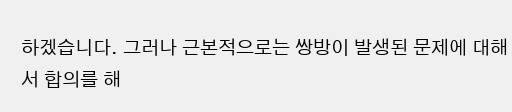하겠습니다. 그러나 근본적으로는 쌍방이 발생된 문제에 대해서 합의를 해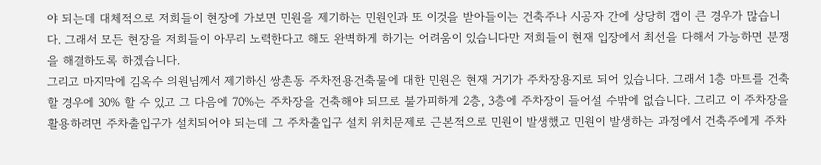야 되는데 대체적으로 저희들이 현장에 가보면 민원을 제기하는 민원인과 또 이것을 받아들이는 건축주나 시공자 간에 상당히 갭이 큰 경우가 많습니다. 그래서 모든 현장을 저희들이 아무리 노력한다고 해도 완벽하게 하기는 어려움이 있습니다만 저희들이 현재 입장에서 최선을 다해서 가능하면 분쟁을 해결하도록 하겠습니다.
그리고 마지막에 김옥수 의원님께서 제기하신 쌍촌동 주차전용건축물에 대한 민원은 현재 거기가 주차장용지로 되어 있습니다. 그래서 1층 마트를 건축할 경우에 30% 할 수 있고 그 다음에 70%는 주차장을 건축해야 되므로 불가피하게 2층, 3층에 주차장이 들어설 수밖에 없습니다. 그리고 이 주차장을 활용하려면 주차출입구가 설치되어야 되는데 그 주차출입구 설치 위치문제로 근본적으로 민원이 발생했고 민원이 발생하는 과정에서 건축주에게 주차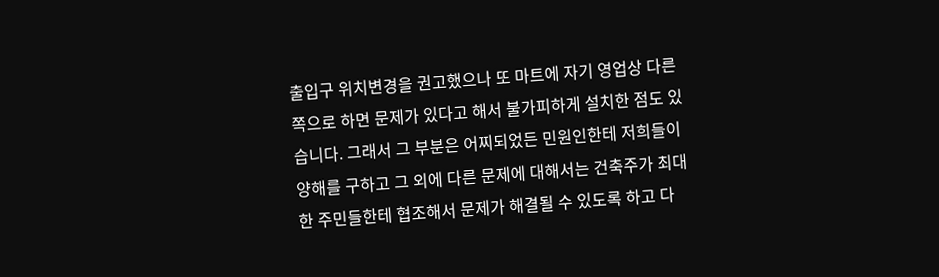출입구 위치변경을 권고했으나 또 마트에 자기 영업상 다른 쪽으로 하면 문제가 있다고 해서 불가피하게 설치한 점도 있습니다. 그래서 그 부분은 어찌되었든 민원인한테 저희들이 양해를 구하고 그 외에 다른 문제에 대해서는 건축주가 최대한 주민들한테 협조해서 문제가 해결될 수 있도록 하고 다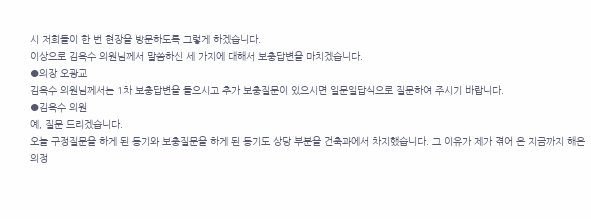시 저희들이 한 번 현장을 방문하도록 그렇게 하겠습니다.
이상으로 김옥수 의원님께서 말씀하신 세 가지에 대해서 보충답변을 마치겠습니다.
●의장 오광교
김옥수 의원님께서는 1차 보충답변을 들으시고 추가 보충질문이 있으시면 일문일답식으로 질문하여 주시기 바랍니다.
●김옥수 의원
예, 질문 드리겠습니다.
오늘 구정질문을 하게 된 동기와 보충질문을 하게 된 동기도 상당 부분을 건축과에서 차지했습니다. 그 이유가 제가 겪어 온 지금까지 해온 의정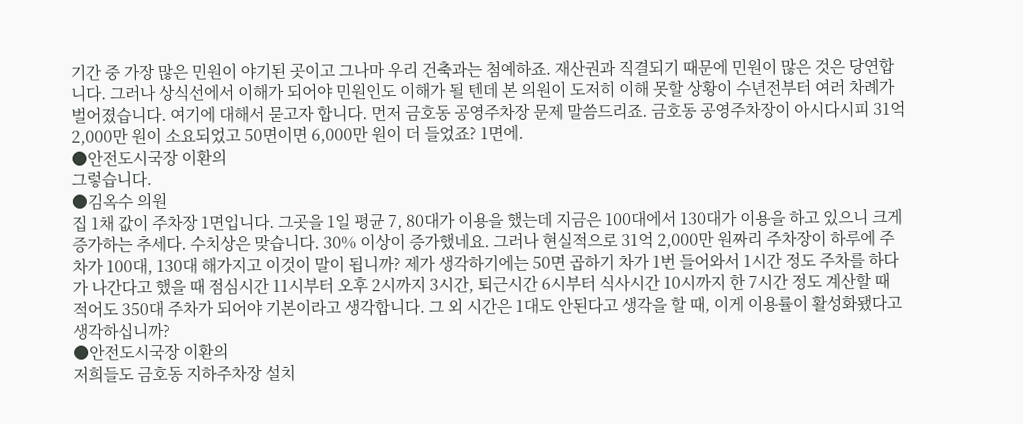기간 중 가장 많은 민원이 야기된 곳이고 그나마 우리 건축과는 첨예하죠. 재산권과 직결되기 때문에 민원이 많은 것은 당연합니다. 그러나 상식선에서 이해가 되어야 민원인도 이해가 될 텐데 본 의원이 도저히 이해 못할 상황이 수년전부터 여러 차례가 벌어졌습니다. 여기에 대해서 묻고자 합니다. 먼저 금호동 공영주차장 문제 말씀드리죠. 금호동 공영주차장이 아시다시피 31억 2,000만 원이 소요되었고 50면이면 6,000만 원이 더 들었죠? 1면에.
●안전도시국장 이환의
그렇습니다.
●김옥수 의원
집 1채 값이 주차장 1면입니다. 그곳을 1일 평균 7, 80대가 이용을 했는데 지금은 100대에서 130대가 이용을 하고 있으니 크게 증가하는 추세다. 수치상은 맞습니다. 30% 이상이 증가했네요. 그러나 현실적으로 31억 2,000만 원짜리 주차장이 하루에 주차가 100대, 130대 해가지고 이것이 말이 됩니까? 제가 생각하기에는 50면 곱하기 차가 1번 들어와서 1시간 정도 주차를 하다가 나간다고 했을 때 점심시간 11시부터 오후 2시까지 3시간, 퇴근시간 6시부터 식사시간 10시까지 한 7시간 정도 계산할 때 적어도 350대 주차가 되어야 기본이라고 생각합니다. 그 외 시간은 1대도 안된다고 생각을 할 때, 이게 이용률이 활성화됐다고 생각하십니까?
●안전도시국장 이환의
저희들도 금호동 지하주차장 설치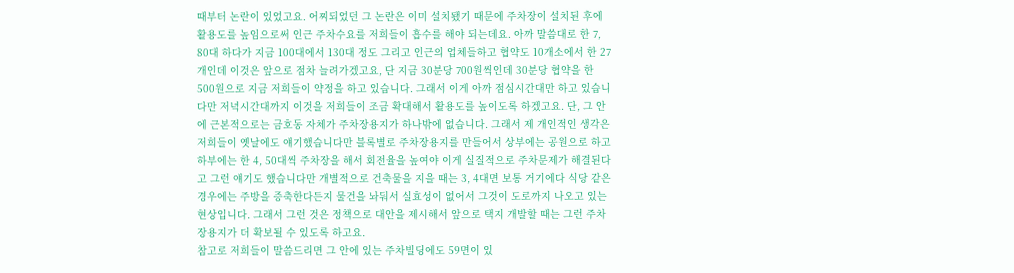때부터 논란이 있었고요. 어찌되었던 그 논란은 이미 설치됐기 때문에 주차장이 설치된 후에 활용도를 높임으로써 인근 주차수요를 저희들이 흡수를 해야 되는데요. 아까 말씀대로 한 7, 80대 하다가 지금 100대에서 130대 정도 그리고 인근의 업체들하고 협약도 10개소에서 한 27개인데 이것은 앞으로 점차 늘려가겠고요, 단 지금 30분당 700원씩인데 30분당 협약을 한 500원으로 지금 저희들이 약정을 하고 있습니다. 그래서 이게 아까 점심시간대만 하고 있습니다만 저녁시간대까지 이것을 저희들이 조금 확대해서 활용도를 높이도록 하겠고요. 단, 그 안에 근본적으로는 금호동 자체가 주차장용지가 하나밖에 없습니다. 그래서 제 개인적인 생각은 저희들이 옛날에도 얘기했습니다만 블록별로 주차장용지를 만들어서 상부에는 공원으로 하고 하부에는 한 4, 50대씩 주차장을 해서 회전율을 높여야 이게 실질적으로 주차문제가 해결된다고 그런 얘기도 했습니다만 개별적으로 건축물을 지을 때는 3, 4대면 보통 거기에다 식당 같은 경우에는 주방을 증축한다든지 물건을 놔둬서 실효성이 없어서 그것이 도로까지 나오고 있는 현상입니다. 그래서 그런 것은 정책으로 대안을 제시해서 앞으로 택지 개발할 때는 그런 주차장용지가 더 확보될 수 있도록 하고요.
참고로 저희들이 말씀드리면 그 안에 있는 주차빌딩에도 59면이 있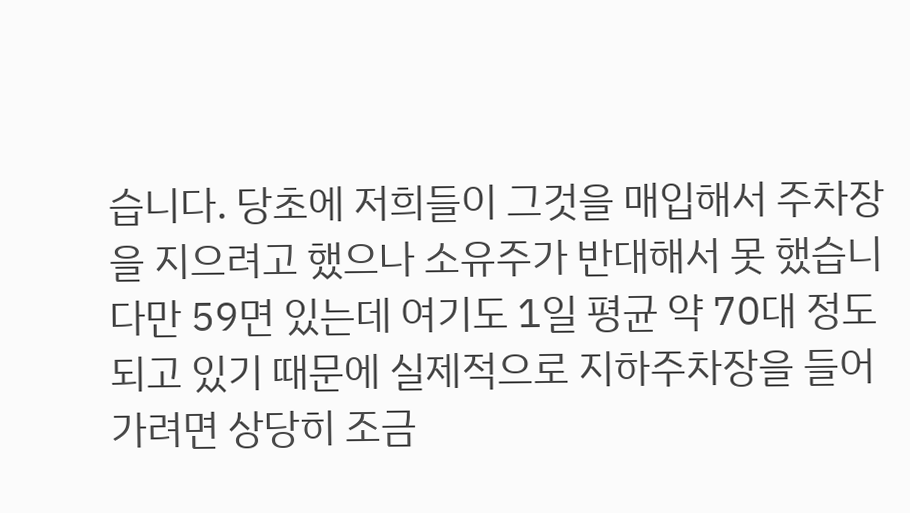습니다. 당초에 저희들이 그것을 매입해서 주차장을 지으려고 했으나 소유주가 반대해서 못 했습니다만 59면 있는데 여기도 1일 평균 약 70대 정도 되고 있기 때문에 실제적으로 지하주차장을 들어가려면 상당히 조금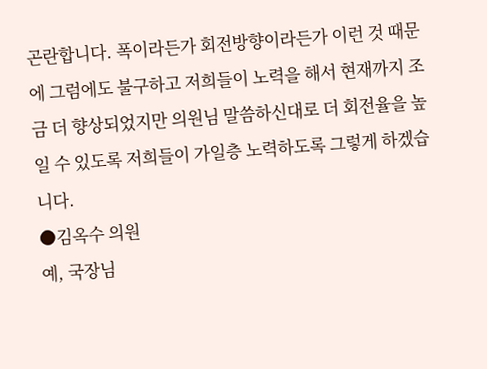곤란합니다. 폭이라든가 회전방향이라든가 이런 것 때문에 그럼에도 불구하고 저희들이 노력을 해서 현재까지 조금 더 향상되었지만 의원님 말씀하신대로 더 회전율을 높일 수 있도록 저희들이 가일층 노력하도록 그렇게 하겠습니다.
●김옥수 의원
예, 국장님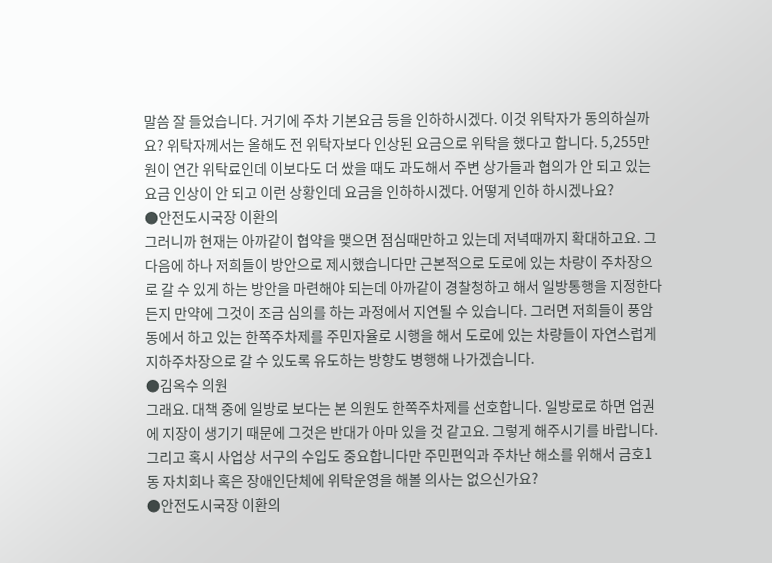말씀 잘 들었습니다. 거기에 주차 기본요금 등을 인하하시겠다. 이것 위탁자가 동의하실까요? 위탁자께서는 올해도 전 위탁자보다 인상된 요금으로 위탁을 했다고 합니다. 5,255만 원이 연간 위탁료인데 이보다도 더 쌌을 때도 과도해서 주변 상가들과 협의가 안 되고 있는 요금 인상이 안 되고 이런 상황인데 요금을 인하하시겠다. 어떻게 인하 하시겠나요?
●안전도시국장 이환의
그러니까 현재는 아까같이 협약을 맺으면 점심때만하고 있는데 저녁때까지 확대하고요. 그 다음에 하나 저희들이 방안으로 제시했습니다만 근본적으로 도로에 있는 차량이 주차장으로 갈 수 있게 하는 방안을 마련해야 되는데 아까같이 경찰청하고 해서 일방통행을 지정한다든지 만약에 그것이 조금 심의를 하는 과정에서 지연될 수 있습니다. 그러면 저희들이 풍암동에서 하고 있는 한쪽주차제를 주민자율로 시행을 해서 도로에 있는 차량들이 자연스럽게 지하주차장으로 갈 수 있도록 유도하는 방향도 병행해 나가겠습니다.
●김옥수 의원
그래요. 대책 중에 일방로 보다는 본 의원도 한쪽주차제를 선호합니다. 일방로로 하면 업권에 지장이 생기기 때문에 그것은 반대가 아마 있을 것 같고요. 그렇게 해주시기를 바랍니다.
그리고 혹시 사업상 서구의 수입도 중요합니다만 주민편익과 주차난 해소를 위해서 금호1동 자치회나 혹은 장애인단체에 위탁운영을 해볼 의사는 없으신가요?
●안전도시국장 이환의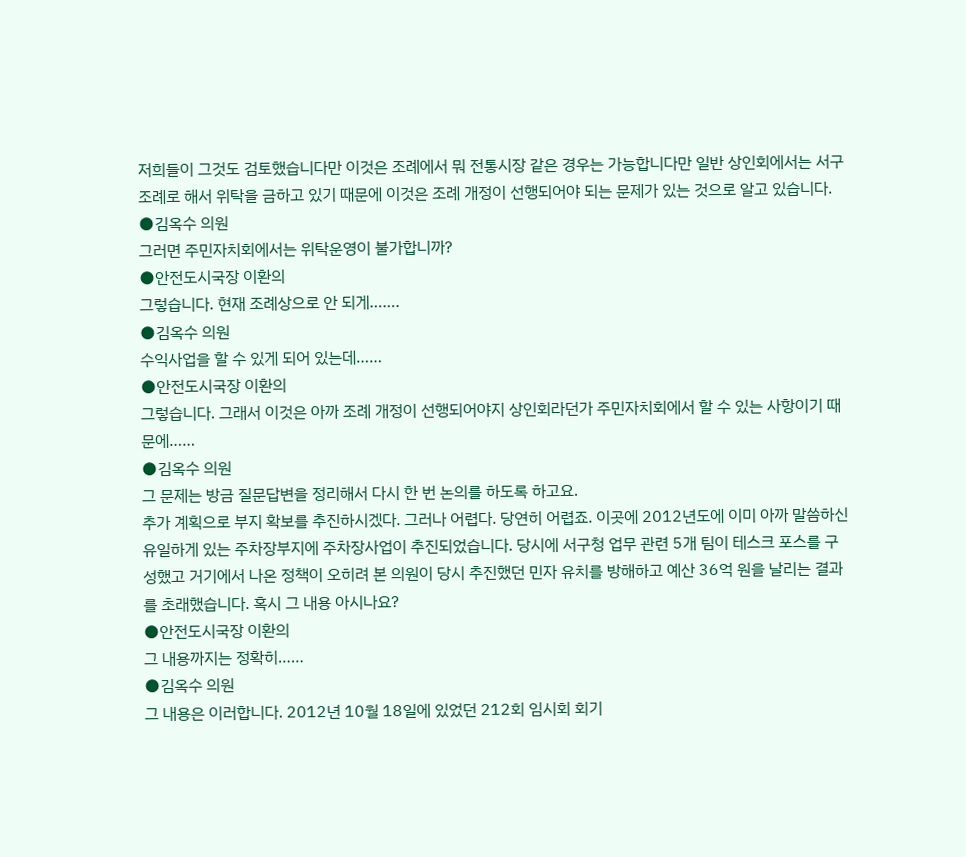저희들이 그것도 검토했습니다만 이것은 조례에서 뭐 전통시장 같은 경우는 가능합니다만 일반 상인회에서는 서구 조례로 해서 위탁을 금하고 있기 때문에 이것은 조례 개정이 선행되어야 되는 문제가 있는 것으로 알고 있습니다.
●김옥수 의원
그러면 주민자치회에서는 위탁운영이 불가합니까?
●안전도시국장 이환의
그렇습니다. 현재 조례상으로 안 되게…….
●김옥수 의원
수익사업을 할 수 있게 되어 있는데……
●안전도시국장 이환의
그렇습니다. 그래서 이것은 아까 조례 개정이 선행되어야지 상인회라던가 주민자치회에서 할 수 있는 사항이기 때문에……
●김옥수 의원
그 문제는 방금 질문답변을 정리해서 다시 한 번 논의를 하도록 하고요.
추가 계획으로 부지 확보를 추진하시겠다. 그러나 어렵다. 당연히 어렵죠. 이곳에 2012년도에 이미 아까 말씀하신 유일하게 있는 주차장부지에 주차장사업이 추진되었습니다. 당시에 서구청 업무 관련 5개 팀이 테스크 포스를 구성했고 거기에서 나온 정책이 오히려 본 의원이 당시 추진했던 민자 유치를 방해하고 예산 36억 원을 날리는 결과를 초래했습니다. 혹시 그 내용 아시나요?
●안전도시국장 이환의
그 내용까지는 정확히……
●김옥수 의원
그 내용은 이러합니다. 2012년 10월 18일에 있었던 212회 임시회 회기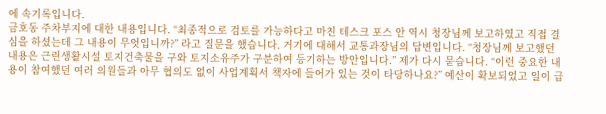에 속기록입니다.
금호동 주차부지에 대한 내용입니다. “최종적으로 검토를 가능하다고 마친 테스크 포스 안 역시 청장님께 보고하였고 직접 결심을 하셨는데 그 내용이 무엇입니까?” 라고 질문을 했습니다. 거기에 대해서 교통과장님의 답변입니다. “청장님께 보고했던 내용은 근린생활시설 토지건축물을 구와 토지소유주가 구분하여 등기하는 방안입니다.” 제가 다시 묻습니다. “이런 중요한 내용이 참여했던 여러 의원들과 아무 협의도 없이 사업계획서 책자에 들어가 있는 것이 타당하나요?” 예산이 확보되었고 일이 급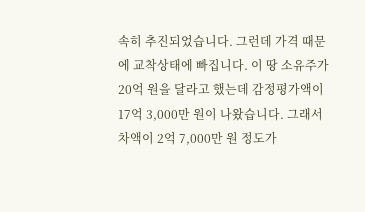속히 추진되었습니다. 그런데 가격 때문에 교착상태에 빠집니다. 이 땅 소유주가 20억 원을 달라고 했는데 감정평가액이 17억 3,000만 원이 나왔습니다. 그래서 차액이 2억 7,000만 원 정도가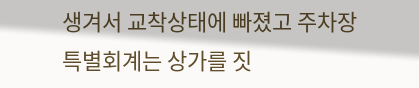생겨서 교착상태에 빠졌고 주차장특별회계는 상가를 짓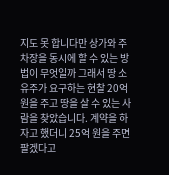지도 못 합니다만 상가와 주차장을 동시에 할 수 있는 방법이 무엇일까 그래서 땅 소유주가 요구하는 현찰 20억 원을 주고 땅을 살 수 있는 사람을 찾았습니다. 계약을 하자고 했더니 25억 원을 주면 팔겠다고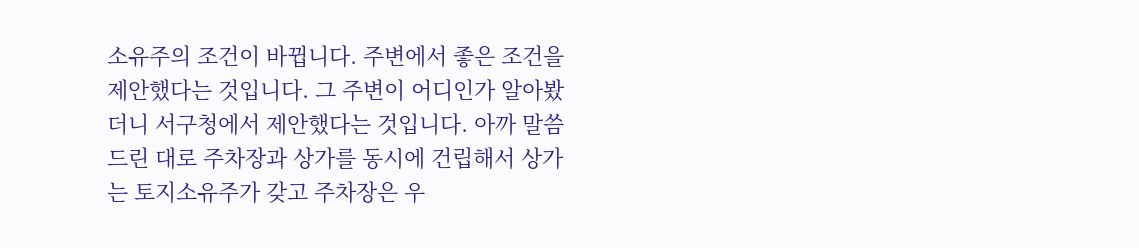소유주의 조건이 바뀝니다. 주변에서 좋은 조건을 제안했다는 것입니다. 그 주변이 어디인가 알아봤더니 서구청에서 제안했다는 것입니다. 아까 말씀드린 대로 주차장과 상가를 동시에 건립해서 상가는 토지소유주가 갖고 주차장은 우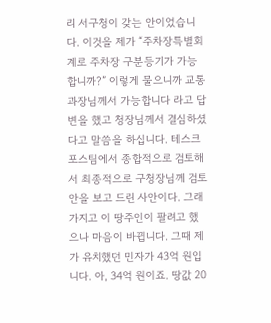리 서구청이 갖는 안이었습니다. 이것을 제가 “주차장특별회계로 주차장 구분등기가 가능합니까?” 이렇게 물으니까 교통과장님께서 가능합니다 라고 답변을 했고 청장님께서 결심하셨다고 말씀을 하십니다. 테스크 포스팀에서 종합적으로 검토해서 최종적으로 구청장님께 검토 안을 보고 드린 사안이다. 그래가지고 이 땅주인이 팔려고 했으나 마음이 바뀝니다. 그때 제가 유치했던 민자가 43억 원입니다. 아, 34억 원이죠. 땅값 20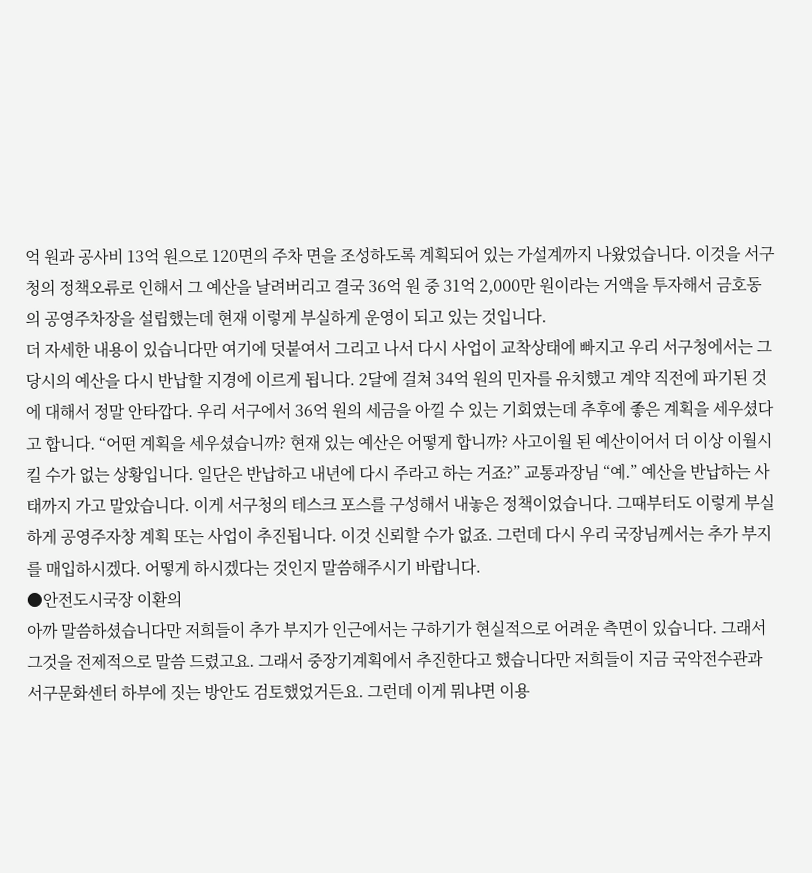억 원과 공사비 13억 원으로 120면의 주차 면을 조성하도록 계획되어 있는 가설계까지 나왔었습니다. 이것을 서구청의 정책오류로 인해서 그 예산을 날려버리고 결국 36억 원 중 31억 2,000만 원이라는 거액을 투자해서 금호동의 공영주차장을 설립했는데 현재 이렇게 부실하게 운영이 되고 있는 것입니다.
더 자세한 내용이 있습니다만 여기에 덧붙여서 그리고 나서 다시 사업이 교착상태에 빠지고 우리 서구청에서는 그 당시의 예산을 다시 반납할 지경에 이르게 됩니다. 2달에 걸쳐 34억 원의 민자를 유치했고 계약 직전에 파기된 것에 대해서 정말 안타깝다. 우리 서구에서 36억 원의 세금을 아낄 수 있는 기회였는데 추후에 좋은 계획을 세우셨다고 합니다. “어떤 계획을 세우셨습니까? 현재 있는 예산은 어떻게 합니까? 사고이월 된 예산이어서 더 이상 이월시킬 수가 없는 상황입니다. 일단은 반납하고 내년에 다시 주라고 하는 거죠?” 교통과장님 “예.” 예산을 반납하는 사태까지 가고 말았습니다. 이게 서구청의 테스크 포스를 구성해서 내놓은 정책이었습니다. 그때부터도 이렇게 부실하게 공영주자창 계획 또는 사업이 추진됩니다. 이것 신뢰할 수가 없죠. 그런데 다시 우리 국장님께서는 추가 부지를 매입하시겠다. 어떻게 하시겠다는 것인지 말씀해주시기 바랍니다.
●안전도시국장 이환의
아까 말씀하셨습니다만 저희들이 추가 부지가 인근에서는 구하기가 현실적으로 어려운 측면이 있습니다. 그래서 그것을 전제적으로 말씀 드렸고요. 그래서 중장기계획에서 추진한다고 했습니다만 저희들이 지금 국악전수관과 서구문화센터 하부에 짓는 방안도 검토했었거든요. 그런데 이게 뭐냐면 이용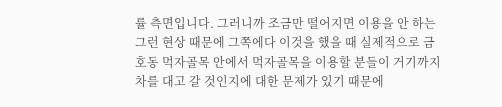률 측면입니다. 그러니까 조금만 떨어지면 이용을 안 하는 그런 현상 때문에 그쪽에다 이것을 했을 때 실제적으로 금호동 먹자골목 안에서 먹자골목을 이용할 분들이 거기까지 차를 대고 갈 것인지에 대한 문제가 있기 때문에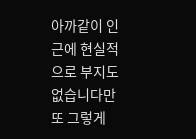아까같이 인근에 현실적으로 부지도 없습니다만 또 그렇게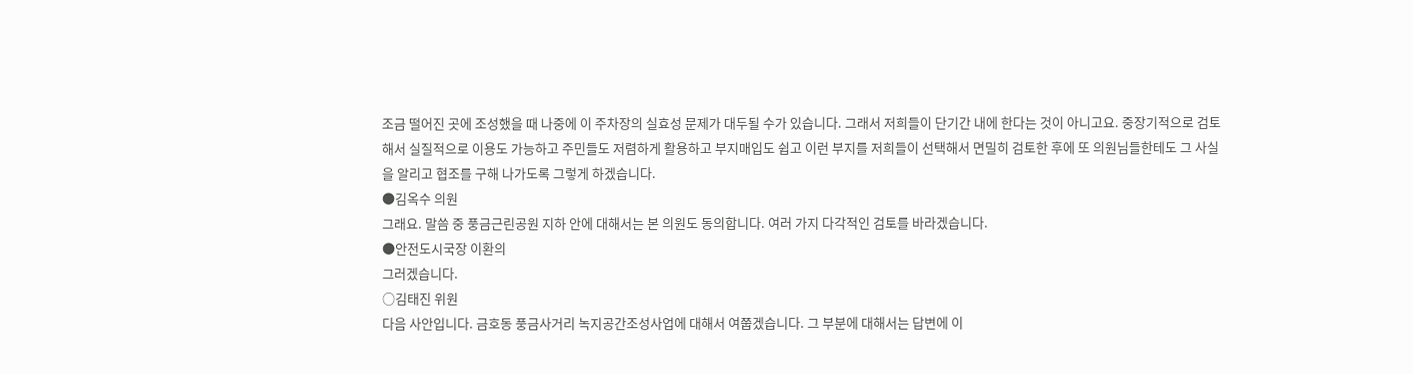조금 떨어진 곳에 조성했을 때 나중에 이 주차장의 실효성 문제가 대두될 수가 있습니다. 그래서 저희들이 단기간 내에 한다는 것이 아니고요. 중장기적으로 검토해서 실질적으로 이용도 가능하고 주민들도 저렴하게 활용하고 부지매입도 쉽고 이런 부지를 저희들이 선택해서 면밀히 검토한 후에 또 의원님들한테도 그 사실을 알리고 협조를 구해 나가도록 그렇게 하겠습니다.
●김옥수 의원
그래요. 말씀 중 풍금근린공원 지하 안에 대해서는 본 의원도 동의합니다. 여러 가지 다각적인 검토를 바라겠습니다.
●안전도시국장 이환의
그러겠습니다.
○김태진 위원
다음 사안입니다. 금호동 풍금사거리 녹지공간조성사업에 대해서 여쭙겠습니다. 그 부분에 대해서는 답변에 이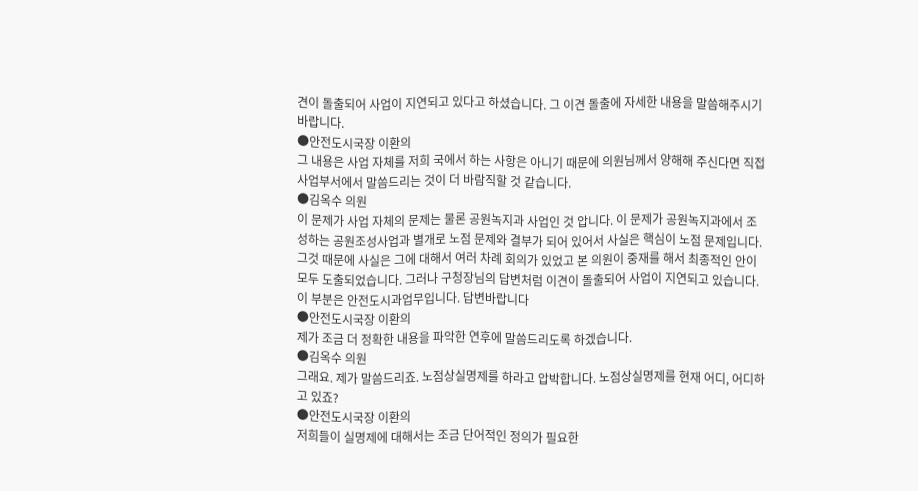견이 돌출되어 사업이 지연되고 있다고 하셨습니다. 그 이견 돌출에 자세한 내용을 말씀해주시기 바랍니다.
●안전도시국장 이환의
그 내용은 사업 자체를 저희 국에서 하는 사항은 아니기 때문에 의원님께서 양해해 주신다면 직접 사업부서에서 말씀드리는 것이 더 바람직할 것 같습니다.
●김옥수 의원
이 문제가 사업 자체의 문제는 물론 공원녹지과 사업인 것 압니다. 이 문제가 공원녹지과에서 조성하는 공원조성사업과 별개로 노점 문제와 결부가 되어 있어서 사실은 핵심이 노점 문제입니다. 그것 때문에 사실은 그에 대해서 여러 차례 회의가 있었고 본 의원이 중재를 해서 최종적인 안이 모두 도출되었습니다. 그러나 구청장님의 답변처럼 이견이 돌출되어 사업이 지연되고 있습니다. 이 부분은 안전도시과업무입니다. 답변바랍니다
●안전도시국장 이환의
제가 조금 더 정확한 내용을 파악한 연후에 말씀드리도록 하겠습니다.
●김옥수 의원
그래요. 제가 말씀드리죠. 노점상실명제를 하라고 압박합니다. 노점상실명제를 현재 어디, 어디하고 있죠?
●안전도시국장 이환의
저희들이 실명제에 대해서는 조금 단어적인 정의가 필요한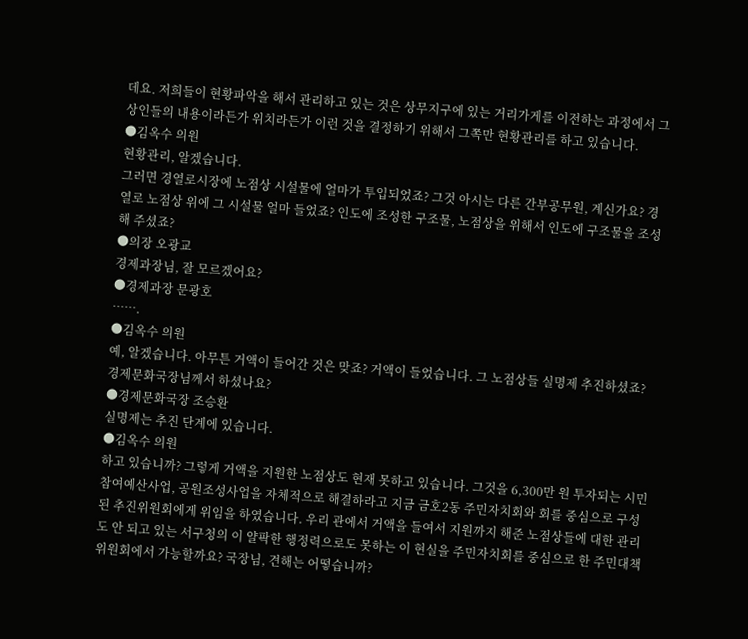데요. 저희들이 현황파악을 해서 관리하고 있는 것은 상무지구에 있는 거리가게를 이전하는 과정에서 그 상인들의 내용이라든가 위치라든가 이런 것을 결정하기 위해서 그쪽만 현황관리를 하고 있습니다.
●김옥수 의원
현황관리, 알겠습니다.
그러면 경열로시장에 노점상 시설물에 얼마가 투입되었죠? 그것 아시는 다른 간부공무원, 계신가요? 경열로 노점상 위에 그 시설물 얼마 들었죠? 인도에 조성한 구조물, 노점상을 위해서 인도에 구조물을 조성해 주셨죠?
●의장 오광교
경제과장님, 잘 모르겠어요?
●경제과장 문광호
…….
●김옥수 의원
예, 알겠습니다. 아무튼 거액이 들어간 것은 맞죠? 거액이 들었습니다. 그 노점상들 실명제 추진하셨죠? 경제문화국장님께서 하셨나요?
●경제문화국장 조승환
실명제는 추진 단계에 있습니다.
●김옥수 의원
하고 있습니까? 그렇게 거액을 지원한 노점상도 현재 못하고 있습니다. 그것을 6,300만 원 투자되는 시민참여예산사업, 공원조성사업을 자체적으로 해결하라고 지금 금호2동 주민자치회와 회를 중심으로 구성된 추진위원회에게 위임을 하였습니다. 우리 관에서 거액을 들여서 지원까지 해준 노점상들에 대한 관리도 안 되고 있는 서구청의 이 얄팍한 행정력으로도 못하는 이 현실을 주민자치회를 중심으로 한 주민대책위원회에서 가능할까요? 국장님, 견해는 어떻습니까?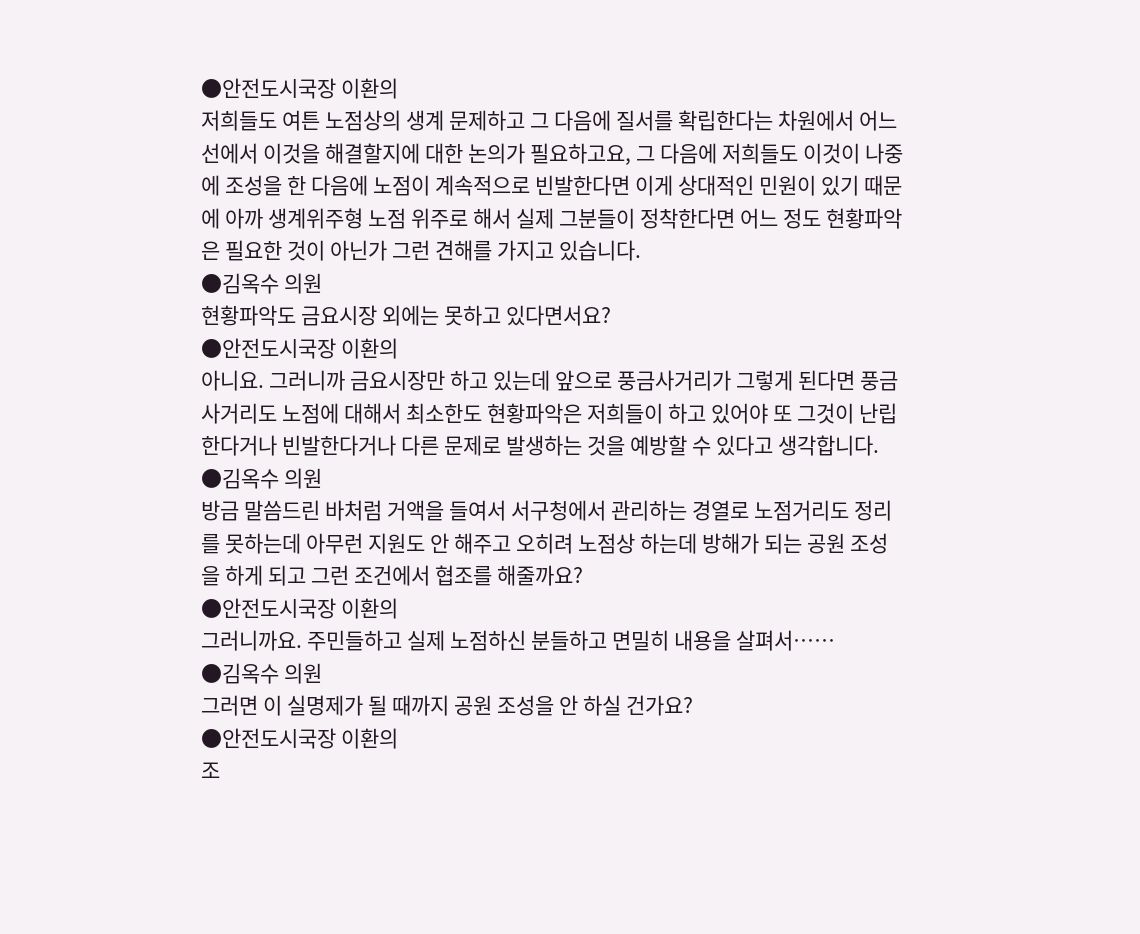●안전도시국장 이환의
저희들도 여튼 노점상의 생계 문제하고 그 다음에 질서를 확립한다는 차원에서 어느 선에서 이것을 해결할지에 대한 논의가 필요하고요, 그 다음에 저희들도 이것이 나중에 조성을 한 다음에 노점이 계속적으로 빈발한다면 이게 상대적인 민원이 있기 때문에 아까 생계위주형 노점 위주로 해서 실제 그분들이 정착한다면 어느 정도 현황파악은 필요한 것이 아닌가 그런 견해를 가지고 있습니다.
●김옥수 의원
현황파악도 금요시장 외에는 못하고 있다면서요?
●안전도시국장 이환의
아니요. 그러니까 금요시장만 하고 있는데 앞으로 풍금사거리가 그렇게 된다면 풍금사거리도 노점에 대해서 최소한도 현황파악은 저희들이 하고 있어야 또 그것이 난립한다거나 빈발한다거나 다른 문제로 발생하는 것을 예방할 수 있다고 생각합니다.
●김옥수 의원
방금 말씀드린 바처럼 거액을 들여서 서구청에서 관리하는 경열로 노점거리도 정리를 못하는데 아무런 지원도 안 해주고 오히려 노점상 하는데 방해가 되는 공원 조성을 하게 되고 그런 조건에서 협조를 해줄까요?
●안전도시국장 이환의
그러니까요. 주민들하고 실제 노점하신 분들하고 면밀히 내용을 살펴서……
●김옥수 의원
그러면 이 실명제가 될 때까지 공원 조성을 안 하실 건가요?
●안전도시국장 이환의
조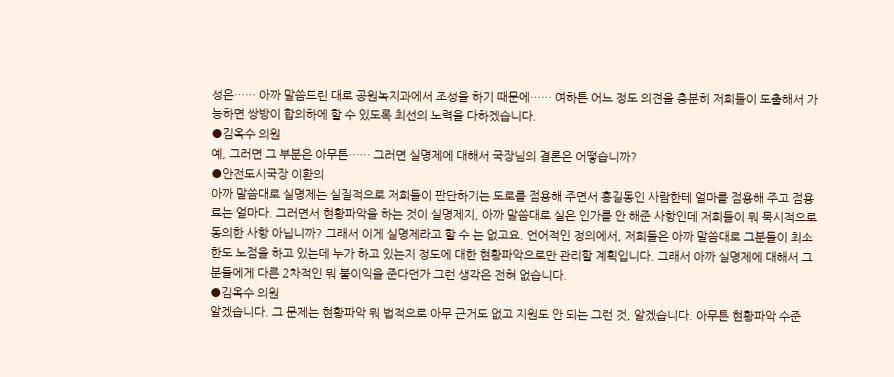성은…… 아까 말씀드린 대로 공원녹지과에서 조성을 하기 때문에…… 여하튼 어느 정도 의견을 충분히 저희들이 도출해서 가능하면 쌍방이 합의하에 할 수 있도록 최선의 노력을 다하겠습니다.
●김옥수 의원
예, 그러면 그 부분은 아무튼…… 그러면 실명제에 대해서 국장님의 결론은 어떻습니까?
●안전도시국장 이환의
아까 말씀대로 실명제는 실질적으로 저희들이 판단하기는 도로를 점용해 주면서 홍길동인 사람한테 얼마를 점용해 주고 점용료는 얼마다. 그러면서 현황파악을 하는 것이 실명제지, 아까 말씀대로 실은 인가를 안 해준 사항인데 저희들이 뭐 묵시적으로 동의한 사항 아닙니까? 그래서 이게 실명제라고 할 수 는 없고요. 언어적인 정의에서, 저희들은 아까 말씀대로 그분들이 최소한도 노점을 하고 있는데 누가 하고 있는지 정도에 대한 현황파악으로만 관리할 계획입니다. 그래서 아까 실명제에 대해서 그분들에게 다른 2차적인 뭐 불이익을 준다던가 그런 생각은 전혀 없습니다.
●김옥수 의원
알겠습니다. 그 문제는 현황파악 뭐 법적으로 아무 근거도 없고 지원도 안 되는 그런 것, 알겠습니다. 아무튼 현황파악 수준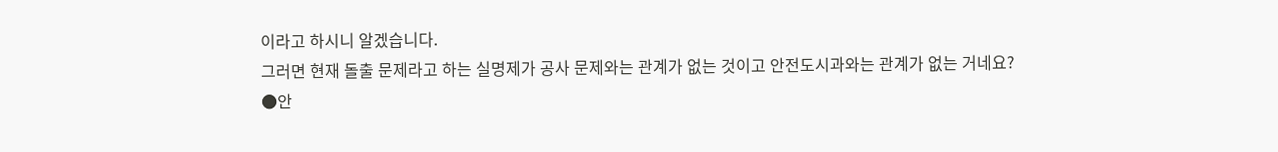이라고 하시니 알겠습니다.
그러면 현재 돌출 문제라고 하는 실명제가 공사 문제와는 관계가 없는 것이고 안전도시과와는 관계가 없는 거네요?
●안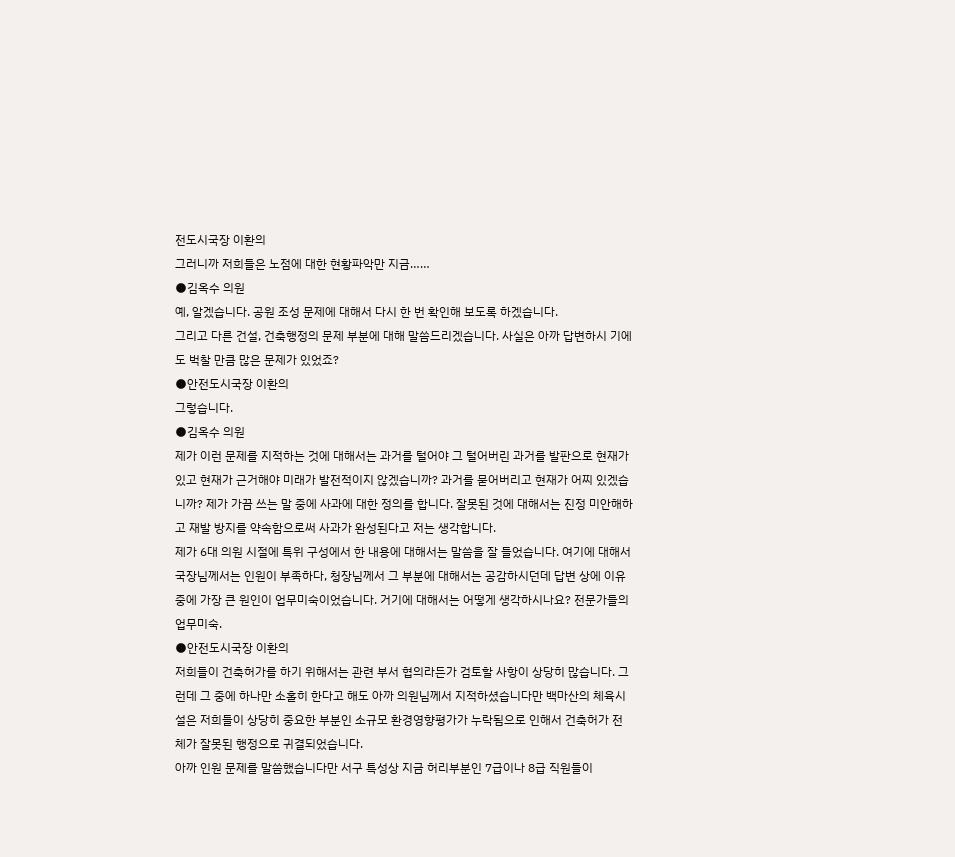전도시국장 이환의
그러니까 저희들은 노점에 대한 현황파악만 지금……
●김옥수 의원
예, 알겠습니다. 공원 조성 문제에 대해서 다시 한 번 확인해 보도록 하겠습니다.
그리고 다른 건설, 건축행정의 문제 부분에 대해 말씀드리겠습니다. 사실은 아까 답변하시 기에도 벅찰 만큼 많은 문제가 있었죠?
●안전도시국장 이환의
그렇습니다.
●김옥수 의원
제가 이런 문제를 지적하는 것에 대해서는 과거를 털어야 그 털어버린 과거를 발판으로 현재가 있고 현재가 근거해야 미래가 발전적이지 않겠습니까? 과거를 묻어버리고 현재가 어찌 있겠습니까? 제가 가끔 쓰는 말 중에 사과에 대한 정의를 합니다. 잘못된 것에 대해서는 진정 미안해하고 재발 방지를 약속함으로써 사과가 완성된다고 저는 생각합니다.
제가 6대 의원 시절에 특위 구성에서 한 내용에 대해서는 말씀을 잘 들었습니다. 여기에 대해서 국장님께서는 인원이 부족하다, 청장님께서 그 부분에 대해서는 공감하시던데 답변 상에 이유 중에 가장 큰 원인이 업무미숙이었습니다. 거기에 대해서는 어떻게 생각하시나요? 전문가들의 업무미숙.
●안전도시국장 이환의
저희들이 건축허가를 하기 위해서는 관련 부서 협의라든가 검토할 사항이 상당히 많습니다. 그런데 그 중에 하나만 소홀히 한다고 해도 아까 의원님께서 지적하셨습니다만 백마산의 체육시설은 저희들이 상당히 중요한 부분인 소규모 환경영향평가가 누락됨으로 인해서 건축허가 전체가 잘못된 행정으로 귀결되었습니다.
아까 인원 문제를 말씀했습니다만 서구 특성상 지금 허리부분인 7급이나 8급 직원들이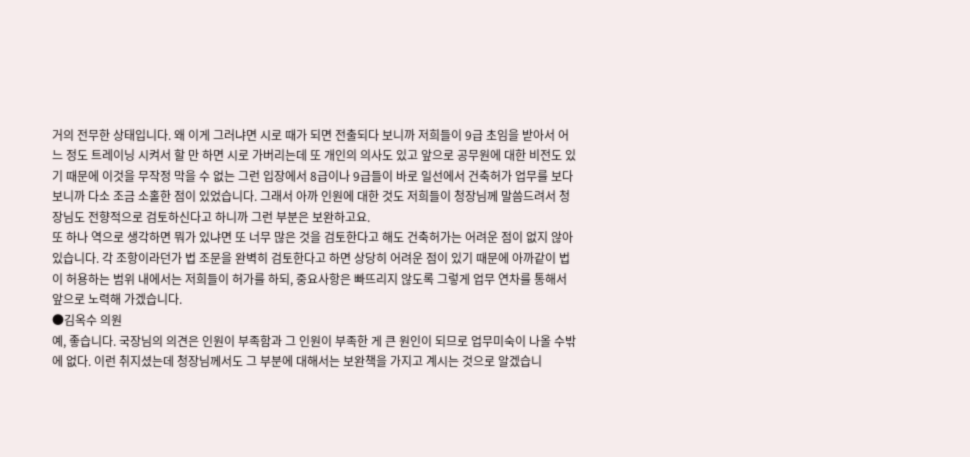거의 전무한 상태입니다. 왜 이게 그러냐면 시로 때가 되면 전출되다 보니까 저희들이 9급 초임을 받아서 어느 정도 트레이닝 시켜서 할 만 하면 시로 가버리는데 또 개인의 의사도 있고 앞으로 공무원에 대한 비전도 있기 때문에 이것을 무작정 막을 수 없는 그런 입장에서 8급이나 9급들이 바로 일선에서 건축허가 업무를 보다 보니까 다소 조금 소홀한 점이 있었습니다. 그래서 아까 인원에 대한 것도 저희들이 청장님께 말씀드려서 청장님도 전향적으로 검토하신다고 하니까 그런 부분은 보완하고요.
또 하나 역으로 생각하면 뭐가 있냐면 또 너무 많은 것을 검토한다고 해도 건축허가는 어려운 점이 없지 않아 있습니다. 각 조항이라던가 법 조문을 완벽히 검토한다고 하면 상당히 어려운 점이 있기 때문에 아까같이 법이 허용하는 범위 내에서는 저희들이 허가를 하되, 중요사항은 빠뜨리지 않도록 그렇게 업무 연차를 통해서 앞으로 노력해 가겠습니다.
●김옥수 의원
예, 좋습니다. 국장님의 의견은 인원이 부족함과 그 인원이 부족한 게 큰 원인이 되므로 업무미숙이 나올 수밖에 없다. 이런 취지셨는데 청장님께서도 그 부분에 대해서는 보완책을 가지고 계시는 것으로 알겠습니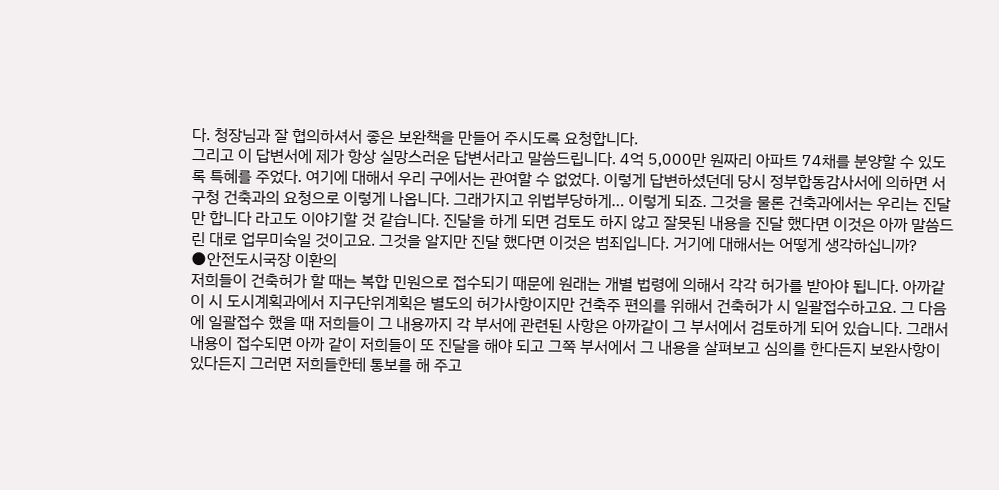다. 청장님과 잘 협의하셔서 좋은 보완책을 만들어 주시도록 요청합니다.
그리고 이 답변서에 제가 항상 실망스러운 답변서라고 말씀드립니다. 4억 5,000만 원짜리 아파트 74채를 분양할 수 있도록 특혜를 주었다. 여기에 대해서 우리 구에서는 관여할 수 없었다. 이렇게 답변하셨던데 당시 정부합동감사서에 의하면 서구청 건축과의 요청으로 이렇게 나옵니다. 그래가지고 위법부당하게… 이렇게 되죠. 그것을 물론 건축과에서는 우리는 진달만 합니다 라고도 이야기할 것 같습니다. 진달을 하게 되면 검토도 하지 않고 잘못된 내용을 진달 했다면 이것은 아까 말씀드린 대로 업무미숙일 것이고요. 그것을 알지만 진달 했다면 이것은 범죄입니다. 거기에 대해서는 어떻게 생각하십니까?
●안전도시국장 이환의
저희들이 건축허가 할 때는 복합 민원으로 접수되기 때문에 원래는 개별 법령에 의해서 각각 허가를 받아야 됩니다. 아까같이 시 도시계획과에서 지구단위계획은 별도의 허가사항이지만 건축주 편의를 위해서 건축허가 시 일괄접수하고요. 그 다음에 일괄접수 했을 때 저희들이 그 내용까지 각 부서에 관련된 사항은 아까같이 그 부서에서 검토하게 되어 있습니다. 그래서 내용이 접수되면 아까 같이 저희들이 또 진달을 해야 되고 그쪽 부서에서 그 내용을 살펴보고 심의를 한다든지 보완사항이 있다든지 그러면 저희들한테 통보를 해 주고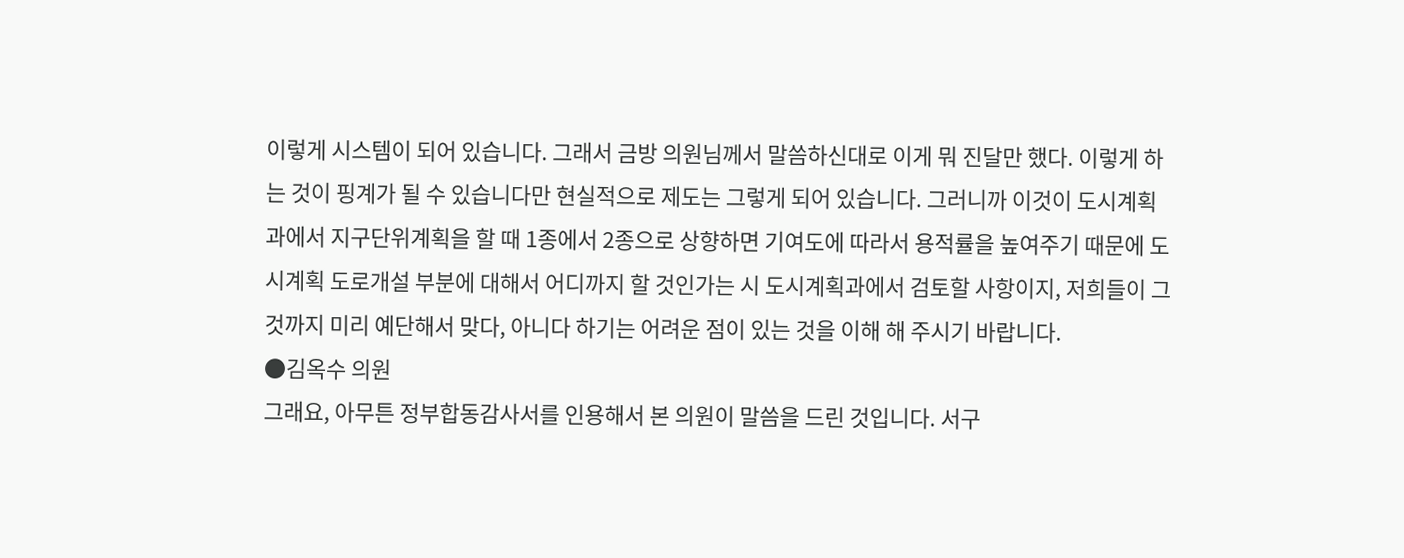이렇게 시스템이 되어 있습니다. 그래서 금방 의원님께서 말씀하신대로 이게 뭐 진달만 했다. 이렇게 하는 것이 핑계가 될 수 있습니다만 현실적으로 제도는 그렇게 되어 있습니다. 그러니까 이것이 도시계획과에서 지구단위계획을 할 때 1종에서 2종으로 상향하면 기여도에 따라서 용적률을 높여주기 때문에 도시계획 도로개설 부분에 대해서 어디까지 할 것인가는 시 도시계획과에서 검토할 사항이지, 저희들이 그것까지 미리 예단해서 맞다, 아니다 하기는 어려운 점이 있는 것을 이해 해 주시기 바랍니다.
●김옥수 의원
그래요, 아무튼 정부합동감사서를 인용해서 본 의원이 말씀을 드린 것입니다. 서구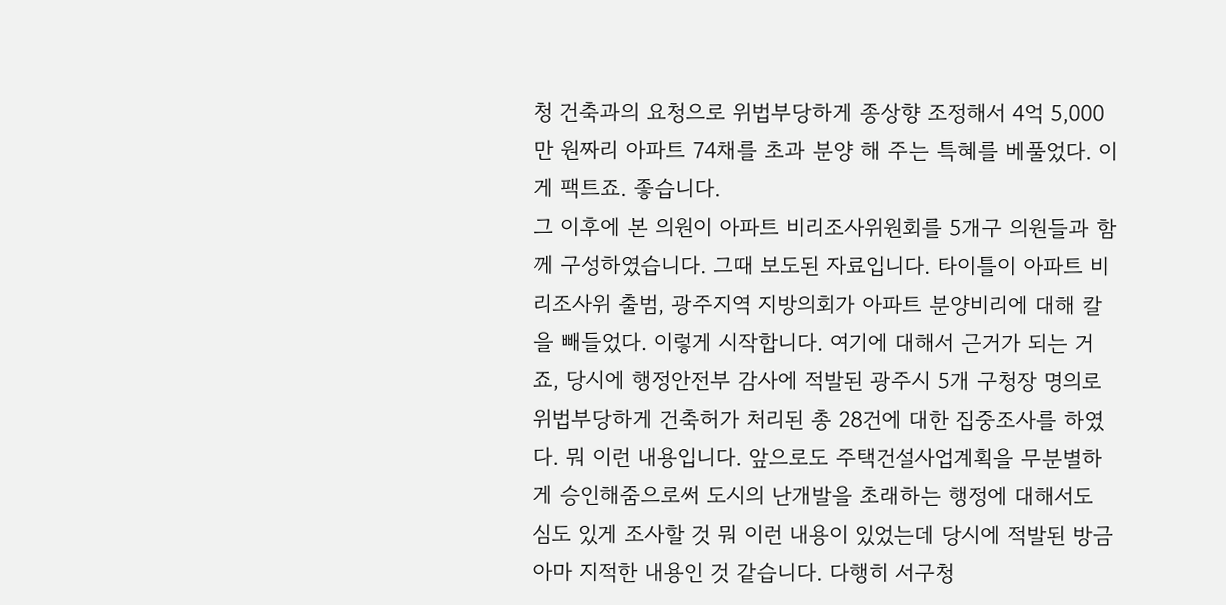청 건축과의 요청으로 위법부당하게 종상향 조정해서 4억 5,000만 원짜리 아파트 74채를 초과 분양 해 주는 특혜를 베풀었다. 이게 팩트죠. 좋습니다.
그 이후에 본 의원이 아파트 비리조사위원회를 5개구 의원들과 함께 구성하였습니다. 그때 보도된 자료입니다. 타이틀이 아파트 비리조사위 출범, 광주지역 지방의회가 아파트 분양비리에 대해 칼을 빼들었다. 이렇게 시작합니다. 여기에 대해서 근거가 되는 거죠, 당시에 행정안전부 감사에 적발된 광주시 5개 구청장 명의로 위법부당하게 건축허가 처리된 총 28건에 대한 집중조사를 하였다. 뭐 이런 내용입니다. 앞으로도 주택건설사업계획을 무분별하게 승인해줌으로써 도시의 난개발을 초래하는 행정에 대해서도 심도 있게 조사할 것 뭐 이런 내용이 있었는데 당시에 적발된 방금 아마 지적한 내용인 것 같습니다. 다행히 서구청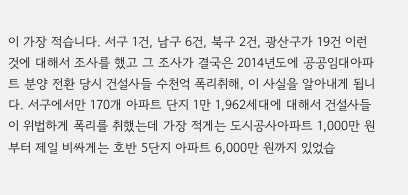이 가장 적습니다. 서구 1건, 남구 6건, 북구 2건, 광산구가 19건 이런 것에 대해서 조사를 했고 그 조사가 결국은 2014년도에 공공임대아파트 분양 전환 당시 건설사들 수천억 폭리취해, 이 사실을 알아내게 됩니다. 서구에서만 170개 아파트 단지 1만 1,962세대에 대해서 건설사들이 위법하게 폭리를 취했는데 가장 적게는 도시공사아파트 1,000만 원부터 제일 비싸게는 호반 5단지 아파트 6,000만 원까지 있었습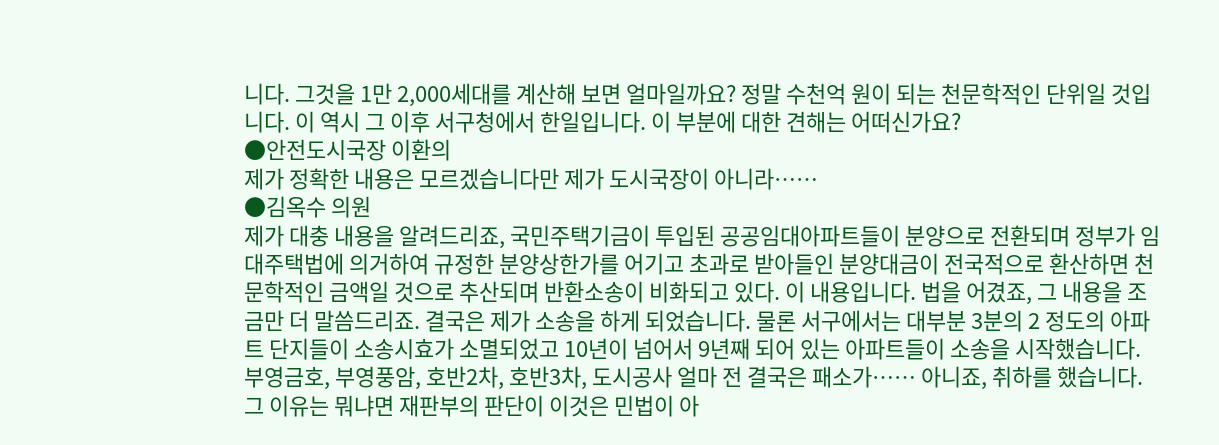니다. 그것을 1만 2,000세대를 계산해 보면 얼마일까요? 정말 수천억 원이 되는 천문학적인 단위일 것입니다. 이 역시 그 이후 서구청에서 한일입니다. 이 부분에 대한 견해는 어떠신가요?
●안전도시국장 이환의
제가 정확한 내용은 모르겠습니다만 제가 도시국장이 아니라……
●김옥수 의원
제가 대충 내용을 알려드리죠, 국민주택기금이 투입된 공공임대아파트들이 분양으로 전환되며 정부가 임대주택법에 의거하여 규정한 분양상한가를 어기고 초과로 받아들인 분양대금이 전국적으로 환산하면 천문학적인 금액일 것으로 추산되며 반환소송이 비화되고 있다. 이 내용입니다. 법을 어겼죠, 그 내용을 조금만 더 말씀드리죠. 결국은 제가 소송을 하게 되었습니다. 물론 서구에서는 대부분 3분의 2 정도의 아파트 단지들이 소송시효가 소멸되었고 10년이 넘어서 9년째 되어 있는 아파트들이 소송을 시작했습니다. 부영금호, 부영풍암, 호반2차, 호반3차, 도시공사 얼마 전 결국은 패소가…… 아니죠, 취하를 했습니다. 그 이유는 뭐냐면 재판부의 판단이 이것은 민법이 아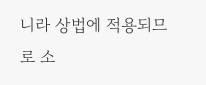니라 상법에 적용되므로 소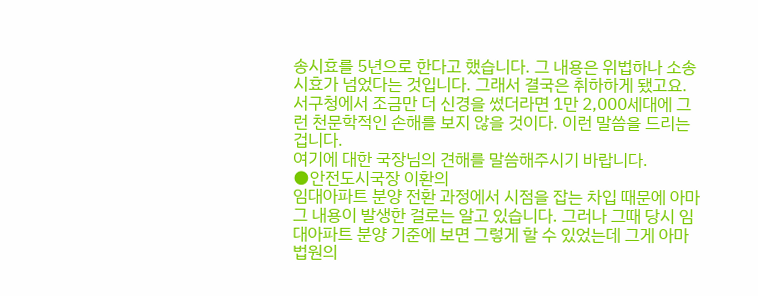송시효를 5년으로 한다고 했습니다. 그 내용은 위법하나 소송시효가 넘었다는 것입니다. 그래서 결국은 취하하게 됐고요. 서구청에서 조금만 더 신경을 썼더라면 1만 2,000세대에 그런 천문학적인 손해를 보지 않을 것이다. 이런 말씀을 드리는 겁니다.
여기에 대한 국장님의 견해를 말씀해주시기 바랍니다.
●안전도시국장 이환의
임대아파트 분양 전환 과정에서 시점을 잡는 차입 때문에 아마 그 내용이 발생한 걸로는 알고 있습니다. 그러나 그때 당시 임대아파트 분양 기준에 보면 그렇게 할 수 있었는데 그게 아마 법원의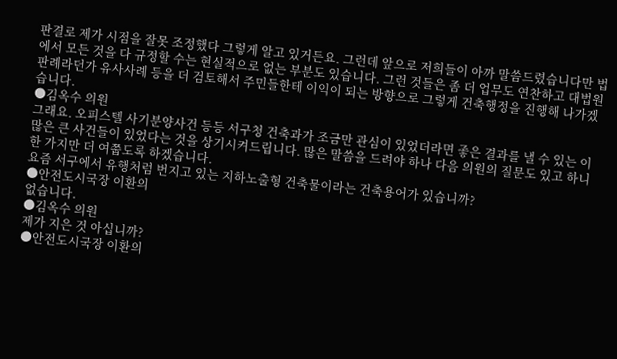판결로 제가 시점을 잘못 조정했다 그렇게 알고 있거든요. 그런데 앞으로 저희들이 아까 말씀드렸습니다만 법에서 모든 것을 다 규정할 수는 현실적으로 없는 부분도 있습니다. 그런 것들은 좀 더 업무도 연찬하고 대법원 판례라던가 유사사례 등을 더 검토해서 주민들한테 이익이 되는 방향으로 그렇게 건축행정을 진행해 나가겠습니다.
●김옥수 의원
그래요. 오피스텔 사기분양사건 등등 서구청 건축과가 조금만 관심이 있었더라면 좋은 결과를 낼 수 있는 이 많은 큰 사건들이 있었다는 것을 상기시켜드립니다. 많은 말씀을 드려야 하나 다음 의원의 질문도 있고 하니 한 가지만 더 여쭙도록 하겠습니다.
요즘 서구에서 유행처럼 번지고 있는 지하노출형 건축물이라는 건축용어가 있습니까?
●안전도시국장 이환의
없습니다.
●김옥수 의원
제가 지은 것 아십니까?
●안전도시국장 이환의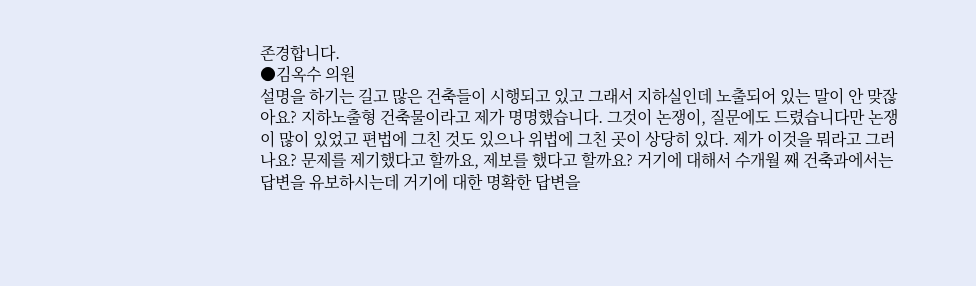존경합니다.
●김옥수 의원
설명을 하기는 길고 많은 건축들이 시행되고 있고 그래서 지하실인데 노출되어 있는 말이 안 맞잖아요? 지하노출형 건축물이라고 제가 명명했습니다. 그것이 논쟁이, 질문에도 드렸습니다만 논쟁이 많이 있었고 편법에 그친 것도 있으나 위법에 그친 곳이 상당히 있다. 제가 이것을 뭐라고 그러나요? 문제를 제기했다고 할까요, 제보를 했다고 할까요? 거기에 대해서 수개월 째 건축과에서는 답변을 유보하시는데 거기에 대한 명확한 답변을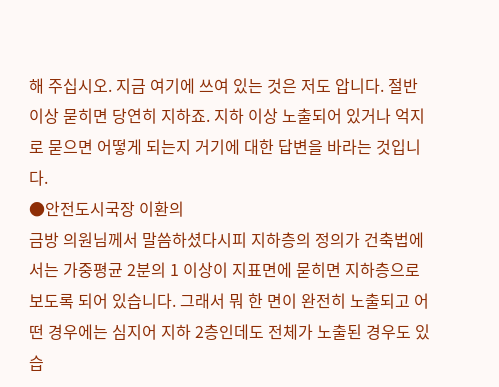해 주십시오. 지금 여기에 쓰여 있는 것은 저도 압니다. 절반 이상 묻히면 당연히 지하죠. 지하 이상 노출되어 있거나 억지로 묻으면 어떻게 되는지 거기에 대한 답변을 바라는 것입니다.
●안전도시국장 이환의
금방 의원님께서 말씀하셨다시피 지하층의 정의가 건축법에서는 가중평균 2분의 1 이상이 지표면에 묻히면 지하층으로 보도록 되어 있습니다. 그래서 뭐 한 면이 완전히 노출되고 어떤 경우에는 심지어 지하 2층인데도 전체가 노출된 경우도 있습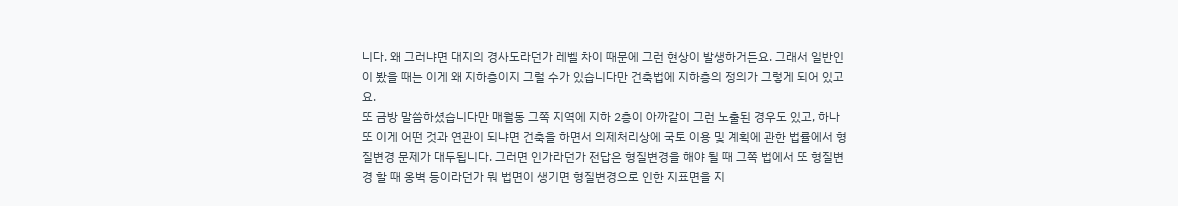니다. 왜 그러냐면 대지의 경사도라던가 레벨 차이 때문에 그런 현상이 발생하거든요. 그래서 일반인이 봤을 때는 이게 왜 지하층이지 그럴 수가 있습니다만 건축법에 지하층의 정의가 그렇게 되어 있고요.
또 금방 말씀하셨습니다만 매월동 그쪽 지역에 지하 2층이 아까같이 그런 노출된 경우도 있고, 하나 또 이게 어떤 것과 연관이 되냐면 건축을 하면서 의제처리상에 국토 이용 및 계획에 관한 법률에서 형질변경 문제가 대두됩니다. 그러면 인가라던가 전답은 형질변경을 해야 될 때 그쪽 법에서 또 형질변경 할 때 옹벽 등이라던가 뭐 법면이 생기면 형질변경으로 인한 지표면을 지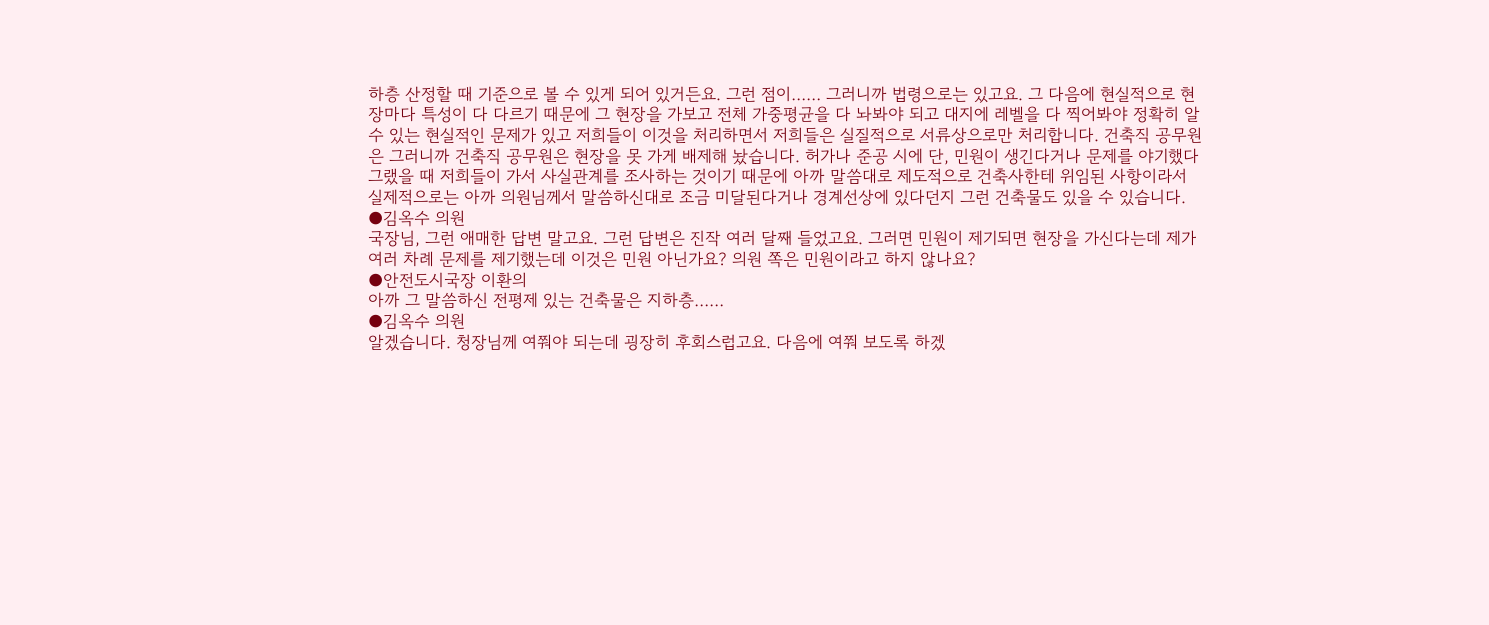하층 산정할 때 기준으로 볼 수 있게 되어 있거든요. 그런 점이…… 그러니까 법령으로는 있고요. 그 다음에 현실적으로 현장마다 특성이 다 다르기 때문에 그 현장을 가보고 전체 가중평균을 다 놔봐야 되고 대지에 레벨을 다 찍어봐야 정확히 알 수 있는 현실적인 문제가 있고 저희들이 이것을 처리하면서 저희들은 실질적으로 서류상으로만 처리합니다. 건축직 공무원은 그러니까 건축직 공무원은 현장을 못 가게 배제해 놨습니다. 허가나 준공 시에 단, 민원이 생긴다거나 문제를 야기했다 그랬을 때 저희들이 가서 사실관계를 조사하는 것이기 때문에 아까 말씀대로 제도적으로 건축사한테 위임된 사항이라서 실제적으로는 아까 의원님께서 말씀하신대로 조금 미달된다거나 경계선상에 있다던지 그런 건축물도 있을 수 있습니다.
●김옥수 의원
국장님, 그런 애매한 답변 말고요. 그런 답변은 진작 여러 달째 들었고요. 그러면 민원이 제기되면 현장을 가신다는데 제가 여러 차례 문제를 제기했는데 이것은 민원 아닌가요? 의원 쪽은 민원이라고 하지 않나요?
●안전도시국장 이환의
아까 그 말씀하신 전평제 있는 건축물은 지하층……
●김옥수 의원
알겠습니다. 청장님께 여쭤야 되는데 굉장히 후회스럽고요. 다음에 여쭤 보도록 하겠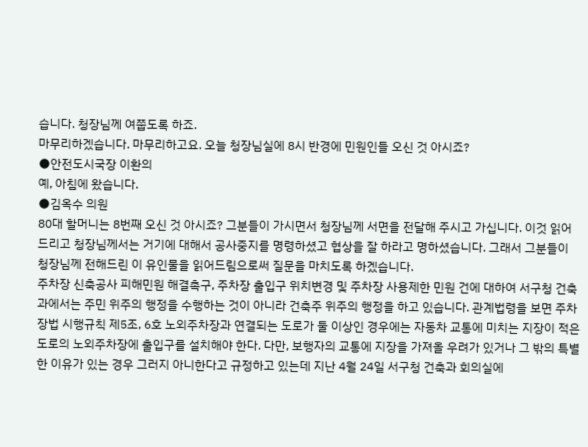습니다. 청장님께 여쭙도록 하죠.
마무리하겠습니다. 마무리하고요. 오늘 청장님실에 8시 반경에 민원인들 오신 것 아시죠?
●안전도시국장 이환의
예, 아침에 왔습니다.
●김옥수 의원
80대 할머니는 8번째 오신 것 아시죠? 그분들이 가시면서 청장님께 서면을 전달해 주시고 가십니다. 이것 읽어드리고 청장님께서는 거기에 대해서 공사중지를 명령하셨고 협상을 잘 하라고 명하셨습니다. 그래서 그분들이 청장님께 전해드린 이 유인물을 읽어드림으로써 질문을 마치도록 하겠습니다.
주차장 신축공사 피해민원 해결촉구, 주차장 출입구 위치변경 및 주차장 사용제한 민원 건에 대하여 서구청 건축과에서는 주민 위주의 행정을 수행하는 것이 아니라 건축주 위주의 행정을 하고 있습니다. 관계법령을 보면 주차장법 시행규칙 제5조, 6호 노외주차장과 연결되는 도로가 둘 이상인 경우에는 자동차 교통에 미치는 지장이 적은 도로의 노외주차장에 출입구를 설치해야 한다. 다만, 보행자의 교통에 지장을 가져올 우려가 있거나 그 밖의 특별한 이유가 있는 경우 그러지 아니한다고 규정하고 있는데 지난 4월 24일 서구청 건축과 회의실에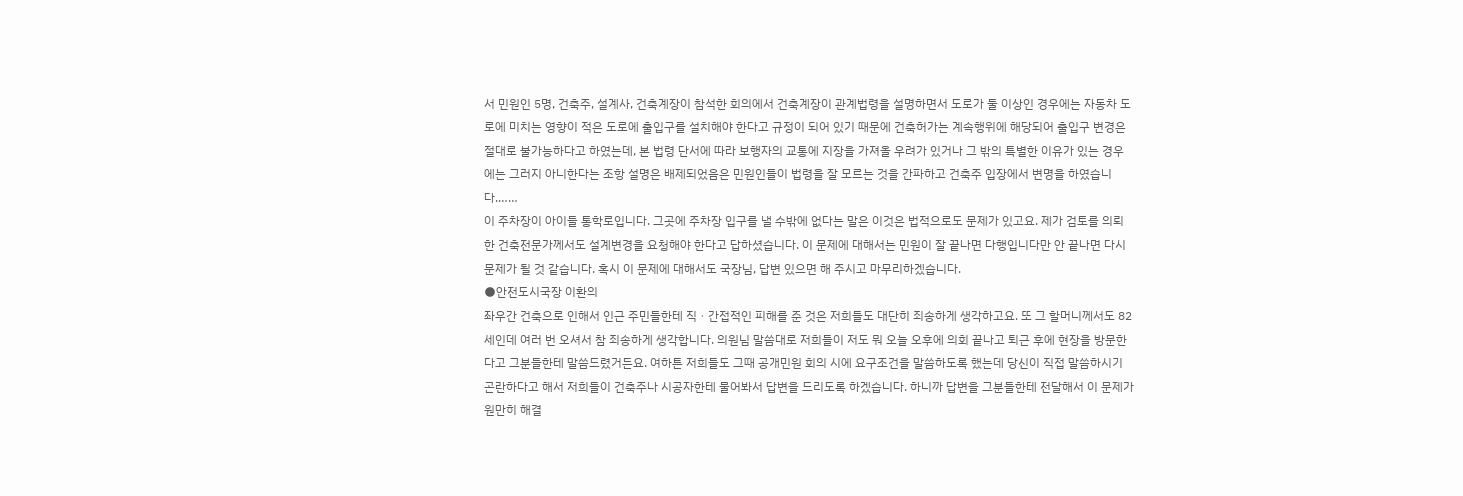서 민원인 5명, 건축주, 설계사, 건축계장이 참석한 회의에서 건축계장이 관계법령을 설명하면서 도로가 둘 이상인 경우에는 자동차 도로에 미치는 영향이 적은 도로에 출입구를 설치해야 한다고 규정이 되어 있기 때문에 건축허가는 계속행위에 해당되어 출입구 변경은 절대로 불가능하다고 하였는데, 본 법령 단서에 따라 보행자의 교통에 지장을 가져올 우려가 있거나 그 밖의 특별한 이유가 있는 경우에는 그러지 아니한다는 조항 설명은 배제되었음은 민원인들이 법령을 잘 모르는 것을 간파하고 건축주 입장에서 변명을 하였습니다.……
이 주차장이 아이들 통학로입니다. 그곳에 주차장 입구를 낼 수밖에 없다는 말은 이것은 법적으로도 문제가 있고요. 제가 검토를 의뢰한 건축전문가께서도 설계변경을 요청해야 한다고 답하셨습니다. 이 문제에 대해서는 민원이 잘 끝나면 다행입니다만 안 끝나면 다시 문제가 될 것 같습니다. 혹시 이 문제에 대해서도 국장님, 답변 있으면 해 주시고 마무리하겠습니다.
●안전도시국장 이환의
좌우간 건축으로 인해서 인근 주민들한테 직ㆍ간접적인 피해를 준 것은 저희들도 대단히 죄송하게 생각하고요. 또 그 할머니께서도 82세인데 여러 번 오셔서 참 죄송하게 생각합니다. 의원님 말씀대로 저희들이 저도 뭐 오늘 오후에 의회 끝나고 퇴근 후에 현장을 방문한다고 그분들한테 말씀드렸거든요. 여하튼 저희들도 그때 공개민원 회의 시에 요구조건을 말씀하도록 했는데 당신이 직접 말씀하시기 곤란하다고 해서 저희들이 건축주나 시공자한테 물어봐서 답변을 드리도록 하겠습니다. 하니까 답변을 그분들한테 전달해서 이 문제가 원만히 해결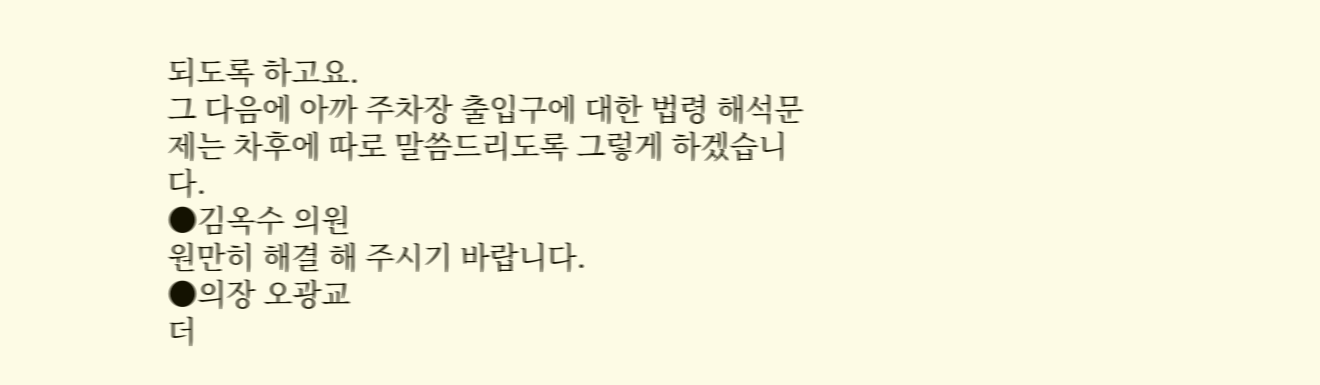되도록 하고요.
그 다음에 아까 주차장 출입구에 대한 법령 해석문제는 차후에 따로 말씀드리도록 그렇게 하겠습니다.
●김옥수 의원
원만히 해결 해 주시기 바랍니다.
●의장 오광교
더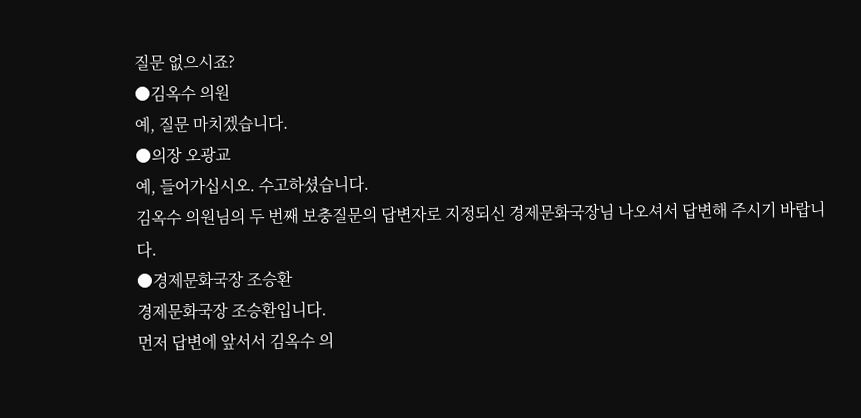질문 없으시죠?
●김옥수 의원
예, 질문 마치겠습니다.
●의장 오광교
예, 들어가십시오. 수고하셨습니다.
김옥수 의원님의 두 번째 보충질문의 답변자로 지정되신 경제문화국장님 나오셔서 답변해 주시기 바랍니다.
●경제문화국장 조승환
경제문화국장 조승환입니다.
먼저 답변에 앞서서 김옥수 의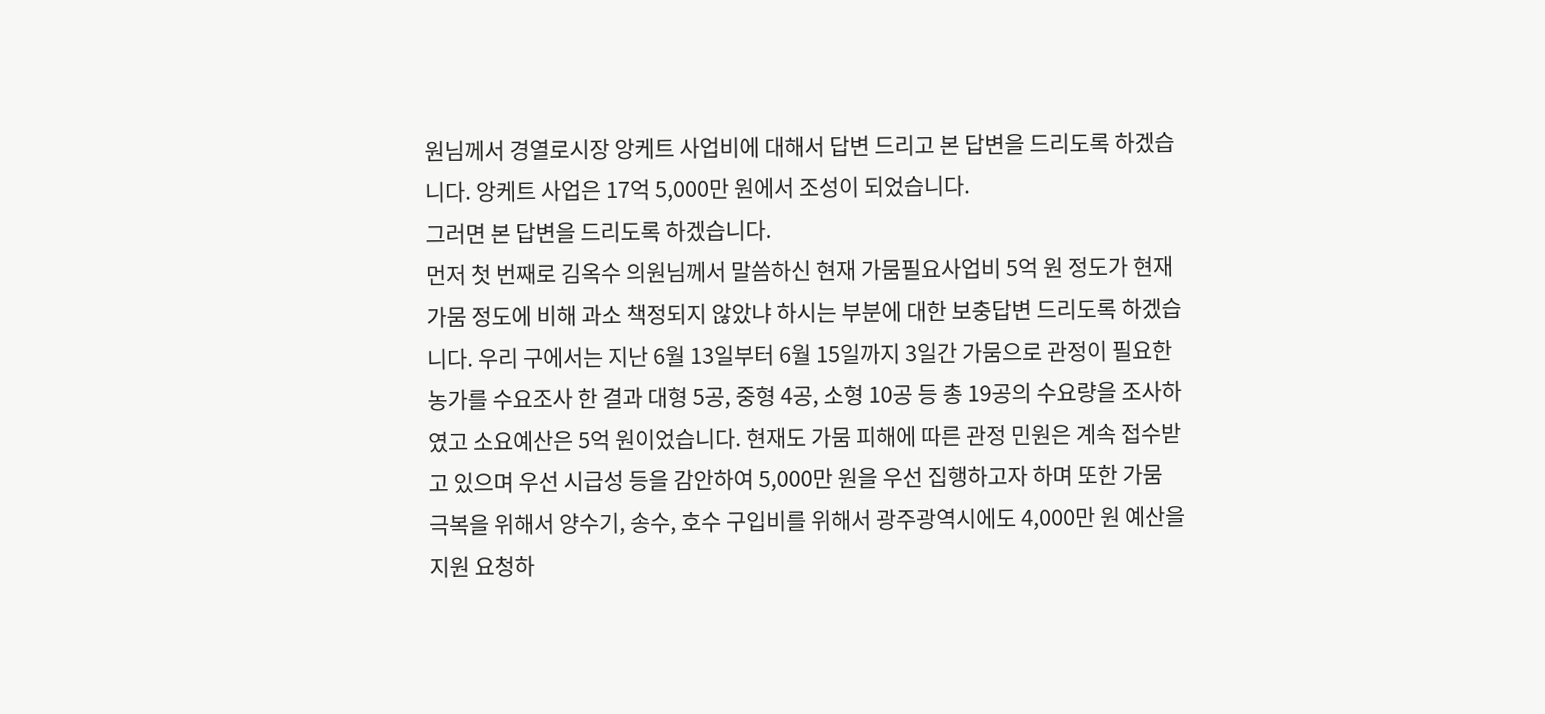원님께서 경열로시장 앙케트 사업비에 대해서 답변 드리고 본 답변을 드리도록 하겠습니다. 앙케트 사업은 17억 5,000만 원에서 조성이 되었습니다.
그러면 본 답변을 드리도록 하겠습니다.
먼저 첫 번째로 김옥수 의원님께서 말씀하신 현재 가뭄필요사업비 5억 원 정도가 현재 가뭄 정도에 비해 과소 책정되지 않았냐 하시는 부분에 대한 보충답변 드리도록 하겠습니다. 우리 구에서는 지난 6월 13일부터 6월 15일까지 3일간 가뭄으로 관정이 필요한 농가를 수요조사 한 결과 대형 5공, 중형 4공, 소형 10공 등 총 19공의 수요량을 조사하였고 소요예산은 5억 원이었습니다. 현재도 가뭄 피해에 따른 관정 민원은 계속 접수받고 있으며 우선 시급성 등을 감안하여 5,000만 원을 우선 집행하고자 하며 또한 가뭄 극복을 위해서 양수기, 송수, 호수 구입비를 위해서 광주광역시에도 4,000만 원 예산을 지원 요청하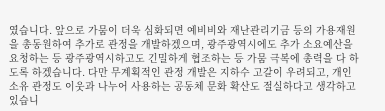였습니다. 앞으로 가뭄이 더욱 심화되면 예비비와 재난관리기금 등의 가용재원을 총동원하여 추가로 관정을 개발하겠으며, 광주광역시에도 추가 소요예산을 요청하는 등 광주광역시하고도 긴밀하게 협조하는 등 가뭄 극복에 총력을 다 하도록 하겠습니다. 다만 무계획적인 관정 개발은 지하수 고갈이 우려되고, 개인 소유 관정도 이웃과 나누어 사용하는 공동체 문화 확산도 절실하다고 생각하고 있습니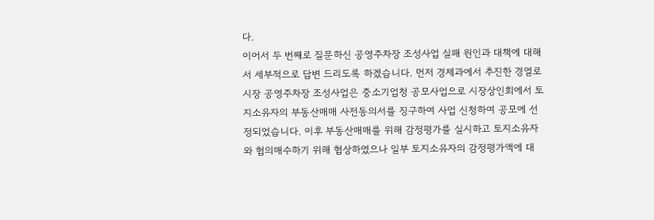다.
이어서 두 번째로 질문하신 공영주차장 조성사업 실패 원인과 대책에 대해서 세부적으로 답변 드리도록 하겠습니다. 먼저 경제과에서 추진한 경열로시장 공영주차장 조성사업은 중소기업청 공모사업으로 시장상인회에서 토지소유자의 부동산매매 사전동의서를 징구하여 사업 신청하여 공모에 선정되었습니다. 이후 부동산매매를 위해 감정평가를 실시하고 토지소유자와 협의매수하기 위해 협상하였으나 일부 토지소유자의 감정평가액에 대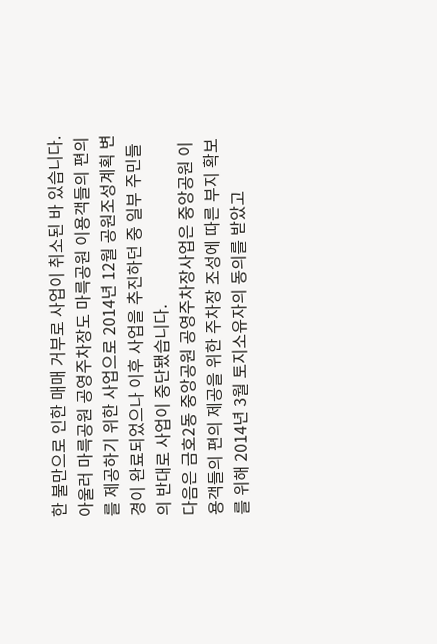한 불만으로 인한 매매 거부로 사업이 취소된 바 있습니다. 아울러 마륵공원 공영주차장도 마륵공원 이용객들의 편의를 제공하기 위한 사업으로 2014년 12월 공원조성계획 변경이 완료되었으나 이후 사업을 추진하던 중 일부 주민들의 반대로 사업이 중단됐습니다.
다음은 금호2동 중앙공원 공영주차장사업은 중앙공원 이용객들의 편의 제공을 위한 주차장 조성에 따른 부지 확보를 위해 2014년 3월 토지소유자의 동의를 받았고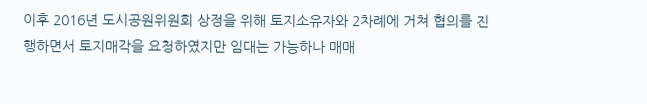이후 2016년 도시공원위원회 상정을 위해 토지소유자와 2차례에 거쳐 협의를 진행하면서 토지매각을 요청하였지만 임대는 가능하나 매매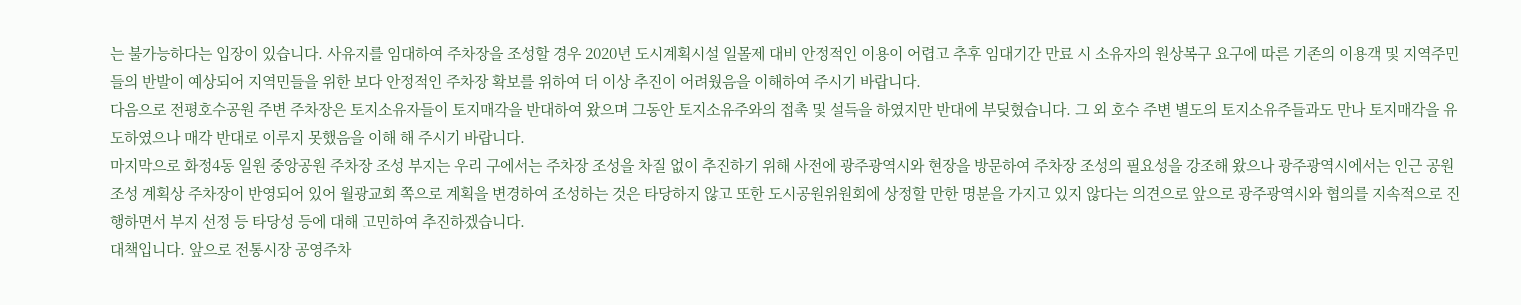는 불가능하다는 입장이 있습니다. 사유지를 임대하여 주차장을 조성할 경우 2020년 도시계획시설 일몰제 대비 안정적인 이용이 어렵고 추후 임대기간 만료 시 소유자의 원상복구 요구에 따른 기존의 이용객 및 지역주민들의 반발이 예상되어 지역민들을 위한 보다 안정적인 주차장 확보를 위하여 더 이상 추진이 어려웠음을 이해하여 주시기 바랍니다.
다음으로 전평호수공원 주변 주차장은 토지소유자들이 토지매각을 반대하여 왔으며 그동안 토지소유주와의 접촉 및 설득을 하였지만 반대에 부딪혔습니다. 그 외 호수 주변 별도의 토지소유주들과도 만나 토지매각을 유도하였으나 매각 반대로 이루지 못했음을 이해 해 주시기 바랍니다.
마지막으로 화정4동 일원 중앙공원 주차장 조성 부지는 우리 구에서는 주차장 조성을 차질 없이 추진하기 위해 사전에 광주광역시와 현장을 방문하여 주차장 조성의 필요성을 강조해 왔으나 광주광역시에서는 인근 공원조성 계획상 주차장이 반영되어 있어 월광교회 쪽으로 계획을 변경하여 조성하는 것은 타당하지 않고 또한 도시공원위원회에 상정할 만한 명분을 가지고 있지 않다는 의견으로 앞으로 광주광역시와 협의를 지속적으로 진행하면서 부지 선정 등 타당성 등에 대해 고민하여 추진하겠습니다.
대책입니다. 앞으로 전통시장 공영주차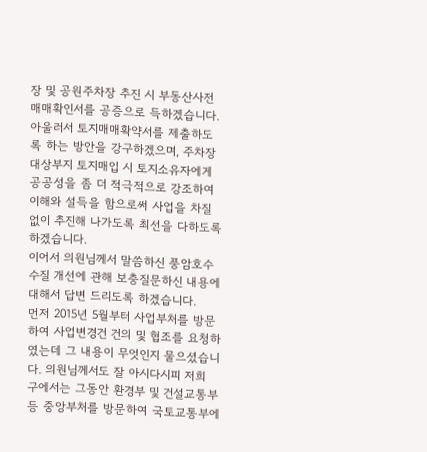장 및 공원주차장 추진 시 부동산사전매매확인서를 공증으로 득하겠습니다. 아울러서 토지매매확약서를 제출하도록 하는 방안을 강구하겠으며, 주차장 대상부지 토지매입 시 토지소유자에게 공공성을 좀 더 적극적으로 강조하여 이해와 설득을 함으로써 사업을 차질 없이 추진해 나가도록 최선을 다하도록 하겠습니다.
이어서 의원님께서 말씀하신 풍암호수 수질 개선에 관해 보충질문하신 내용에 대해서 답변 드리도록 하겠습니다.
먼저 2015년 5월부터 사업부처를 방문하여 사업변경건 건의 및 협조를 요청하였는데 그 내용이 무엇인지 물으셨습니다. 의원님께서도 잘 아시다시피 저희 구에서는 그동안 환경부 및 건설교통부 등 중앙부처를 방문하여 국토교통부에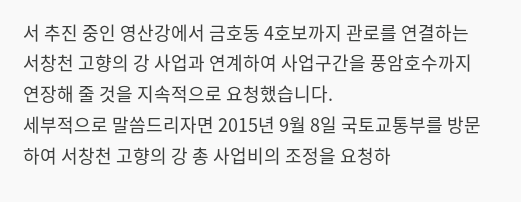서 추진 중인 영산강에서 금호동 4호보까지 관로를 연결하는 서창천 고향의 강 사업과 연계하여 사업구간을 풍암호수까지 연장해 줄 것을 지속적으로 요청했습니다.
세부적으로 말씀드리자면 2015년 9월 8일 국토교통부를 방문하여 서창천 고향의 강 총 사업비의 조정을 요청하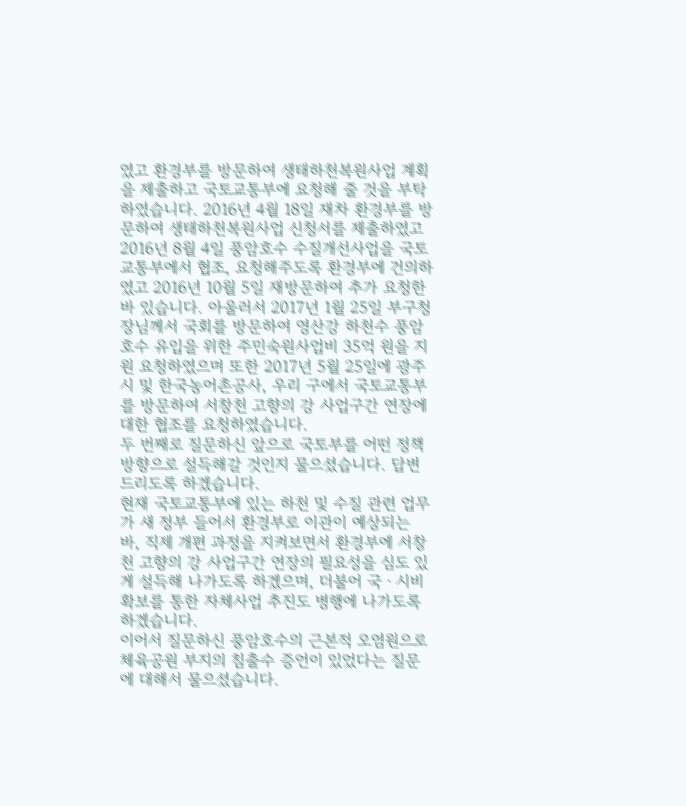였고 환경부를 방문하여 생태하천복원사업 계획을 제출하고 국토교통부에 요청해 줄 것을 부탁하였습니다. 2016년 4월 18일 재차 환경부를 방문하여 생태하천복원사업 신청서를 제출하였고 2016년 8월 4일 풍암호수 수질개선사업을 국토교통부에서 협조, 요청해주도록 환경부에 건의하였고 2016년 10월 5일 재방문하여 추가 요청한 바 있습니다. 아울러서 2017년 1월 25일 부구청장님께서 국회를 방문하여 영산강 하천수 풍암호수 유입을 위한 주민숙원사업비 35억 원을 지원 요청하였으며 또한 2017년 5월 25일에 광주시 및 한국농어촌공사, 우리 구에서 국토교통부를 방문하여 서창천 고향의 강 사업구간 연장에 대한 협조를 요청하였습니다.
두 번째로 질문하신 앞으로 국토부를 어떤 정책방향으로 설득해갈 것인지 물으셨습니다. 답변 드리도록 하겠습니다.
현재 국토교통부에 있는 하천 및 수질 관련 업무가 새 정부 들어서 환경부로 이관이 예상되는 바, 직제 개편 과정을 지켜보면서 환경부에 서창천 고향의 강 사업구간 연장의 필요성을 심도 있게 설득해 나가도록 하겠으며, 더불어 국ㆍ시비 확보를 통한 자체사업 추진도 병행에 나가도록 하겠습니다.
이어서 질문하신 풍암호수의 근본적 오염원으로 체육공원 부지의 침출수 증언이 있었다는 질문에 대해서 물으셨습니다.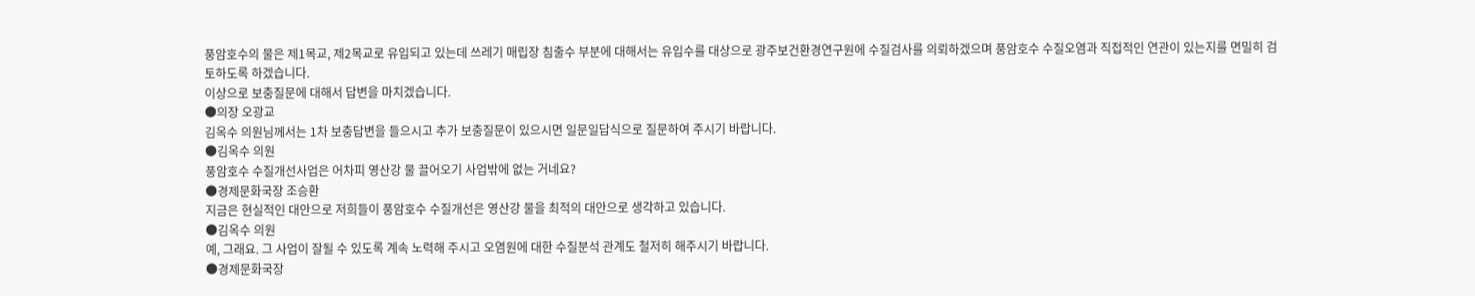풍암호수의 물은 제1목교, 제2목교로 유입되고 있는데 쓰레기 매립장 침출수 부분에 대해서는 유입수를 대상으로 광주보건환경연구원에 수질검사를 의뢰하겠으며 풍암호수 수질오염과 직접적인 연관이 있는지를 면밀히 검토하도록 하겠습니다.
이상으로 보충질문에 대해서 답변을 마치겠습니다.
●의장 오광교
김옥수 의원님께서는 1차 보충답변을 들으시고 추가 보충질문이 있으시면 일문일답식으로 질문하여 주시기 바랍니다.
●김옥수 의원
풍암호수 수질개선사업은 어차피 영산강 물 끌어오기 사업밖에 없는 거네요?
●경제문화국장 조승환
지금은 현실적인 대안으로 저희들이 풍암호수 수질개선은 영산강 물을 최적의 대안으로 생각하고 있습니다.
●김옥수 의원
예, 그래요. 그 사업이 잘될 수 있도록 계속 노력해 주시고 오염원에 대한 수질분석 관계도 철저히 해주시기 바랍니다.
●경제문화국장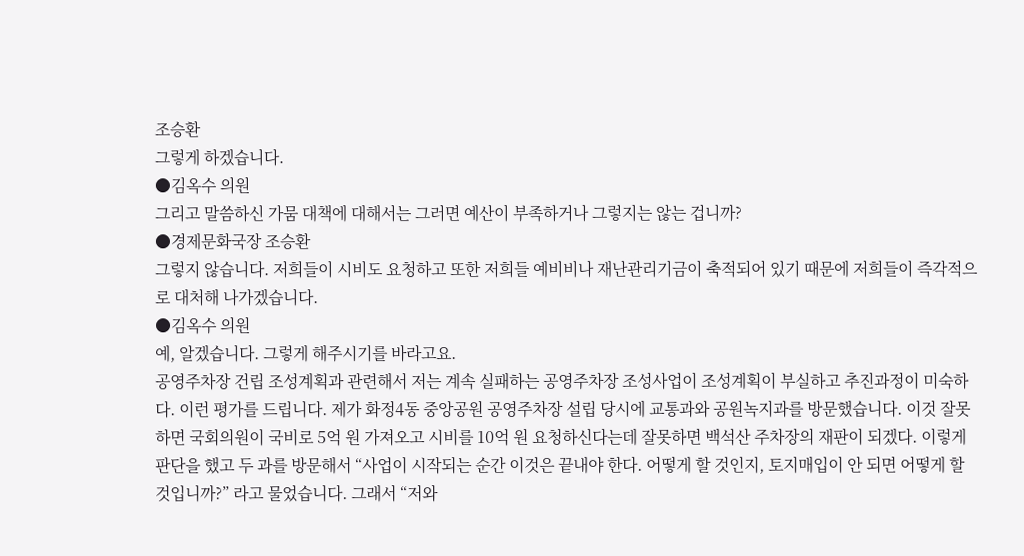조승환
그렇게 하겠습니다.
●김옥수 의원
그리고 말씀하신 가뭄 대책에 대해서는 그러면 예산이 부족하거나 그렇지는 않는 겁니까?
●경제문화국장 조승환
그렇지 않습니다. 저희들이 시비도 요청하고 또한 저희들 예비비나 재난관리기금이 축적되어 있기 때문에 저희들이 즉각적으로 대처해 나가겠습니다.
●김옥수 의원
예, 알겠습니다. 그렇게 해주시기를 바라고요.
공영주차장 건립 조성계획과 관련해서 저는 계속 실패하는 공영주차장 조성사업이 조성계획이 부실하고 추진과정이 미숙하다. 이런 평가를 드립니다. 제가 화정4동 중앙공원 공영주차장 설립 당시에 교통과와 공원녹지과를 방문했습니다. 이것 잘못하면 국회의원이 국비로 5억 원 가져오고 시비를 10억 원 요청하신다는데 잘못하면 백석산 주차장의 재판이 되겠다. 이렇게 판단을 했고 두 과를 방문해서 “사업이 시작되는 순간 이것은 끝내야 한다. 어떻게 할 것인지, 토지매입이 안 되면 어떻게 할 것입니까?” 라고 물었습니다. 그래서 “저와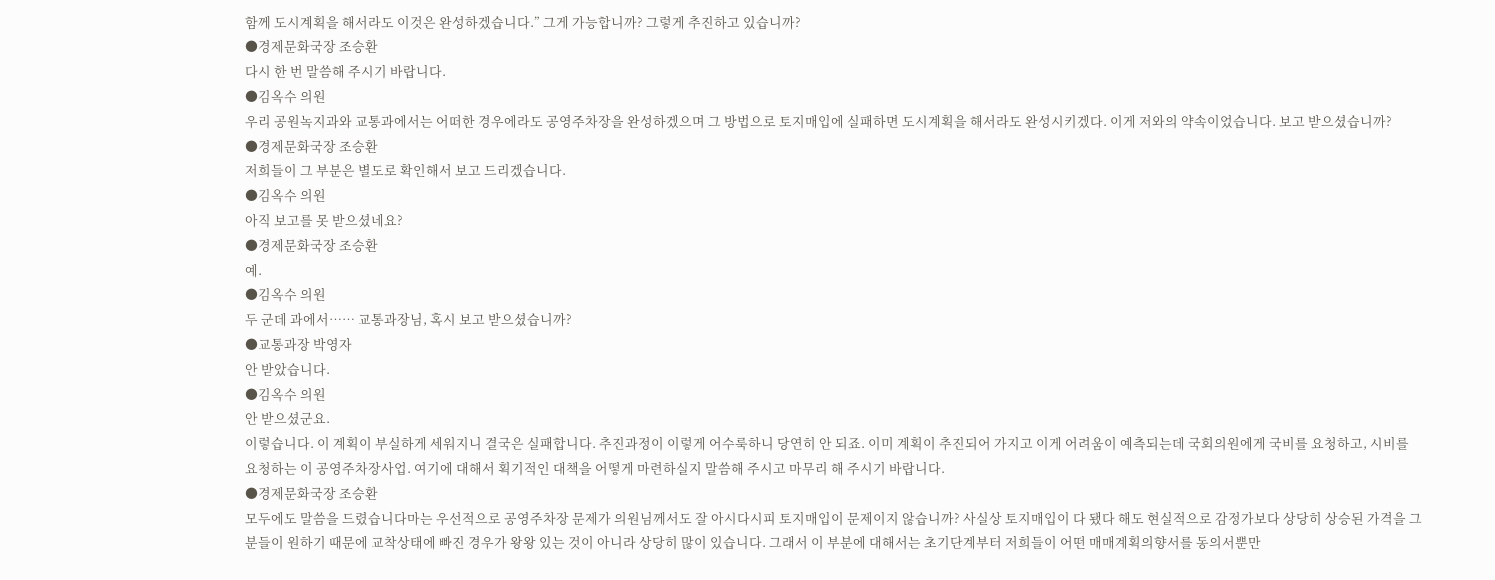함께 도시계획을 해서라도 이것은 완성하겠습니다.” 그게 가능합니까? 그렇게 추진하고 있습니까?
●경제문화국장 조승환
다시 한 번 말씀해 주시기 바랍니다.
●김옥수 의원
우리 공원녹지과와 교통과에서는 어떠한 경우에라도 공영주차장을 완성하겠으며 그 방법으로 토지매입에 실패하면 도시계획을 해서라도 완성시키겠다. 이게 저와의 약속이었습니다. 보고 받으셨습니까?
●경제문화국장 조승환
저희들이 그 부분은 별도로 확인해서 보고 드리겠습니다.
●김옥수 의원
아직 보고를 못 받으셨네요?
●경제문화국장 조승환
예.
●김옥수 의원
두 군데 과에서…… 교통과장님, 혹시 보고 받으셨습니까?
●교통과장 박영자
안 받았습니다.
●김옥수 의원
안 받으셨군요.
이렇습니다. 이 계획이 부실하게 세워지니 결국은 실패합니다. 추진과정이 이렇게 어수룩하니 당연히 안 되죠. 이미 계획이 추진되어 가지고 이게 어려움이 예측되는데 국회의원에게 국비를 요청하고, 시비를 요청하는 이 공영주차장사업. 여기에 대해서 획기적인 대책을 어떻게 마련하실지 말씀해 주시고 마무리 해 주시기 바랍니다.
●경제문화국장 조승환
모두에도 말씀을 드렸습니다마는 우선적으로 공영주차장 문제가 의원님께서도 잘 아시다시피 토지매입이 문제이지 않습니까? 사실상 토지매입이 다 됐다 해도 현실적으로 감정가보다 상당히 상승된 가격을 그분들이 원하기 때문에 교착상태에 빠진 경우가 왕왕 있는 것이 아니라 상당히 많이 있습니다. 그래서 이 부분에 대해서는 초기단계부터 저희들이 어떤 매매계획의향서를 동의서뿐만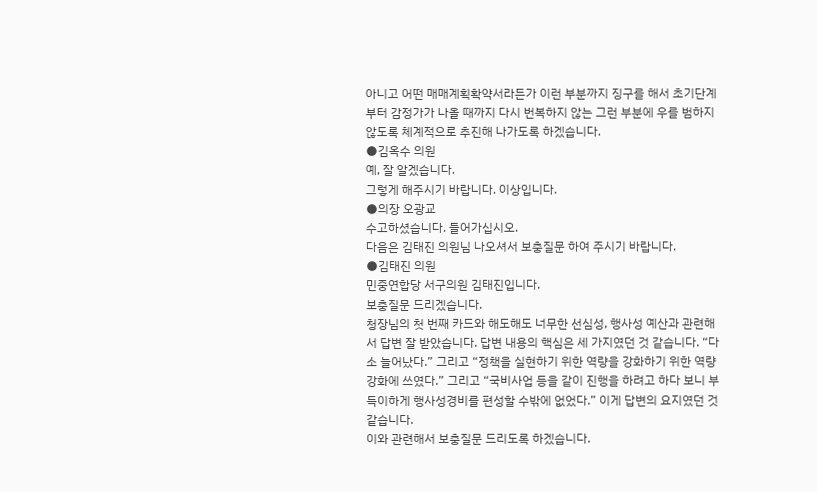아니고 어떤 매매계획확약서라든가 이런 부분까지 징구를 해서 초기단계부터 감정가가 나올 때까지 다시 번복하지 않는 그런 부분에 우를 범하지 않도록 체계적으로 추진해 나가도록 하겠습니다.
●김옥수 의원
예, 잘 알겠습니다.
그렇게 해주시기 바랍니다. 이상입니다.
●의장 오광교
수고하셨습니다. 들어가십시오.
다음은 김태진 의원님 나오셔서 보충질문 하여 주시기 바랍니다.
●김태진 의원
민중연합당 서구의원 김태진입니다.
보충질문 드리겠습니다.
청장님의 첫 번째 카드와 해도해도 너무한 선심성, 행사성 예산과 관련해서 답변 잘 받았습니다. 답변 내용의 핵심은 세 가지였던 것 같습니다. “다소 늘어났다.” 그리고 “정책을 실현하기 위한 역량을 강화하기 위한 역량 강화에 쓰였다.” 그리고 “국비사업 등을 같이 진행을 하려고 하다 보니 부득이하게 행사성경비를 편성할 수밖에 없었다.” 이게 답변의 요지였던 것 같습니다.
이와 관련해서 보충질문 드리도록 하겠습니다.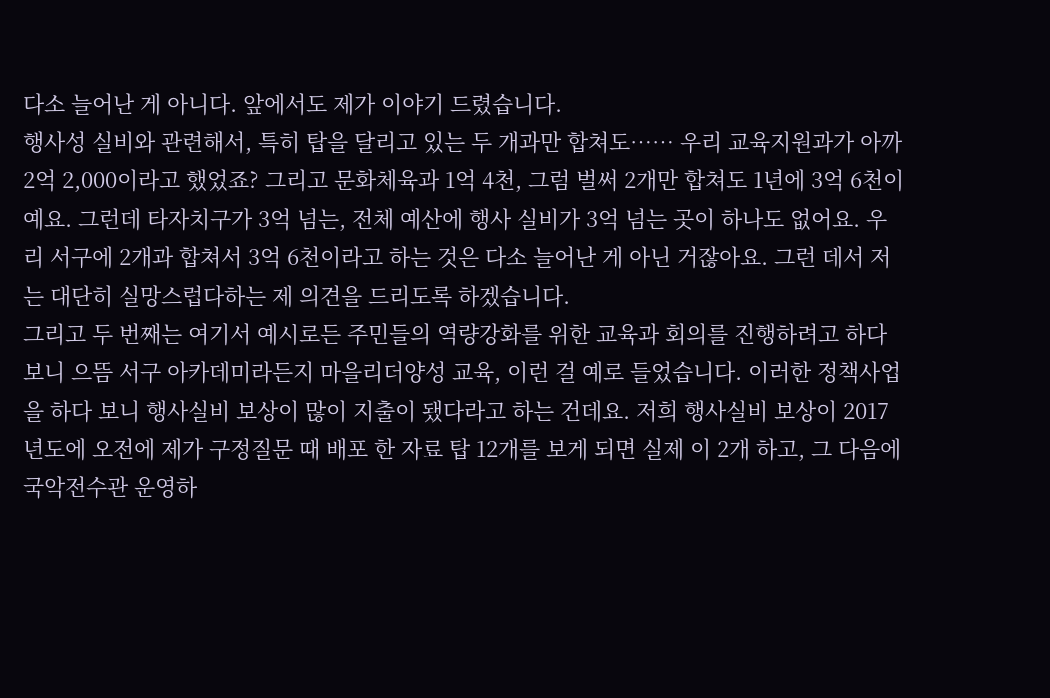다소 늘어난 게 아니다. 앞에서도 제가 이야기 드렸습니다.
행사성 실비와 관련해서, 특히 탑을 달리고 있는 두 개과만 합쳐도…… 우리 교육지원과가 아까 2억 2,000이라고 했었죠? 그리고 문화체육과 1억 4천, 그럼 벌써 2개만 합쳐도 1년에 3억 6천이예요. 그런데 타자치구가 3억 넘는, 전체 예산에 행사 실비가 3억 넘는 곳이 하나도 없어요. 우리 서구에 2개과 합쳐서 3억 6천이라고 하는 것은 다소 늘어난 게 아닌 거잖아요. 그런 데서 저는 대단히 실망스럽다하는 제 의견을 드리도록 하겠습니다.
그리고 두 번째는 여기서 예시로든 주민들의 역량강화를 위한 교육과 회의를 진행하려고 하다 보니 으뜸 서구 아카데미라든지 마을리더양성 교육, 이런 걸 예로 들었습니다. 이러한 정책사업을 하다 보니 행사실비 보상이 많이 지출이 됐다라고 하는 건데요. 저희 행사실비 보상이 2017년도에 오전에 제가 구정질문 때 배포 한 자료 탑 12개를 보게 되면 실제 이 2개 하고, 그 다음에 국악전수관 운영하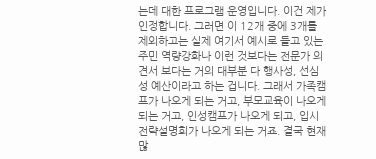는데 대한 프로그램 운영입니다. 이건 제가 인정합니다. 그러면 이 12개 중에 3개를 제외하고는 실제 여기서 예시로 들고 있는 주민 역량강화나 이런 것보다는 전문가 의견서 보다는 거의 대부분 다 행사성, 선심성 예산이라고 하는 겁니다. 그래서 가족캠프가 나오게 되는 거고, 부모교육이 나오게 되는 거고, 인성캠프가 나오게 되고, 입시전략설명회가 나오게 되는 거죠. 결국 현재 많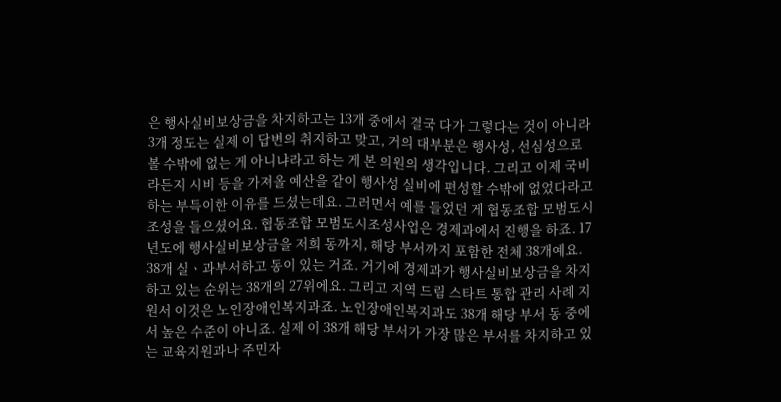은 행사실비보상금을 차지하고는 13개 중에서 결국 다가 그렇다는 것이 아니라 3개 정도는 실제 이 답변의 취지하고 맞고, 거의 대부분은 행사성, 선심성으로 볼 수밖에 없는 게 아니냐라고 하는 게 본 의원의 생각입니다. 그리고 이제 국비라든지 시비 등을 가져올 예산을 같이 행사성 실비에 편성할 수밖에 없었다라고 하는 부득이한 이유를 드셨는데요. 그러면서 예를 들었던 게 협동조합 모범도시 조성을 들으셨어요. 협동조합 모범도시조성사업은 경제과에서 진행을 하죠. 17년도에 행사실비보상금을 저희 동까지, 해당 부서까지 포함한 전체 38개예요. 38개 실ㆍ과부서하고 동이 있는 거죠. 거기에 경제과가 행사실비보상금을 차지하고 있는 순위는 38개의 27위에요. 그리고 지역 드림 스타트 통합 관리 사례 지원서 이것은 노인장애인복지과죠. 노인장애인복지과도 38개 해당 부서 동 중에서 높은 수준이 아니죠. 실제 이 38개 해당 부서가 가장 많은 부서를 차지하고 있는 교육지원과나 주민자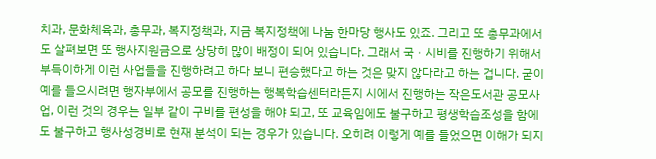치과, 문화체육과, 총무과, 복지정책과, 지금 복지정책에 나눔 한마당 행사도 있죠. 그리고 또 총무과에서도 살펴보면 또 행사지원금으로 상당히 많이 배정이 되어 있습니다. 그래서 국ㆍ시비를 진행하기 위해서 부득이하게 이런 사업들을 진행하려고 하다 보니 편승했다고 하는 것은 맞지 않다라고 하는 겁니다. 굳이 예를 들으시려면 행자부에서 공모를 진행하는 행복학습센터라든지 시에서 진행하는 작은도서관 공모사업, 이런 것의 경우는 일부 같이 구비를 편성을 해야 되고, 또 교육임에도 불구하고 평생학습조성을 함에도 불구하고 행사성경비로 현재 분석이 되는 경우가 있습니다. 오히려 이렇게 예를 들었으면 이해가 되지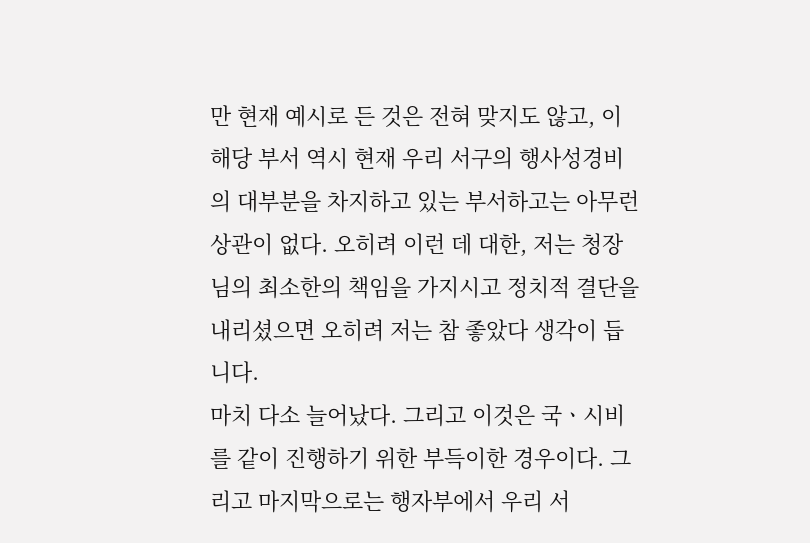만 현재 예시로 든 것은 전혀 맞지도 않고, 이 해당 부서 역시 현재 우리 서구의 행사성경비의 대부분을 차지하고 있는 부서하고는 아무런 상관이 없다. 오히려 이런 데 대한, 저는 청장님의 최소한의 책임을 가지시고 정치적 결단을 내리셨으면 오히려 저는 참 좋았다 생각이 듭니다.
마치 다소 늘어났다. 그리고 이것은 국ㆍ시비를 같이 진행하기 위한 부득이한 경우이다. 그리고 마지막으로는 행자부에서 우리 서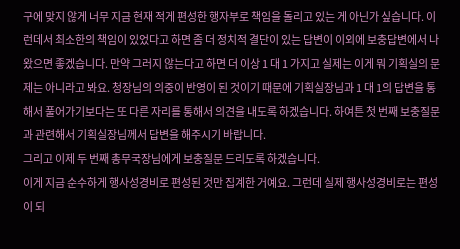구에 맞지 않게 너무 지금 현재 적게 편성한 행자부로 책임을 돌리고 있는 게 아닌가 싶습니다. 이런데서 최소한의 책임이 있었다고 하면 좀 더 정치적 결단이 있는 답변이 이외에 보충답변에서 나왔으면 좋겠습니다. 만약 그러지 않는다고 하면 더 이상 1 대 1 가지고 실제는 이게 뭐 기획실의 문제는 아니라고 봐요. 청장님의 의중이 반영이 된 것이기 때문에 기획실장님과 1 대 1의 답변을 통해서 풀어가기보다는 또 다른 자리를 통해서 의견을 내도록 하겠습니다. 하여튼 첫 번째 보충질문과 관련해서 기획실장님께서 답변을 해주시기 바랍니다.
그리고 이제 두 번째 총무국장님에게 보충질문 드리도록 하겠습니다.
이게 지금 순수하게 행사성경비로 편성된 것만 집계한 거예요. 그런데 실제 행사성경비로는 편성이 되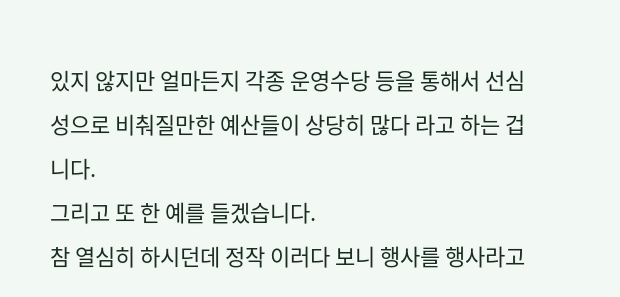있지 않지만 얼마든지 각종 운영수당 등을 통해서 선심성으로 비춰질만한 예산들이 상당히 많다 라고 하는 겁니다.
그리고 또 한 예를 들겠습니다.
참 열심히 하시던데 정작 이러다 보니 행사를 행사라고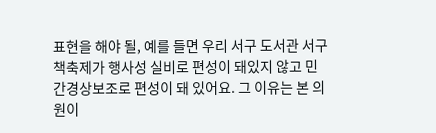표현을 해야 될, 예를 들면 우리 서구 도서관 서구 책축제가 행사성 실비로 편성이 돼있지 않고 민간경상보조로 편성이 돼 있어요. 그 이유는 본 의원이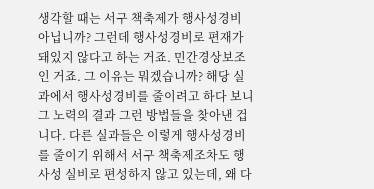생각할 때는 서구 책축제가 행사성경비 아닙니까? 그런데 행사성경비로 편재가 돼있지 않다고 하는 거죠. 민간경상보조인 거죠. 그 이유는 뭐겠습니까? 해당 실과에서 행사성경비를 줄이려고 하다 보니 그 노력의 결과 그런 방법들을 찾아낸 겁니다. 다른 실과들은 이렇게 행사성경비를 줄이기 위해서 서구 책축제조차도 행사성 실비로 편성하지 않고 있는데, 왜 다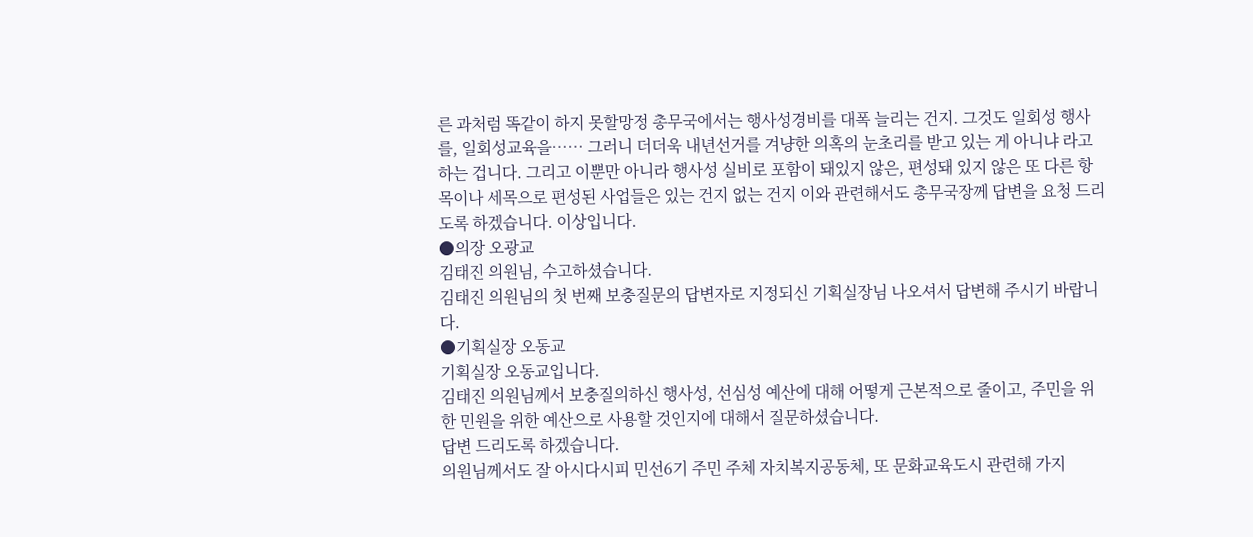른 과처럼 똑같이 하지 못할망정 총무국에서는 행사성경비를 대폭 늘리는 건지. 그것도 일회성 행사를, 일회성교육을…… 그러니 더더욱 내년선거를 겨냥한 의혹의 눈초리를 받고 있는 게 아니냐 라고 하는 겁니다. 그리고 이뿐만 아니라 행사성 실비로 포함이 돼있지 않은, 편성돼 있지 않은 또 다른 항목이나 세목으로 편성된 사업들은 있는 건지 없는 건지 이와 관련해서도 총무국장께 답변을 요청 드리도록 하겠습니다. 이상입니다.
●의장 오광교
김태진 의원님, 수고하셨습니다.
김태진 의원님의 첫 번째 보충질문의 답변자로 지정되신 기획실장님 나오셔서 답변해 주시기 바랍니다.
●기획실장 오동교
기획실장 오동교입니다.
김태진 의원님께서 보충질의하신 행사성, 선심성 예산에 대해 어떻게 근본적으로 줄이고, 주민을 위한 민원을 위한 예산으로 사용할 것인지에 대해서 질문하셨습니다.
답변 드리도록 하겠습니다.
의원님께서도 잘 아시다시피 민선6기 주민 주체 자치복지공동체, 또 문화교육도시 관련해 가지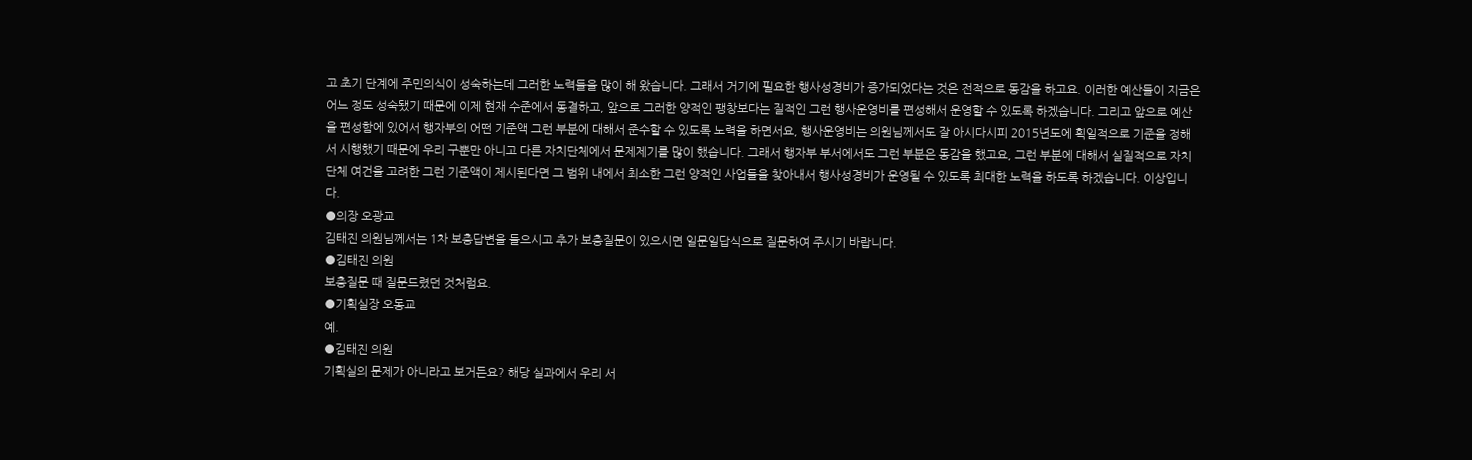고 초기 단계에 주민의식이 성숙하는데 그러한 노력들을 많이 해 왔습니다. 그래서 거기에 필요한 행사성경비가 증가되었다는 것은 전적으로 동감을 하고요. 이러한 예산들이 지금은 어느 정도 성숙됐기 때문에 이제 현재 수준에서 동결하고, 앞으로 그러한 양적인 팽창보다는 질적인 그런 행사운영비를 편성해서 운영할 수 있도록 하겠습니다. 그리고 앞으로 예산을 편성함에 있어서 행자부의 어떤 기준액 그런 부분에 대해서 준수할 수 있도록 노력을 하면서요, 행사운영비는 의원님께서도 잘 아시다시피 2015년도에 획일적으로 기준을 정해서 시행했기 때문에 우리 구뿐만 아니고 다른 자치단체에서 문제제기를 많이 했습니다. 그래서 행자부 부서에서도 그런 부분은 동감을 했고요, 그런 부분에 대해서 실질적으로 자치단체 여건을 고려한 그런 기준액이 제시된다면 그 범위 내에서 최소한 그런 양적인 사업들을 찾아내서 행사성경비가 운영될 수 있도록 최대한 노력을 하도록 하겠습니다. 이상입니다.
●의장 오광교
김태진 의원님께서는 1차 보충답변을 들으시고 추가 보충질문이 있으시면 일문일답식으로 질문하여 주시기 바랍니다.
●김태진 의원
보충질문 때 질문드렸던 것처럼요.
●기획실장 오동교
예.
●김태진 의원
기획실의 문제가 아니라고 보거든요? 해당 실과에서 우리 서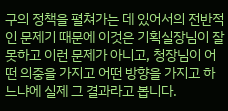구의 정책을 펼쳐가는 데 있어서의 전반적인 문제기 때문에 이것은 기획실장님이 잘못하고 이런 문제가 아니고, 청장님이 어떤 의중을 가지고 어떤 방향을 가지고 하느냐에 실제 그 결과라고 봅니다.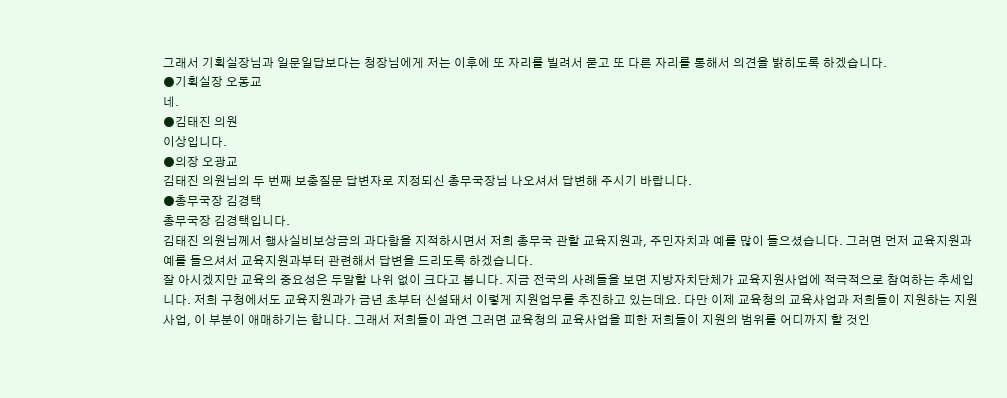그래서 기획실장님과 일문일답보다는 청장님에게 저는 이후에 또 자리를 빌려서 묻고 또 다른 자리를 통해서 의견을 밝히도록 하겠습니다.
●기획실장 오동교
네.
●김태진 의원
이상입니다.
●의장 오광교
김태진 의원님의 두 번째 보충질문 답변자로 지정되신 총무국장님 나오셔서 답변해 주시기 바랍니다.
●총무국장 김경택
총무국장 김경택입니다.
김태진 의원님께서 행사실비보상금의 과다함을 지적하시면서 저희 총무국 관할 교육지원과, 주민자치과 예를 많이 들으셨습니다. 그러면 먼저 교육지원과 예를 들으셔서 교육지원과부터 관련해서 답변을 드리도록 하겠습니다.
잘 아시겠지만 교육의 중요성은 두말할 나위 없이 크다고 봅니다. 지금 전국의 사례들을 보면 지방자치단체가 교육지원사업에 적극적으로 참여하는 추세입니다. 저희 구청에서도 교육지원과가 금년 초부터 신설돼서 이렇게 지원업무를 추진하고 있는데요. 다만 이제 교육청의 교육사업과 저희들이 지원하는 지원사업, 이 부분이 애매하기는 합니다. 그래서 저희들이 과연 그러면 교육청의 교육사업을 피한 저희들이 지원의 범위를 어디까지 할 것인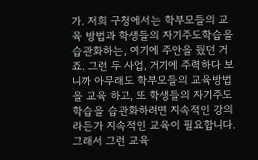가. 저희 구청에서는 학부모들의 교육 방법과 학생들의 자기주도학습을 습관화하는, 여기에 주안을 뒀던 거죠. 그런 두 사업, 거기에 주력하다 보니까 아무래도 학부모들의 교육방법을 교육 하고, 또 학생들의 자기주도학습을 습관화하려면 지속적인 강의라든가 지속적인 교육이 필요합니다. 그래서 그런 교육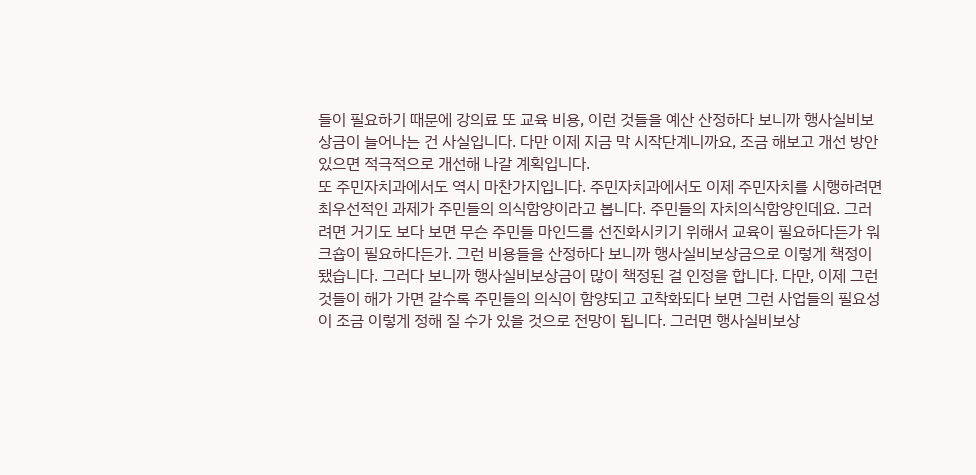들이 필요하기 때문에 강의료 또 교육 비용, 이런 것들을 예산 산정하다 보니까 행사실비보상금이 늘어나는 건 사실입니다. 다만 이제 지금 막 시작단계니까요, 조금 해보고 개선 방안 있으면 적극적으로 개선해 나갈 계획입니다.
또 주민자치과에서도 역시 마찬가지입니다. 주민자치과에서도 이제 주민자치를 시행하려면 최우선적인 과제가 주민들의 의식함양이라고 봅니다. 주민들의 자치의식함양인데요. 그러려면 거기도 보다 보면 무슨 주민들 마인드를 선진화시키기 위해서 교육이 필요하다든가 워크숍이 필요하다든가. 그런 비용들을 산정하다 보니까 행사실비보상금으로 이렇게 책정이 됐습니다. 그러다 보니까 행사실비보상금이 많이 책정된 걸 인정을 합니다. 다만, 이제 그런 것들이 해가 가면 갈수록 주민들의 의식이 함양되고 고착화되다 보면 그런 사업들의 필요성이 조금 이렇게 정해 질 수가 있을 것으로 전망이 됩니다. 그러면 행사실비보상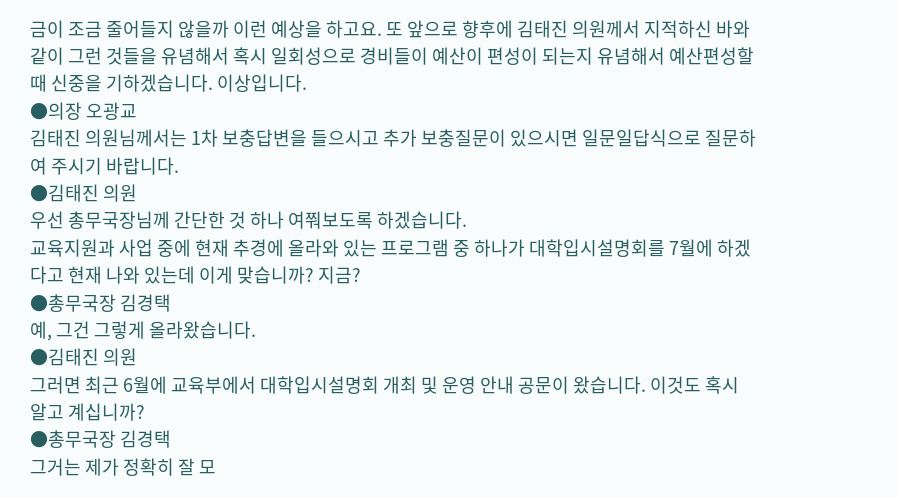금이 조금 줄어들지 않을까 이런 예상을 하고요. 또 앞으로 향후에 김태진 의원께서 지적하신 바와 같이 그런 것들을 유념해서 혹시 일회성으로 경비들이 예산이 편성이 되는지 유념해서 예산편성할 때 신중을 기하겠습니다. 이상입니다.
●의장 오광교
김태진 의원님께서는 1차 보충답변을 들으시고 추가 보충질문이 있으시면 일문일답식으로 질문하여 주시기 바랍니다.
●김태진 의원
우선 총무국장님께 간단한 것 하나 여쭤보도록 하겠습니다.
교육지원과 사업 중에 현재 추경에 올라와 있는 프로그램 중 하나가 대학입시설명회를 7월에 하겠다고 현재 나와 있는데 이게 맞습니까? 지금?
●총무국장 김경택
예, 그건 그렇게 올라왔습니다.
●김태진 의원
그러면 최근 6월에 교육부에서 대학입시설명회 개최 및 운영 안내 공문이 왔습니다. 이것도 혹시 알고 계십니까?
●총무국장 김경택
그거는 제가 정확히 잘 모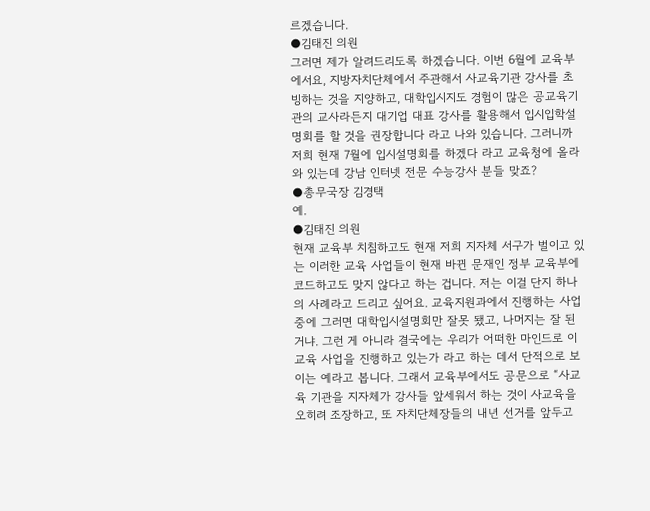르겠습니다.
●김태진 의원
그러면 제가 알려드리도록 하겠습니다. 이번 6월에 교육부에서요, 지방자치단체에서 주관해서 사교육기관 강사를 초빙하는 것을 지양하고, 대학입시지도 경험이 많은 공교육기관의 교사라든지 대기업 대표 강사를 활용해서 입시입학설명회를 할 것을 권장합니다 라고 나와 있습니다. 그러니까 저희 현재 7월에 입시설명회를 하겠다 라고 교육청에 올라와 있는데 강남 인터넷 전문 수능강사 분들 맞죠?
●총무국장 김경택
예.
●김태진 의원
현재 교육부 치침하고도 현재 저희 지자체 서구가 벌이고 있는 이러한 교육 사업들이 현재 바뀐 문재인 정부 교육부에 코드하고도 맞지 않다고 하는 겁니다. 저는 이걸 단지 하나의 사례라고 드리고 싶어요. 교육지원과에서 진행하는 사업 중에 그러면 대학입시설명회만 잘못 됐고, 나머지는 잘 된 거냐. 그런 게 아니라 결국에는 우리가 어떠한 마인드로 이 교육 사업을 진행하고 있는가 라고 하는 데서 단적으로 보이는 예라고 봅니다. 그래서 교육부에서도 공문으로 “사교육 기관을 지자체가 강사들 앞세워서 하는 것이 사교육을 오히려 조장하고, 또 자치단체장들의 내년 선거를 앞두고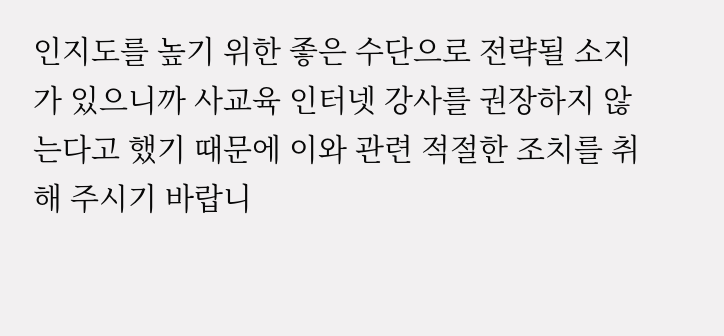인지도를 높기 위한 좋은 수단으로 전략될 소지가 있으니까 사교육 인터넷 강사를 권장하지 않는다고 했기 때문에 이와 관련 적절한 조치를 취해 주시기 바랍니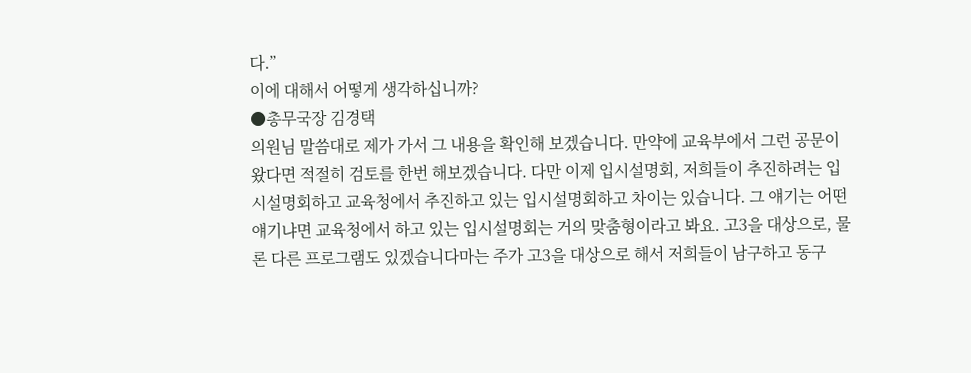다.”
이에 대해서 어떻게 생각하십니까?
●총무국장 김경택
의원님 말씀대로 제가 가서 그 내용을 확인해 보겠습니다. 만약에 교육부에서 그런 공문이 왔다면 적절히 검토를 한번 해보겠습니다. 다만 이제 입시설명회, 저희들이 추진하려는 입시설명회하고 교육청에서 추진하고 있는 입시설명회하고 차이는 있습니다. 그 얘기는 어떤 얘기냐면 교육청에서 하고 있는 입시설명회는 거의 맞춤형이라고 봐요. 고3을 대상으로, 물론 다른 프로그램도 있겠습니다마는 주가 고3을 대상으로 해서 저희들이 남구하고 동구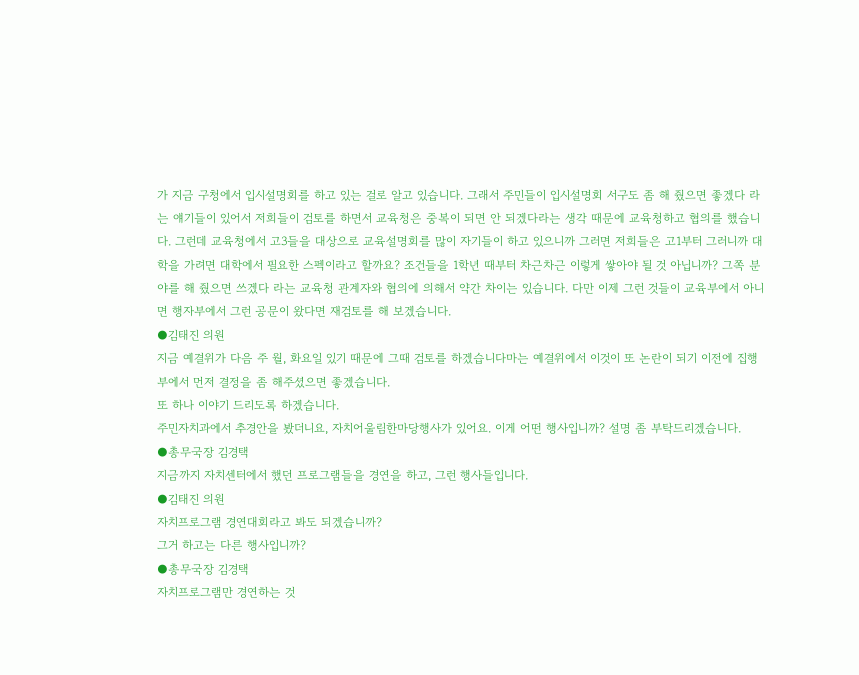가 지금 구청에서 입시설명회를 하고 있는 걸로 알고 있습니다. 그래서 주민들이 입시설명회 서구도 좀 해 줬으면 좋겠다 라는 얘기들이 있어서 저희들이 검토를 하면서 교육청은 중복이 되면 안 되겠다라는 생각 때문에 교육청하고 협의를 했습니다. 그런데 교육청에서 고3들을 대상으로 교육설명회를 많이 자기들이 하고 있으니까 그러면 저희들은 고1부터 그러니까 대학을 가려면 대학에서 필요한 스펙이라고 할까요? 조건들을 1학년 때부터 차근차근 이렇게 쌓아야 될 것 아닙니까? 그쪽 분야를 해 줬으면 쓰겠다 라는 교육청 관계자와 협의에 의해서 약간 차이는 있습니다. 다만 이제 그런 것들이 교육부에서 아니면 행자부에서 그런 공문이 왔다면 재검토를 해 보겠습니다.
●김태진 의원
지금 예결위가 다음 주 월, 화요일 있기 때문에 그때 검토를 하겠습니다마는 예결위에서 이것이 또 논란이 되기 이전에 집행부에서 먼저 결정을 좀 해주셨으면 좋겠습니다.
또 하나 이야기 드리도록 하겠습니다.
주민자치과에서 추경안을 봤더니요, 자치어울림한마당행사가 있어요. 이게 어떤 행사입니까? 설명 좀 부탁드리겠습니다.
●총무국장 김경택
지금까지 자치센터에서 했던 프로그램들을 경연을 하고, 그런 행사들입니다.
●김태진 의원
자치프로그램 경연대회라고 봐도 되겠습니까?
그거 하고는 다른 행사입니까?
●총무국장 김경택
자치프로그램만 경연하는 것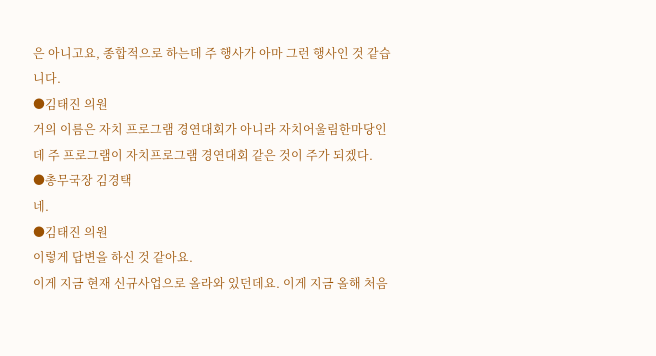은 아니고요, 종합적으로 하는데 주 행사가 아마 그런 행사인 것 같습니다.
●김태진 의원
거의 이름은 자치 프로그램 경연대회가 아니라 자치어울림한마당인데 주 프로그램이 자치프로그램 경연대회 같은 것이 주가 되겠다.
●총무국장 김경택
네.
●김태진 의원
이렇게 답변을 하신 것 같아요.
이게 지금 현재 신규사업으로 올라와 있던데요. 이게 지금 올해 처음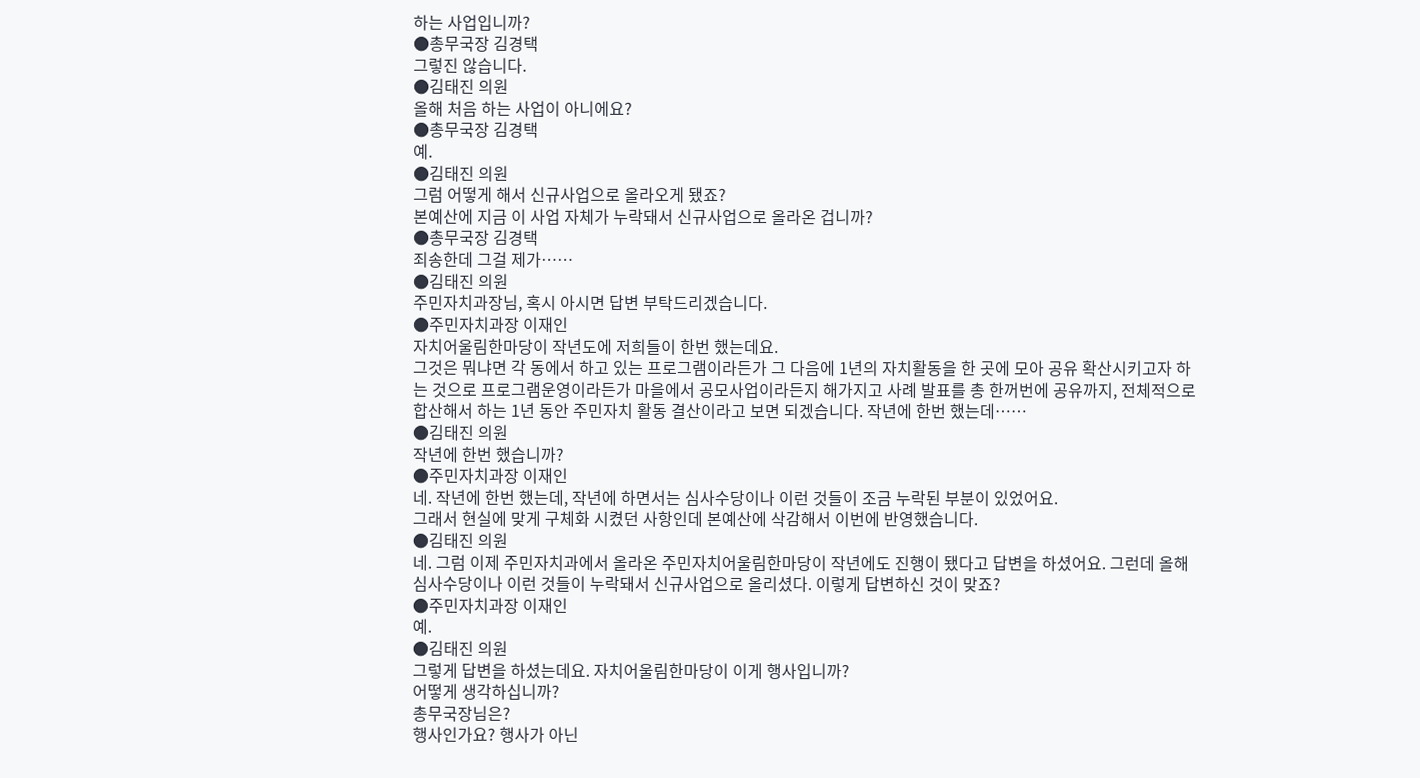하는 사업입니까?
●총무국장 김경택
그렇진 않습니다.
●김태진 의원
올해 처음 하는 사업이 아니에요?
●총무국장 김경택
예.
●김태진 의원
그럼 어떻게 해서 신규사업으로 올라오게 됐죠?
본예산에 지금 이 사업 자체가 누락돼서 신규사업으로 올라온 겁니까?
●총무국장 김경택
죄송한데 그걸 제가……
●김태진 의원
주민자치과장님, 혹시 아시면 답변 부탁드리겠습니다.
●주민자치과장 이재인
자치어울림한마당이 작년도에 저희들이 한번 했는데요.
그것은 뭐냐면 각 동에서 하고 있는 프로그램이라든가 그 다음에 1년의 자치활동을 한 곳에 모아 공유 확산시키고자 하는 것으로 프로그램운영이라든가 마을에서 공모사업이라든지 해가지고 사례 발표를 총 한꺼번에 공유까지, 전체적으로 합산해서 하는 1년 동안 주민자치 활동 결산이라고 보면 되겠습니다. 작년에 한번 했는데……
●김태진 의원
작년에 한번 했습니까?
●주민자치과장 이재인
네. 작년에 한번 했는데, 작년에 하면서는 심사수당이나 이런 것들이 조금 누락된 부분이 있었어요.
그래서 현실에 맞게 구체화 시켰던 사항인데 본예산에 삭감해서 이번에 반영했습니다.
●김태진 의원
네. 그럼 이제 주민자치과에서 올라온 주민자치어울림한마당이 작년에도 진행이 됐다고 답변을 하셨어요. 그런데 올해 심사수당이나 이런 것들이 누락돼서 신규사업으로 올리셨다. 이렇게 답변하신 것이 맞죠?
●주민자치과장 이재인
예.
●김태진 의원
그렇게 답변을 하셨는데요. 자치어울림한마당이 이게 행사입니까?
어떻게 생각하십니까?
총무국장님은?
행사인가요? 행사가 아닌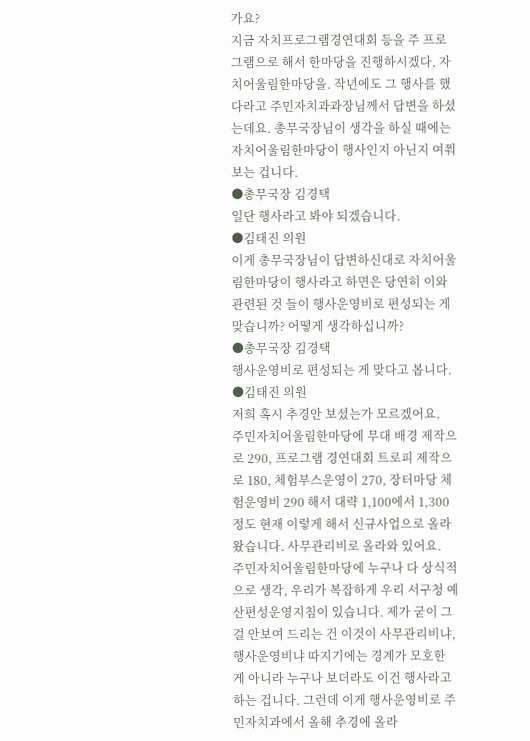가요?
지금 자치프로그램경연대회 등을 주 프로그램으로 해서 한마당을 진행하시겠다, 자치어울림한마당을. 작년에도 그 행사를 했다라고 주민자치과과장님께서 답변을 하셨는데요. 총무국장님이 생각을 하실 때에는 자치어울림한마당이 행사인지 아닌지 여쭤보는 겁니다.
●총무국장 김경택
일단 행사라고 봐야 되겠습니다.
●김태진 의원
이게 총무국장님이 답변하신대로 자치어울림한마당이 행사라고 하면은 당연히 이와 관련된 것 들이 행사운영비로 편성되는 게 맞습니까? 어떻게 생각하십니까?
●총무국장 김경택
행사운영비로 편성되는 게 맞다고 봅니다.
●김태진 의원
저희 혹시 추경안 보셨는가 모르겠어요.
주민자치어울림한마당에 무대 배경 제작으로 290, 프로그램 경연대회 트로피 제작으로 180, 체험부스운영이 270, 장터마당 체험운영비 290 해서 대략 1,100에서 1,300정도 현재 이렇게 해서 신규사업으로 올라왔습니다. 사무관리비로 올라와 있어요.
주민자치어울림한마당에 누구나 다 상식적으로 생각, 우리가 복잡하게 우리 서구청 예산편성운영지침이 있습니다. 제가 굳이 그걸 안보여 드리는 건 이것이 사무관리비냐, 행사운영비냐 따지기에는 경계가 모호한 게 아니라 누구나 보더라도 이건 행사라고 하는 겁니다. 그런데 이게 행사운영비로 주민자치과에서 올해 추경에 올라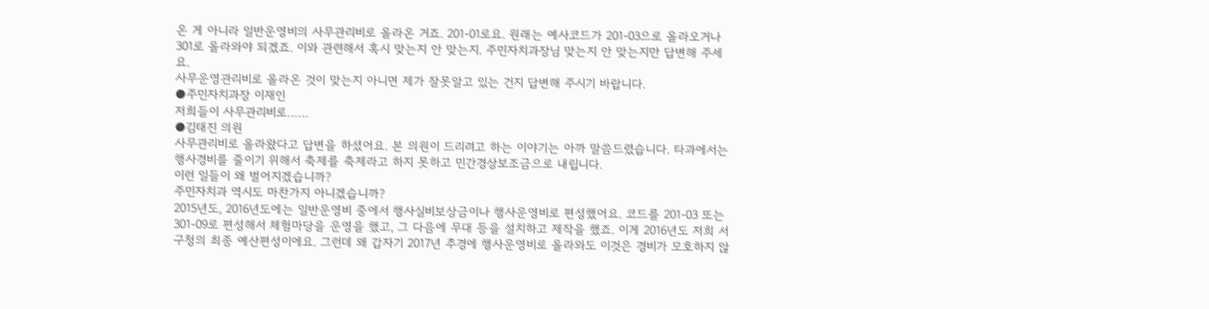온 게 아니라 일반운영비의 사무관리비로 올라온 거죠. 201-01로요. 원래는 예사코드가 201-03으로 올라오거나 301로 올라와야 되겠죠. 이와 관련해서 혹시 맞는지 안 맞는지. 주민자치과장님 맞는지 안 맞는지만 답변해 주세요.
사무운영관리비로 올라온 것이 맞는지 아니면 제가 잘못알고 있는 건지 답변해 주시기 바랍니다.
●주민자치과장 이재인
저희들이 사무관리비로……
●김태진 의원
사무관리비로 올라왔다고 답변을 하셨어요. 본 의원이 드리려고 하는 이야기는 아까 말씀드렸습니다. 타과에서는 행사경비를 줄이기 위해서 축제를 축제라고 하지 못하고 민간경상보조금으로 내립니다.
이런 일들이 왜 벌어지겠습니까?
주민자치과 역시도 마찬가지 아니겠습니까?
2015년도, 2016년도에는 일반운영비 중에서 행사실비보상금이나 행사운영비로 편성했어요. 코드를 201-03 또는 301-09로 편성해서 체험마당을 운영을 했고, 그 다음에 무대 등을 설치하고 제작을 했죠. 이게 2016년도 저희 서구청의 최종 예산편성이에요. 그런데 왜 갑자기 2017년 추경에 행사운영비로 올라와도 이것은 경비가 모호하지 않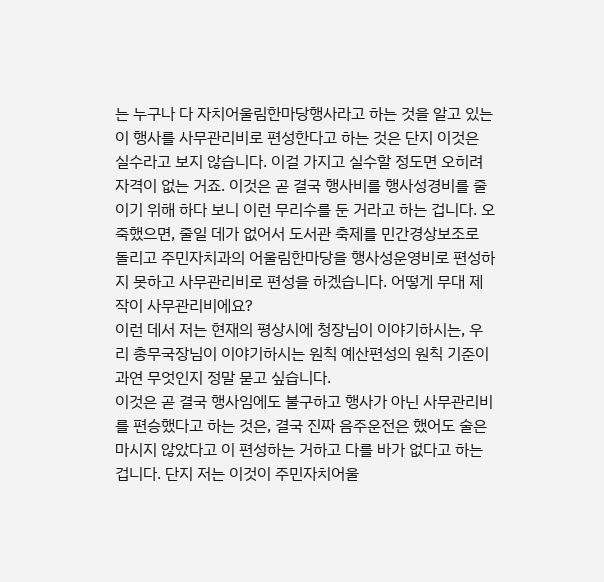는 누구나 다 자치어울림한마당행사라고 하는 것을 알고 있는 이 행사를 사무관리비로 편성한다고 하는 것은 단지 이것은 실수라고 보지 않습니다. 이걸 가지고 실수할 정도면 오히려 자격이 없는 거죠. 이것은 곧 결국 행사비를 행사성경비를 줄이기 위해 하다 보니 이런 무리수를 둔 거라고 하는 겁니다. 오죽했으면, 줄일 데가 없어서 도서관 축제를 민간경상보조로 돌리고 주민자치과의 어울림한마당을 행사성운영비로 편성하지 못하고 사무관리비로 편성을 하겠습니다. 어떻게 무대 제작이 사무관리비에요?
이런 데서 저는 현재의 평상시에 청장님이 이야기하시는, 우리 총무국장님이 이야기하시는 원칙 예산편성의 원칙 기준이 과연 무엇인지 정말 묻고 싶습니다.
이것은 곧 결국 행사임에도 불구하고 행사가 아닌 사무관리비를 편승했다고 하는 것은, 결국 진짜 음주운전은 했어도 술은 마시지 않았다고 이 편성하는 거하고 다를 바가 없다고 하는 겁니다. 단지 저는 이것이 주민자치어울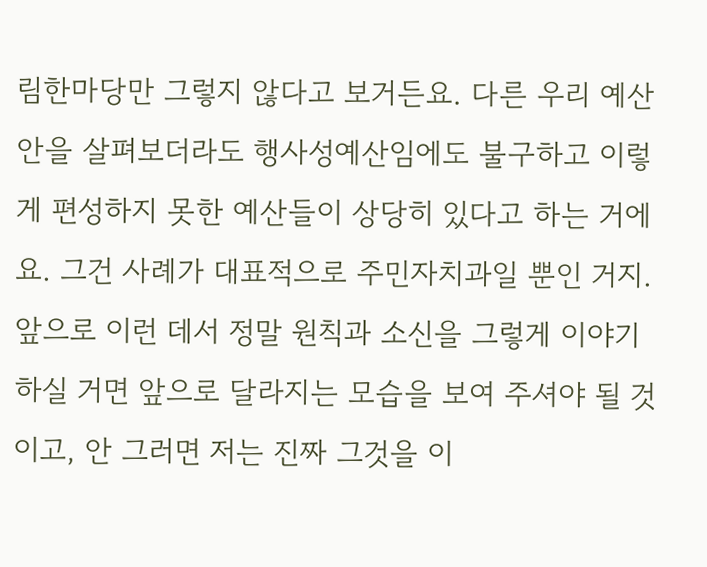림한마당만 그렇지 않다고 보거든요. 다른 우리 예산안을 살펴보더라도 행사성예산임에도 불구하고 이렇게 편성하지 못한 예산들이 상당히 있다고 하는 거에요. 그건 사례가 대표적으로 주민자치과일 뿐인 거지. 앞으로 이런 데서 정말 원칙과 소신을 그렇게 이야기 하실 거면 앞으로 달라지는 모습을 보여 주셔야 될 것이고, 안 그러면 저는 진짜 그것을 이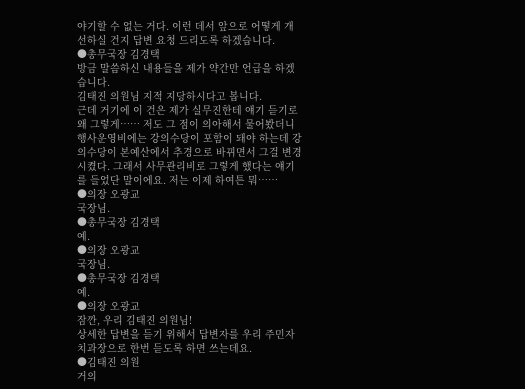야기할 수 없는 거다. 이런 데서 앞으로 어떻게 개선하실 건지 답변 요청 드리도록 하겠습니다.
●총무국장 김경택
방금 말씀하신 내용들을 제가 약간만 언급을 하겠습니다.
김태진 의원님 지적 지당하시다고 봅니다.
근데 거기에 이 건은 제가 실무진한테 얘기 듣기로 왜 그렇게…… 저도 그 점이 의아해서 물어봤더니 행사운영비에는 강의수당이 포함이 돼야 하는데 강의수당이 본예산에서 추경으로 바뀌면서 그걸 변경시켰다. 그래서 사무관리비로 그렇게 했다는 얘기를 들었단 말이에요. 저는 이제 하여튼 뭐……
●의장 오광교
국장님.
●총무국장 김경택
예.
●의장 오광교
국장님.
●총무국장 김경택
예.
●의장 오광교
잠깐, 우리 김태진 의원님!
상세한 답변을 듣기 위해서 답변자를 우리 주민자치과장으로 한번 듣도록 하면 쓰는데요.
●김태진 의원
거의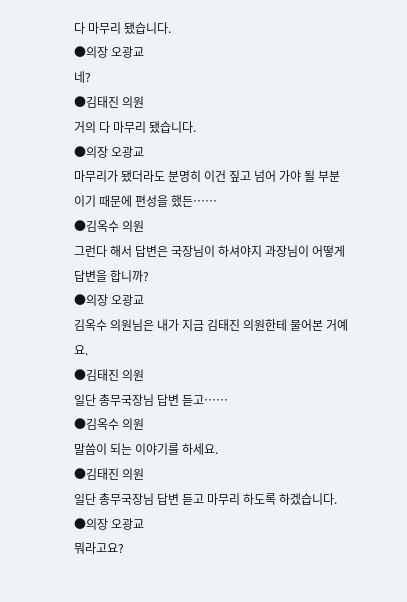다 마무리 됐습니다.
●의장 오광교
네?
●김태진 의원
거의 다 마무리 됐습니다.
●의장 오광교
마무리가 됐더라도 분명히 이건 짚고 넘어 가야 될 부분이기 때문에 편성을 했든……
●김옥수 의원
그런다 해서 답변은 국장님이 하셔야지 과장님이 어떻게 답변을 합니까?
●의장 오광교
김옥수 의원님은 내가 지금 김태진 의원한테 물어본 거예요.
●김태진 의원
일단 총무국장님 답변 듣고……
●김옥수 의원
말씀이 되는 이야기를 하세요.
●김태진 의원
일단 총무국장님 답변 듣고 마무리 하도록 하겠습니다.
●의장 오광교
뭐라고요?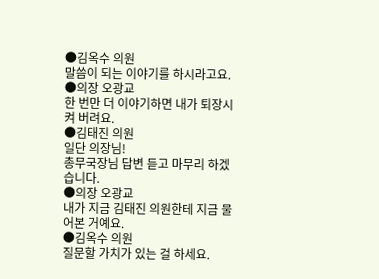●김옥수 의원
말씀이 되는 이야기를 하시라고요.
●의장 오광교
한 번만 더 이야기하면 내가 퇴장시켜 버려요.
●김태진 의원
일단 의장님!
총무국장님 답변 듣고 마무리 하겠습니다.
●의장 오광교
내가 지금 김태진 의원한테 지금 물어본 거예요.
●김옥수 의원
질문할 가치가 있는 걸 하세요.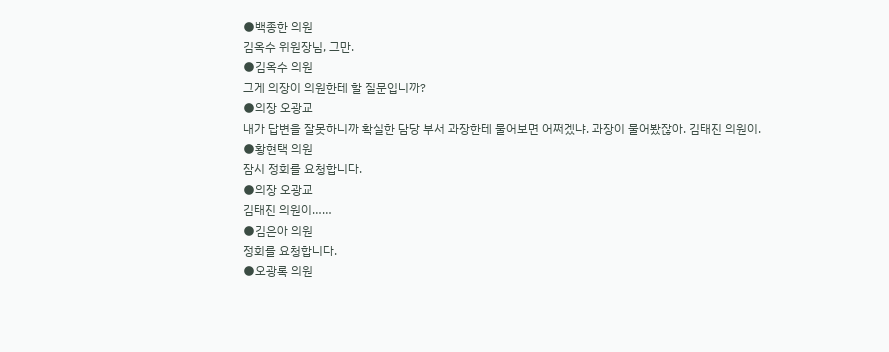●백종한 의원
김옥수 위원장님, 그만.
●김옥수 의원
그게 의장이 의원한테 할 질문입니까?
●의장 오광교
내가 답변을 잘못하니까 확실한 담당 부서 과장한테 물어보면 어쩌겠냐. 과장이 물어봤잖아. 김태진 의원이.
●황현택 의원
잠시 정회를 요청합니다.
●의장 오광교
김태진 의원이……
●김은아 의원
정회를 요청합니다.
●오광록 의원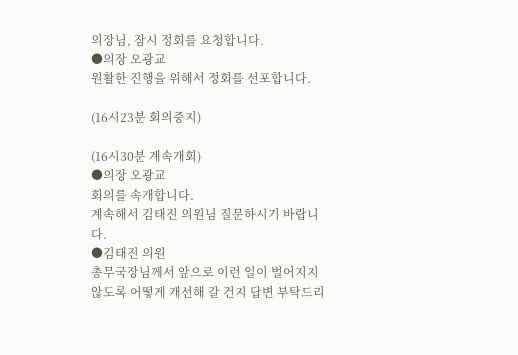의장님, 잠시 정회를 요청합니다.
●의장 오광교
원활한 진행을 위해서 정회를 선포합니다.

(16시23분 회의중지)

(16시30분 계속개회)
●의장 오광교
회의를 속개합니다.
계속해서 김태진 의원님 질문하시기 바랍니다.
●김태진 의원
총무국장님께서 앞으로 이런 일이 벌어지지 않도록 어떻게 개선해 갈 건지 답변 부탁드리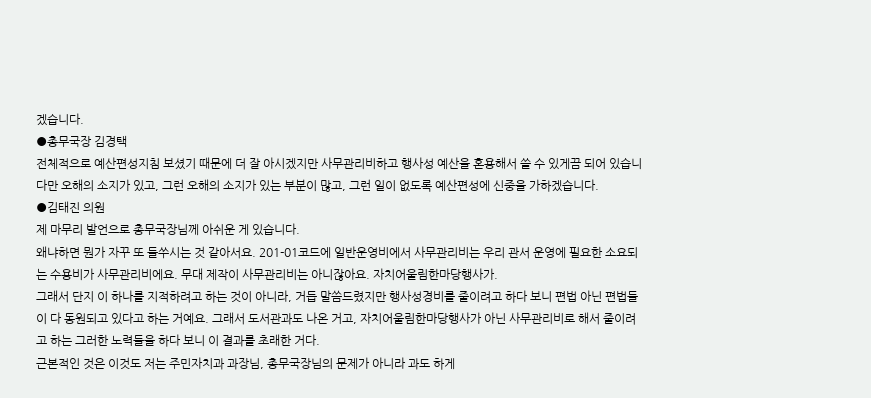겠습니다.
●총무국장 김경택
전체적으로 예산편성지침 보셨기 때문에 더 잘 아시겠지만 사무관리비하고 행사성 예산을 혼용해서 쓸 수 있게끔 되어 있습니다만 오해의 소지가 있고, 그런 오해의 소지가 있는 부분이 많고, 그런 일이 없도록 예산편성에 신중을 가하겠습니다.
●김태진 의원
제 마무리 발언으로 총무국장님께 아쉬운 게 있습니다.
왜냐하면 뭔가 자꾸 또 들쑤시는 것 같아서요. 201-01코드에 일반운영비에서 사무관리비는 우리 관서 운영에 필요한 소요되는 수용비가 사무관리비에요. 무대 제작이 사무관리비는 아니잖아요. 자치어울림한마당행사가.
그래서 단지 이 하나를 지적하려고 하는 것이 아니라, 거듭 말씀드렸지만 행사성경비를 줄이려고 하다 보니 편법 아닌 편법들이 다 동원되고 있다고 하는 거예요. 그래서 도서관과도 나온 거고, 자치어울림한마당행사가 아닌 사무관리비로 해서 줄이려고 하는 그러한 노력들을 하다 보니 이 결과를 초래한 거다.
근본적인 것은 이것도 저는 주민자치과 과장님, 총무국장님의 문제가 아니라 과도 하게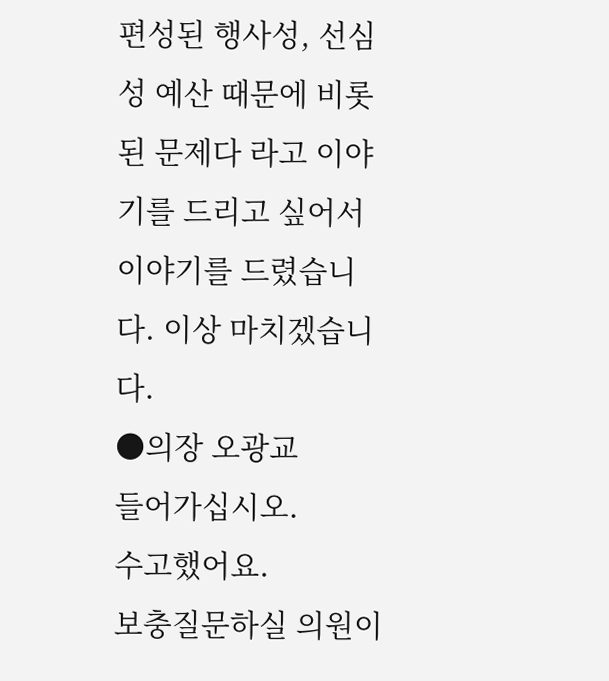편성된 행사성, 선심성 예산 때문에 비롯된 문제다 라고 이야기를 드리고 싶어서 이야기를 드렸습니다. 이상 마치겠습니다.
●의장 오광교
들어가십시오.
수고했어요.
보충질문하실 의원이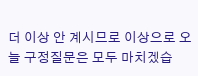더 이상 안 계시므로 이상으로 오늘 구정질문은 모두 마치겠습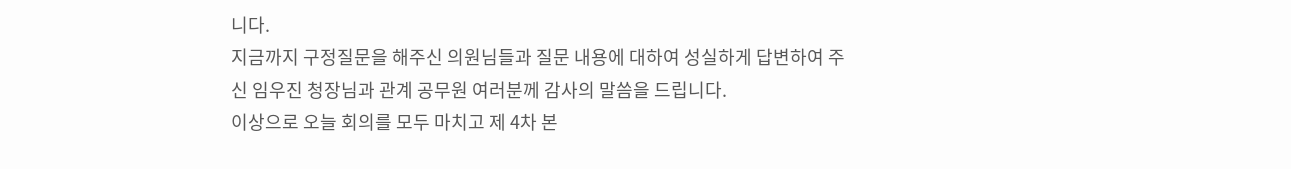니다.
지금까지 구정질문을 해주신 의원님들과 질문 내용에 대하여 성실하게 답변하여 주신 임우진 청장님과 관계 공무원 여러분께 감사의 말씀을 드립니다.
이상으로 오늘 회의를 모두 마치고 제 4차 본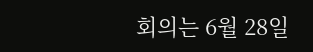회의는 6월 28일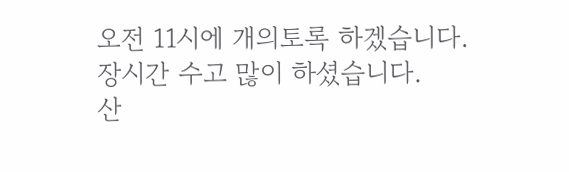오전 11시에 개의토록 하겠습니다.
장시간 수고 많이 하셨습니다.
산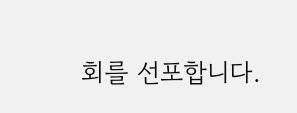회를 선포합니다.